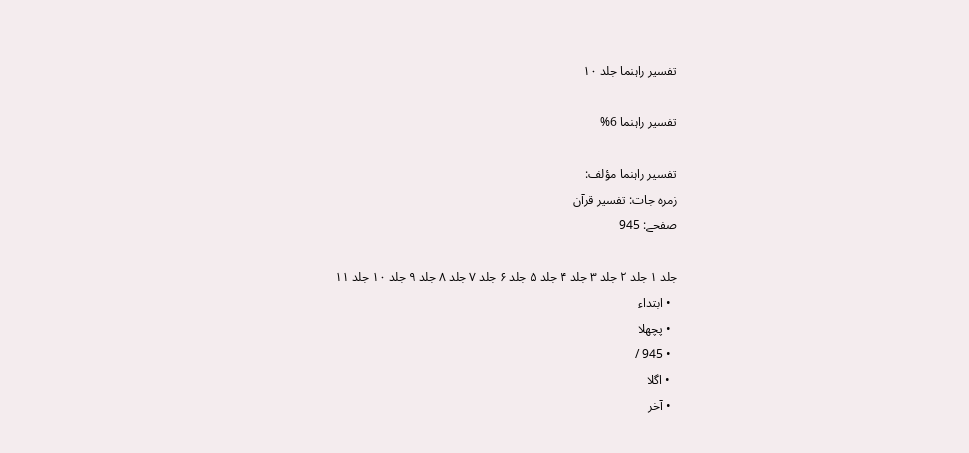تفسير راہنما جلد ۱۰

تفسير راہنما 6%

تفسير راہنما مؤلف:
زمرہ جات: تفسیر قرآن
صفحے: 945

جلد ۱ جلد ۲ جلد ۳ جلد ۴ جلد ۵ جلد ۶ جلد ۷ جلد ۸ جلد ۹ جلد ۱۰ جلد ۱۱
  • ابتداء
  • پچھلا
  • 945 /
  • اگلا
  • آخر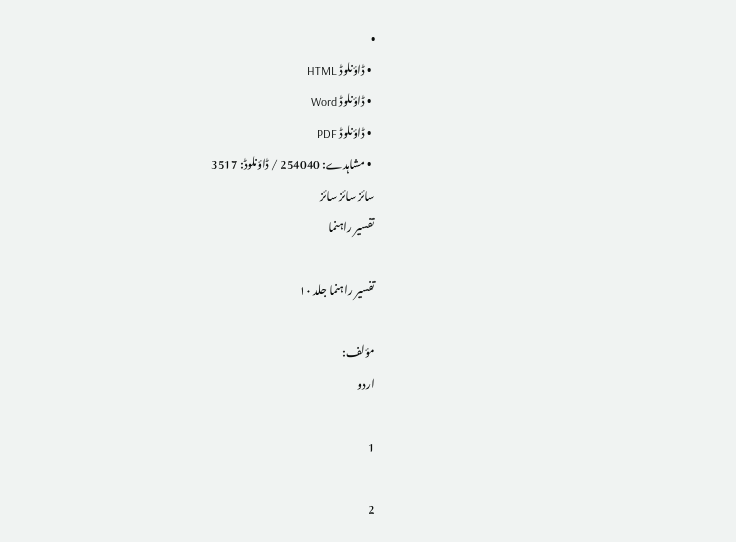•
  • ڈاؤنلوڈ HTML
  • ڈاؤنلوڈ Word
  • ڈاؤنلوڈ PDF
  • مشاہدے: 254040 / ڈاؤنلوڈ: 3517
سائز سائز سائز
تفسير راہنما

تفسير راہنما جلد ۱۰

مؤلف:
اردو

1

2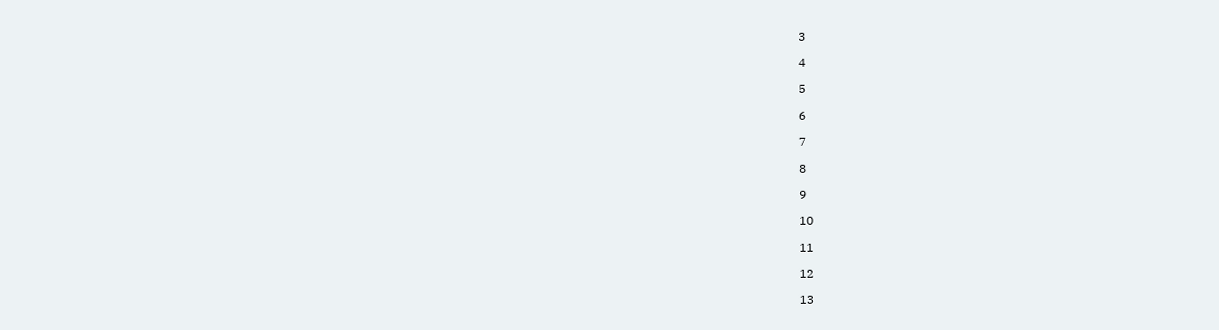3

4

5

6

7

8

9

10

11

12

13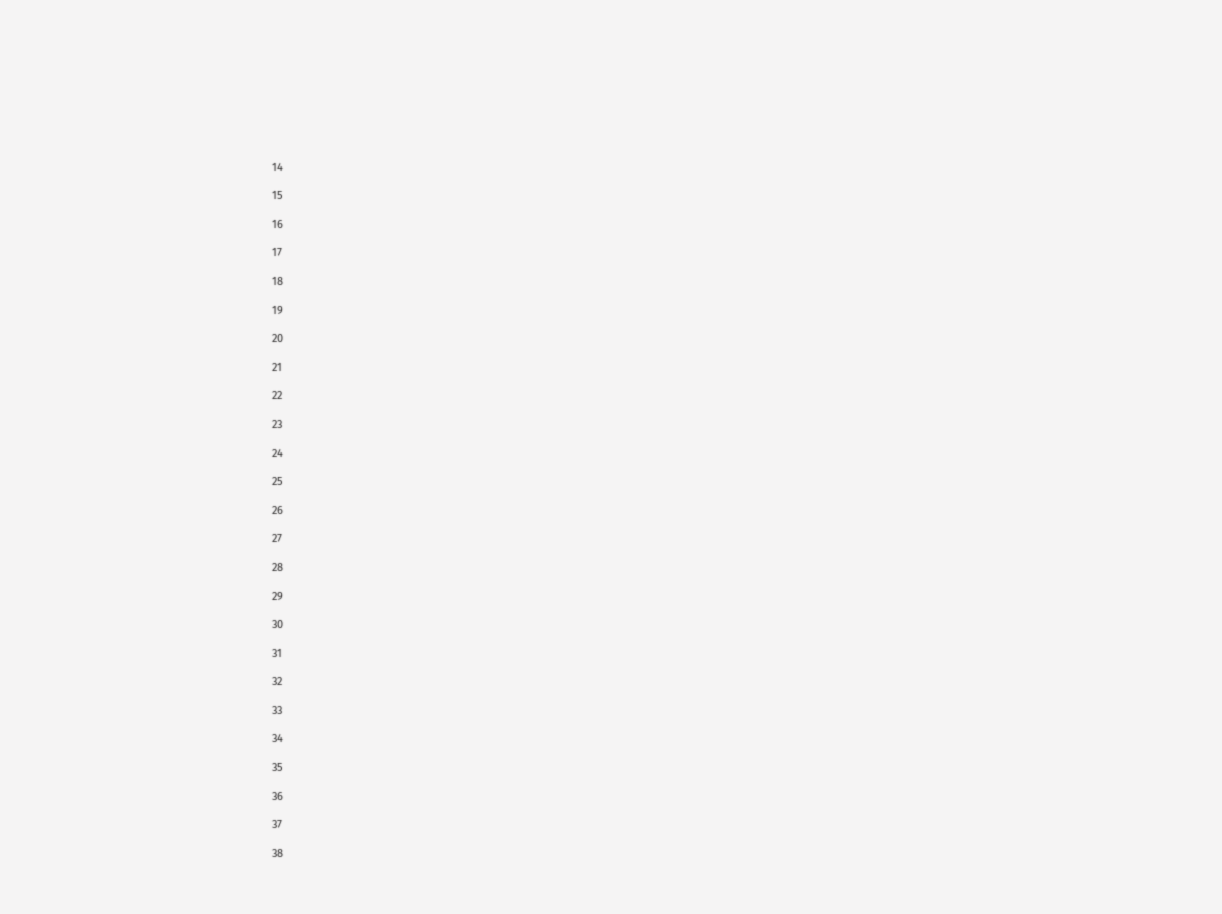14

15

16

17

18

19

20

21

22

23

24

25

26

27

28

29

30

31

32

33

34

35

36

37

38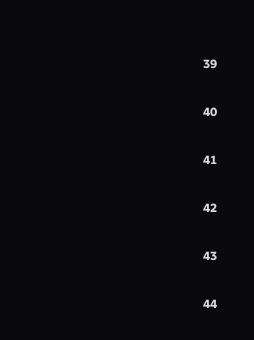39

40

41

42

43

44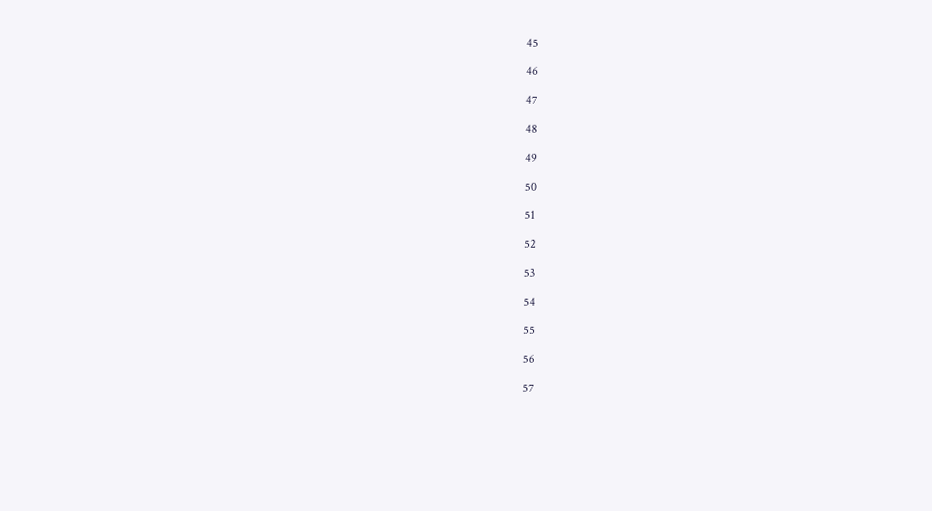45

46

47

48

49

50

51

52

53

54

55

56

57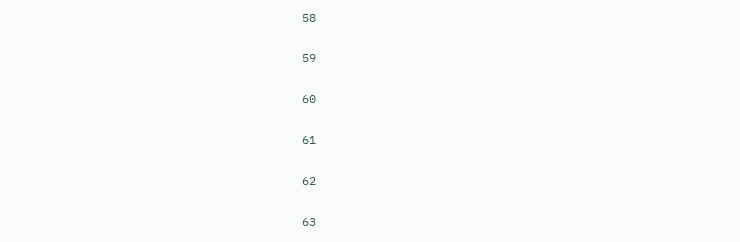58

59

60

61

62

63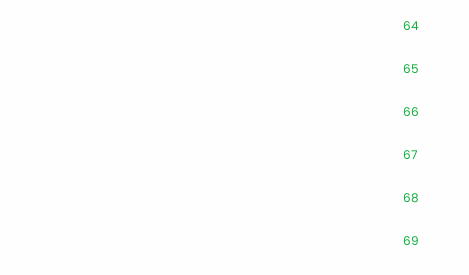64

65

66

67

68

69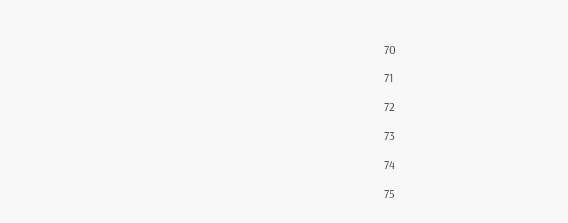70

71

72

73

74

75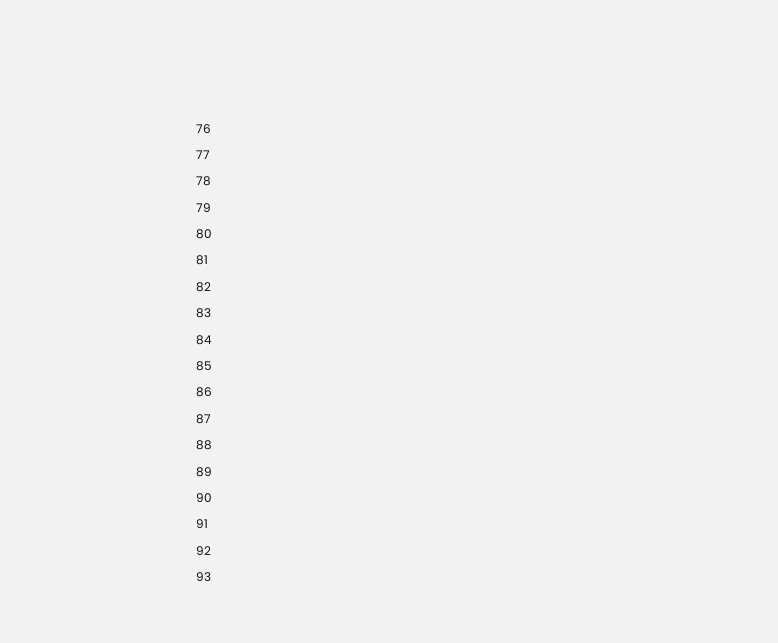76

77

78

79

80

81

82

83

84

85

86

87

88

89

90

91

92

93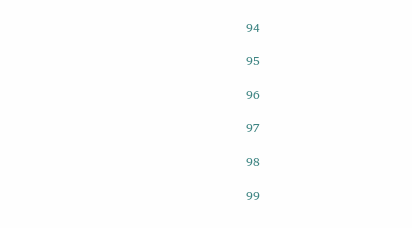94

95

96

97

98

99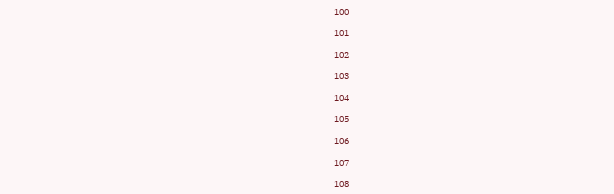100

101

102

103

104

105

106

107

108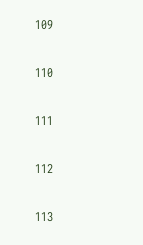109

110

111

112

113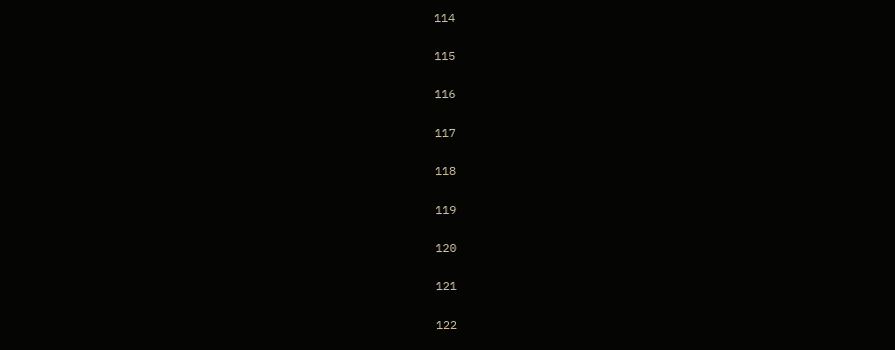114

115

116

117

118

119

120

121

122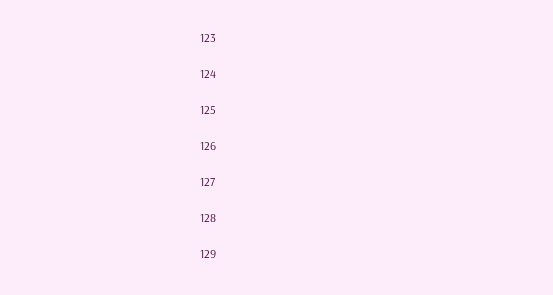123

124

125

126

127

128

129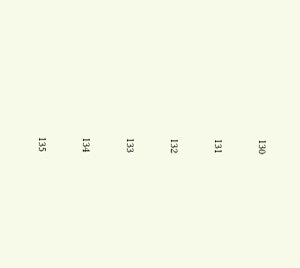130

131

132

133

134

135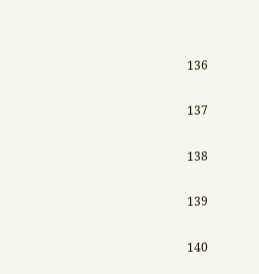136

137

138

139

140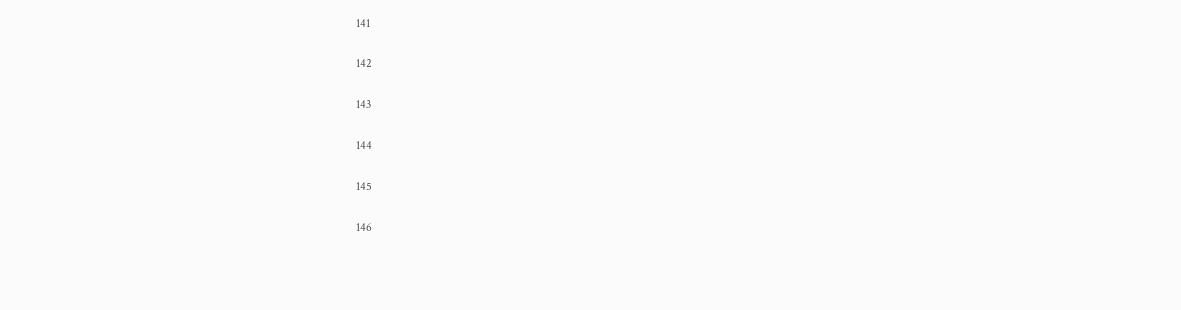141

142

143

144

145

146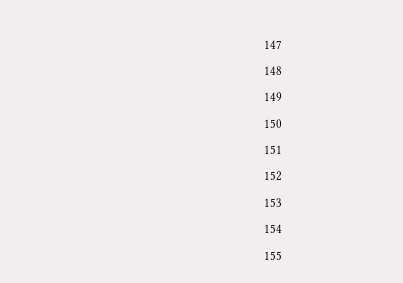147

148

149

150

151

152

153

154

155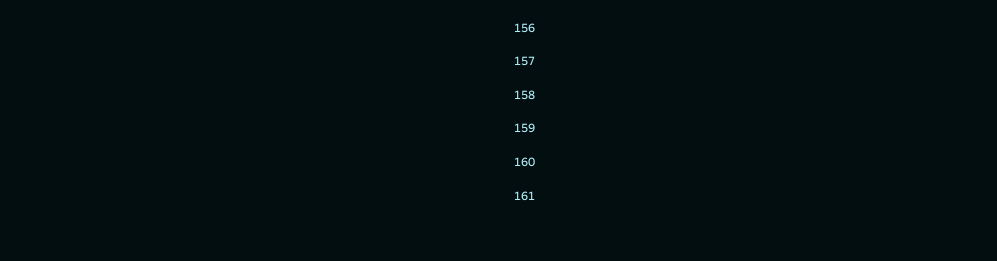156

157

158

159

160

161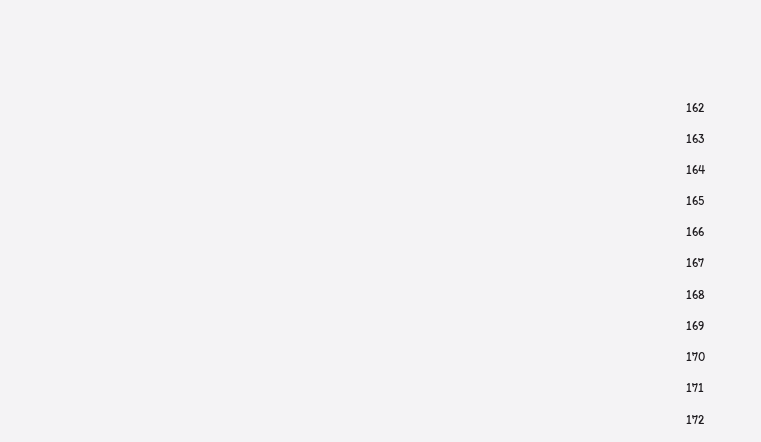162

163

164

165

166

167

168

169

170

171

172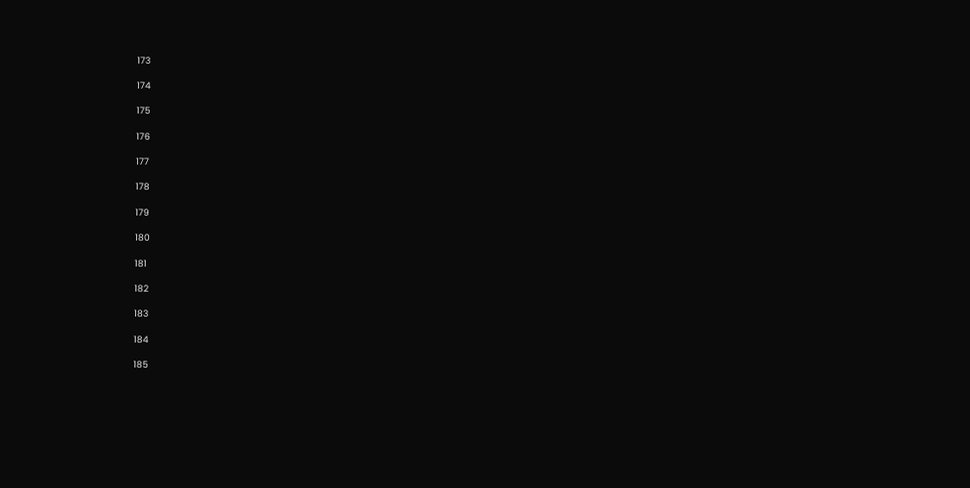173

174

175

176

177

178

179

180

181

182

183

184

185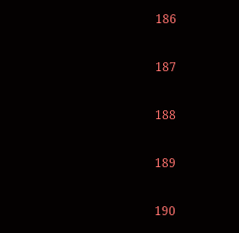186

187

188

189

190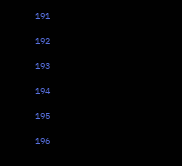191

192

193

194

195

196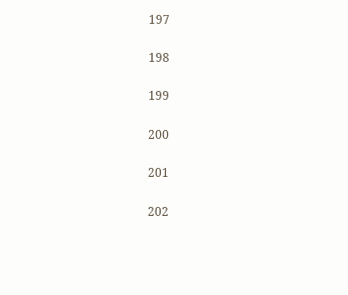197

198

199

200

201

202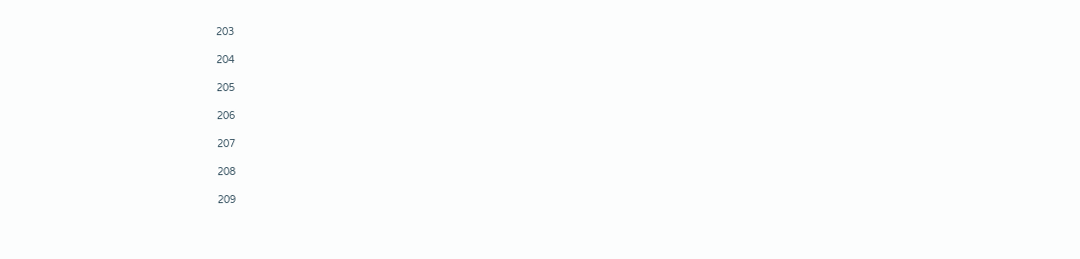203

204

205

206

207

208

209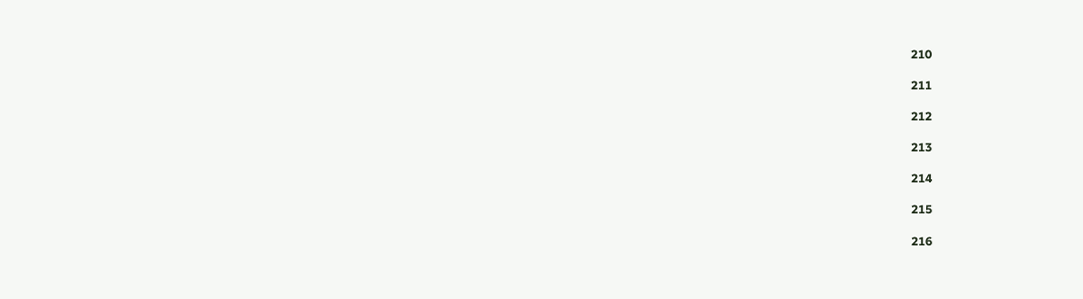210

211

212

213

214

215

216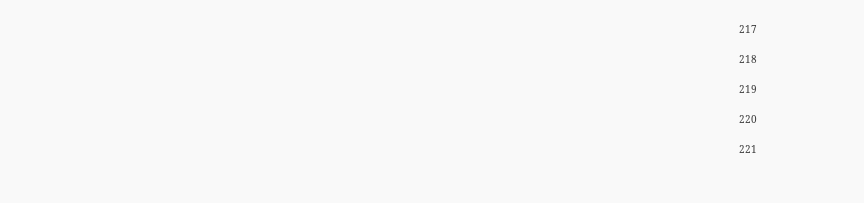217

218

219

220

221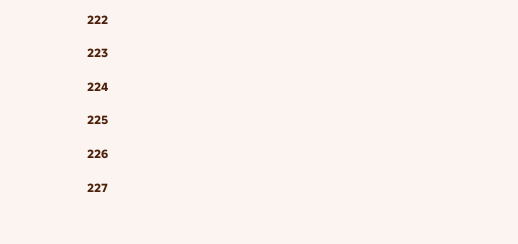222

223

224

225

226

227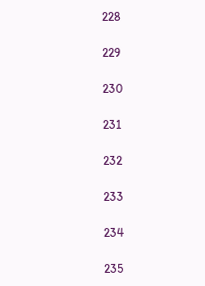228

229

230

231

232

233

234

235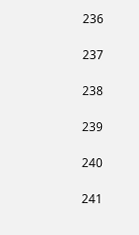236

237

238

239

240

241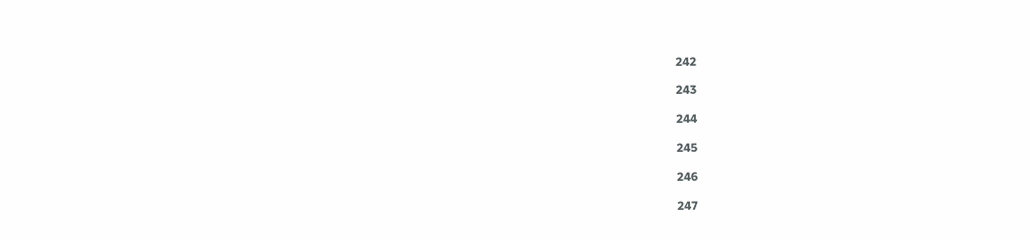242

243

244

245

246

247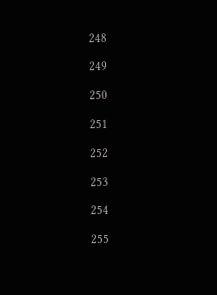248

249

250

251

252

253

254

255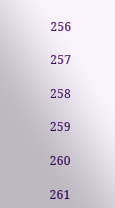256

257

258

259

260

261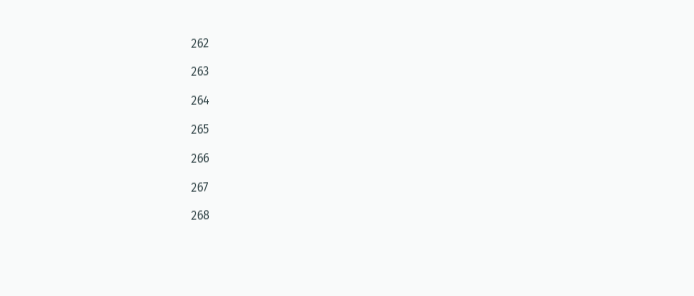262

263

264

265

266

267

268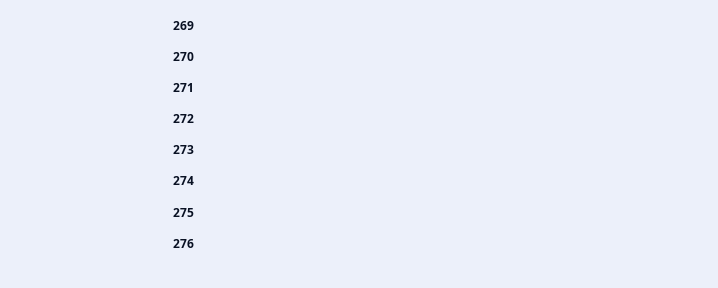269

270

271

272

273

274

275

276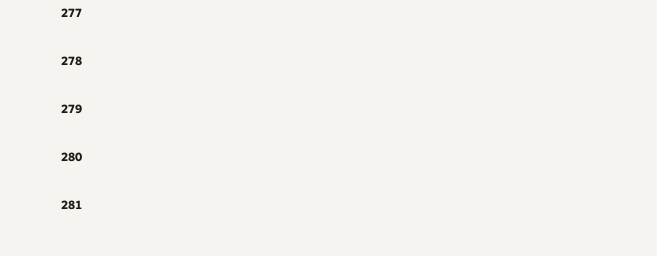277

278

279

280

281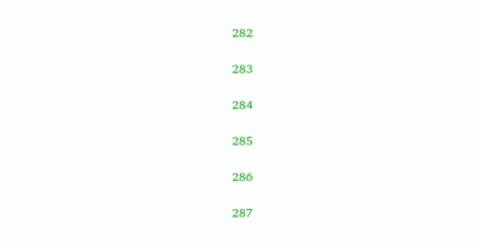282

283

284

285

286

287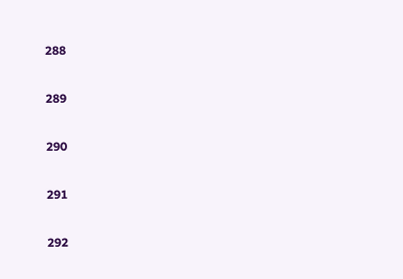288

289

290

291

292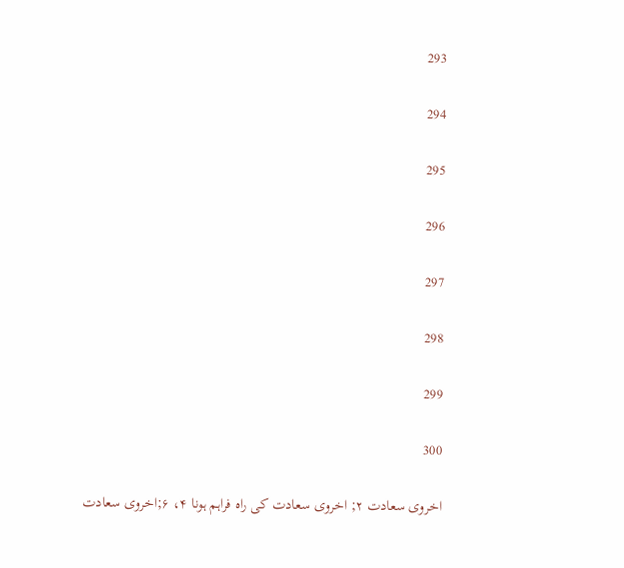293

294

295

296

297

298

299

300

اخروى سعادت ۲; اخروى سعادت كى راہ فراہم ہونا ۴، ۶;اخروى سعادت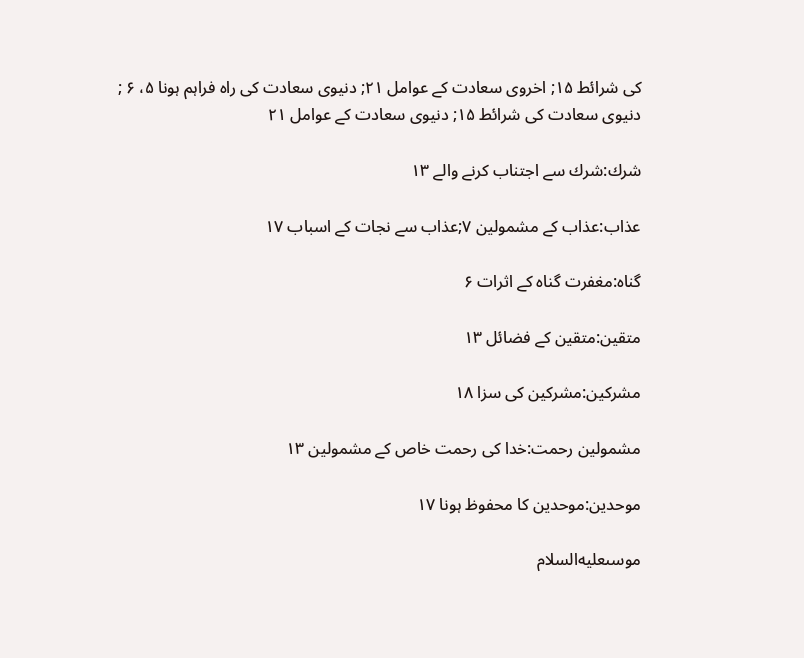كى شرائط ۱۵; اخروى سعادت كے عوامل ۲۱; دنيوى سعادت كى راہ فراہم ہونا ۵، ۶ ; دنيوى سعادت كى شرائط ۱۵; دنيوى سعادت كے عوامل ۲۱

شرك:شرك سے اجتناب كرنے والے ۱۳

عذاب:عذاب كے مشمولين ۷;عذاب سے نجات كے اسباب ۱۷

گناہ:مغفرت گناہ كے اثرات ۶

متقين:متقين كے فضائل ۱۳

مشركين:مشركين كى سزا ۱۸

مشمولين رحمت:خدا كى رحمت خاص كے مشمولين ۱۳

موحدين:موحدين كا محفوظ ہونا ۱۷

موسىعليه‌السلام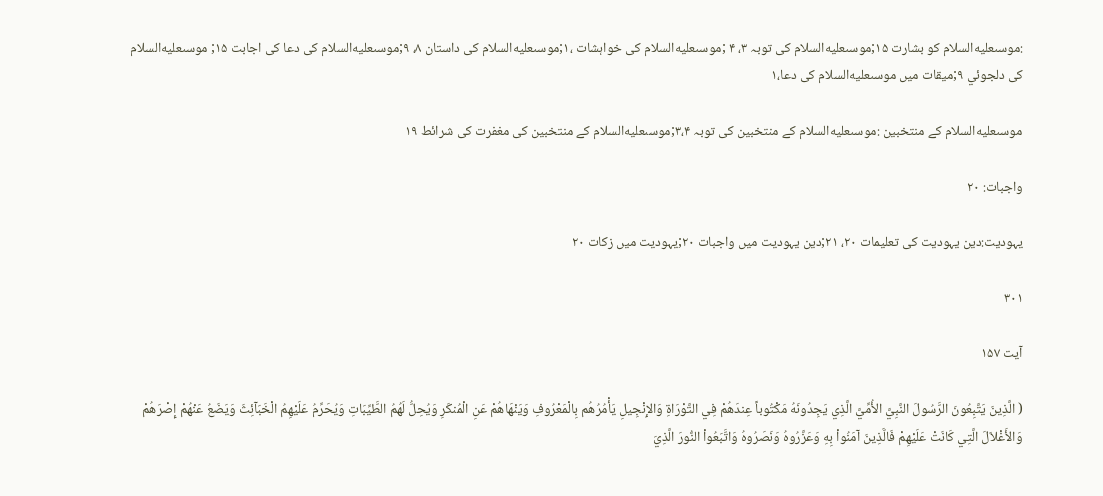:موسىعليه‌السلام كو بشارت ۱۵;موسىعليه‌السلام كى توبہ ۳، ۴ ;موسىعليه‌السلام كى خواہشات ،۱;موسىعليه‌السلام كى داستان ۸، ۹;موسىعليه‌السلام كى دعا كى اجابت ۱۵; موسىعليه‌السلام كى دلجوئي ۹;ميقات ميں موسىعليه‌السلام كى دعا،۱

موسىعليه‌السلام كے منتخبين :موسىعليه‌السلام كے منتخبين كى توبہ ۳،۴;موسىعليه‌السلام كے منتخبين كى مغفرت كى شرائط ۱۹

واجبات: ۲۰

يہوديت:دين يہوديت كى تعليمات ۲۰، ۲۱;دين يہوديت ميں واجبات ۲۰;يہوديت ميں زكات ۲۰

۳۰۱

آیت ۱۵۷

( الَّذِينَ يَتَّبِعُونَ الرَّسُولَ النَّبِيَّ الأُمِّيَّ الَّذِي يَجِدُونَهُ مَكْتُوباً عِندَهُمْ فِي التَّوْرَاةِ وَالإِنْجِيلِ يَأْمُرُهُم بِالْمَعْرُوفِ وَيَنْهَاهُمْ عَنِ الْمُنكَرِ وَيُحِلُّ لَهُمُ الطَّيِّبَاتِ وَيُحَرِّمُ عَلَيْهِمُ الْخَبَآئِثَ وَيَضَعُ عَنْهُمْ إِصْرَهُمْ وَالأَغْلاَلَ الَّتِي كَانَتْ عَلَيْهِمْ فَالَّذِينَ آمَنُواْ بِهِ وَعَزَّرُوهُ وَنَصَرُوهُ وَاتَّبَعُواْ النُّورَ الَّذِيَ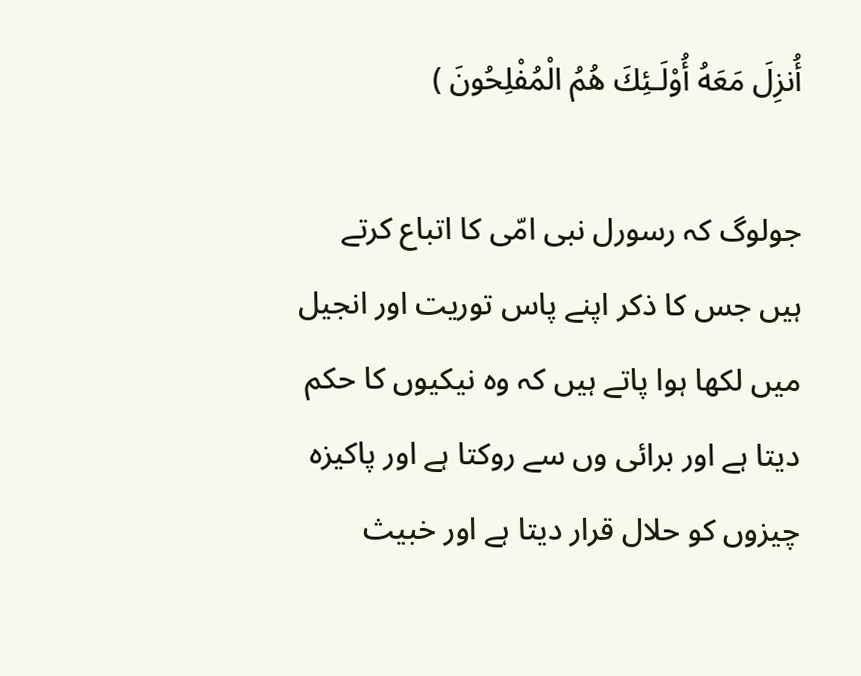أُنزِلَ مَعَهُ أُوْلَـئِكَ هُمُ الْمُفْلِحُونَ )

جولوگ كہ رسورل نبى امّى كا اتباع كرتے ہيں جس كا ذكر اپنے پاس توريت اور انجيل ميں لكھا ہوا پاتے ہيں كہ وہ نيكيوں كا حكم ديتا ہے اور برائی وں سے روكتا ہے اور پاكيزہ چيزوں كو حلال قرار ديتا ہے اور خبيث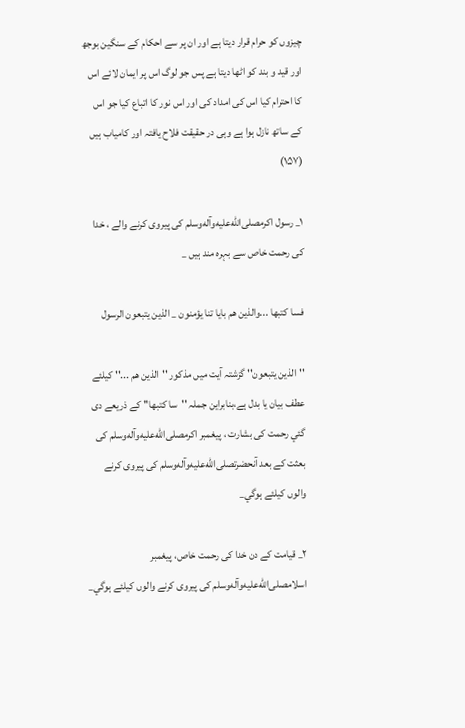چيزوں كو حرام قرار ديتا ہے اور ان پر سے احكام كے سنگين بوجھ اور قيد و بند كو اٹھا ديتا ہے پس جو لوگ اس پر ايمان لائے اس كا احترام كيا اس كى امداد كى اور اس نور كا اتباع كيا جو اس كے ساتھ نازل ہوا ہے وہى در حقيقت فلاح يافتہ اور كامياب ہيں (۱۵۷)

۱_ رسول اكرمصلى‌الله‌عليه‌وآله‌وسلم كى پيروى كرنے والے ، خدا كى رحمت خاص سے بہرہ مند ہيں _

فسا كتبها ...والذين هم بايا تنا يؤمنون _ الذين يتبعون الرسول

''الذين يتبعون'' گزشتہ آيت ميں مذكور ''الذين ھم ...'' كيلئے عطف بيان يا بدل ہے،بنابراين جملہ ''سا كتبھا'' كے ذريعے دى گئي رحمت كى بشارت ، پيغمبر اكرمصلى‌الله‌عليه‌وآله‌وسلم كى بعثت كے بعد آنحضرتصلى‌الله‌عليه‌وآله‌وسلم كى پيروى كرنے والوں كيلئے ہوگي_

۲_ قيامت كے دن خدا كى رحمت خاص، پيغمبر اسلامصلى‌الله‌عليه‌وآله‌وسلم كى پيروى كرنے والوں كيلئے ہوگي_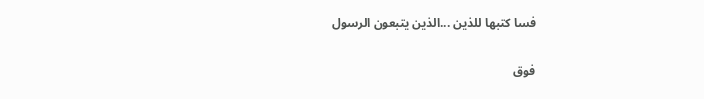فسا كتبها للذين ...الذين يتبعون الرسول

فوق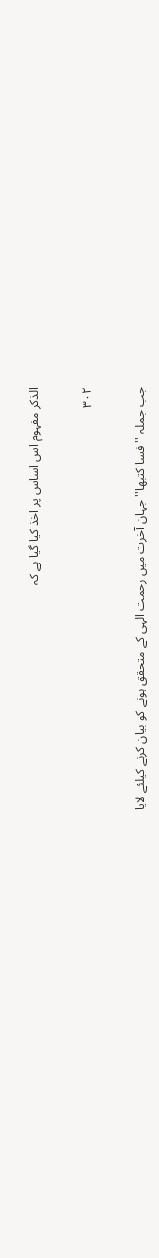الذكر مفہوم اس اساس پر اخذ كيا گيا ہے كہ

۳۰۲

جب جملہ ''فسا كتبھا'' جہان آخرت ميں رحمت الہى كے متحقق ہونے كو بيان كرنے كيلئے لايا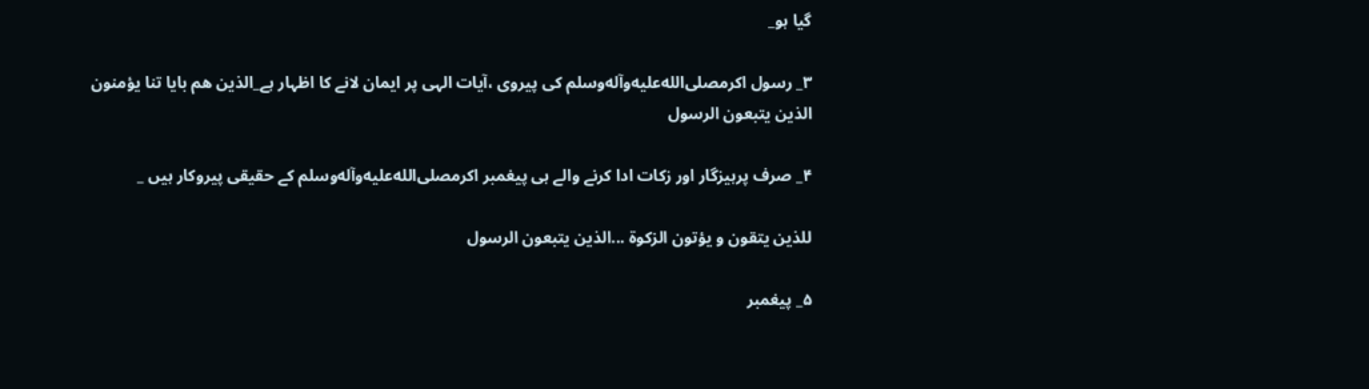گيا ہو_

۳_ رسول اكرمصلى‌الله‌عليه‌وآله‌وسلم كى پيروى ،آيات الہى پر ايمان لانے كا اظہار ہے_الذين هم بايا تنا يؤمنون الذين يتبعون الرسول

۴_ صرف پرہيزگار اور زكات ادا كرنے والے ہى پيغمبر اكرمصلى‌الله‌عليه‌وآله‌وسلم كے حقيقى پيروكار ہيں _

للذين يتقون و يؤتون الزكوة ...الذين يتبعون الرسول

۵_ پيغمبر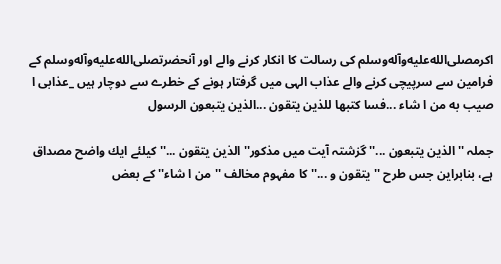اكرمصلى‌الله‌عليه‌وآله‌وسلم كى رسالت كا انكار كرنے والے اور آنحضرتصلى‌الله‌عليه‌وآله‌وسلم كے فرامين سے سرپيچى كرنے والے عذاب الہى ميں گرفتار ہونے كے خطرے سے دوچار ہيں _عذابى ا صيب به من ا شاء ...فسا كتبها للذين يتقون ...الذين يتبعون الرسول

جملہ ''الذين يتبعون ...'' گزشتہ آيت ميں مذكور''الذين يتقون ...'' كيلئے ايك واضح مصداق ہے، بنابراين جس طرح ''يتقون و ...'' كا مفہوم مخالف ''من ا شاء'' كے بعض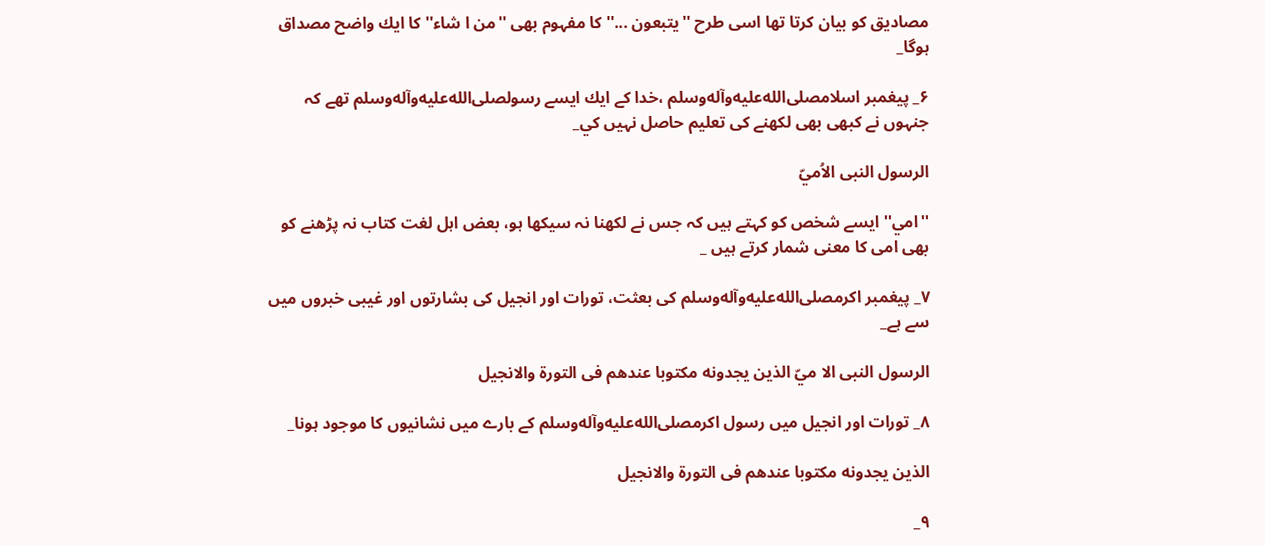مصاديق كو بيان كرتا تھا اسى طرح ''يتبعون ...'' كا مفہوم بھى ''من ا شاء'' كا ايك واضح مصداق ہوگا_

۶_ پيغمبر اسلامصلى‌الله‌عليه‌وآله‌وسلم ،خدا كے ايك ايسے رسولصلى‌الله‌عليه‌وآله‌وسلم تھے كہ جنہوں نے كبھى بھى لكھنے كى تعليم حاصل نہيں كي_

الرسول النبى الاُميّ

''امي'' ايسے شخص كو كہتے ہيں كہ جس نے لكھنا نہ سيكھا ہو، بعض اہل لغت كتاب نہ پڑھنے كو بھى امى كا معنى شمار كرتے ہيں _

۷_ پيغمبر اكرمصلى‌الله‌عليه‌وآله‌وسلم كى بعثت، تورات اور انجيل كى بشارتوں اور غيبى خبروں ميں سے ہے_

الرسول النبى الا ميّ الذين يجدونه مكتوبا عندهم فى التورة والانجيل

۸_ تورات اور انجيل ميں رسول اكرمصلى‌الله‌عليه‌وآله‌وسلم كے بارے ميں نشانيوں كا موجود ہونا_

الذين يجدونه مكتوبا عندهم فى التورة والانجيل

۹_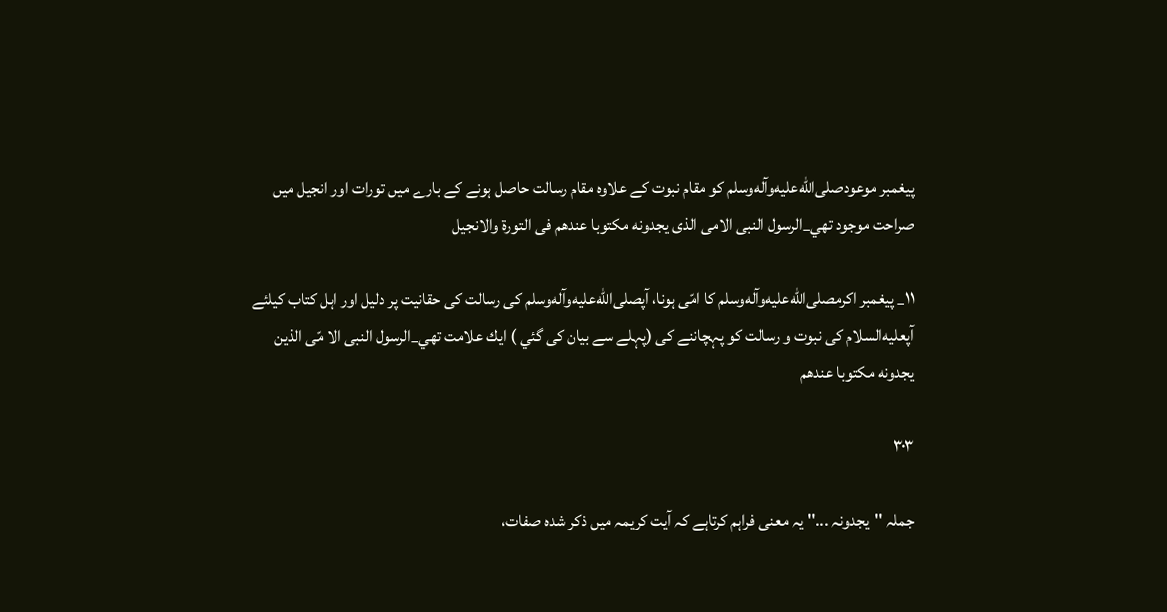پيغمبر موعودصلى‌الله‌عليه‌وآله‌وسلم كو مقام نبوت كے علاوہ مقام رسالت حاصل ہونے كے بارے ميں تورات اور انجيل ميں صراحت موجود تھي_الرسول النبى الامى الذى يجدونه مكتوبا عندهم فى التورة والانجيل

۱۱_ پيغمبر اكرمصلى‌الله‌عليه‌وآله‌وسلم كا امّى ہونا، آپصلى‌الله‌عليه‌وآله‌وسلم كى رسالت كى حقانيت پر دليل اور اہل كتاب كيلئے آپعليه‌السلام كى نبوت و رسالت كو پہچاننے كى (پہلے سے بيان كى گئي ) ايك علامت تھي_الرسول النبى الا مّى الذين يجدونه مكتوبا عندهم

۳۰۳

جملہ ''يجدونہ ...'' يہ معنى فراہم كرتاہے كہ آيت كريمہ ميں ذكر شدہ صفات،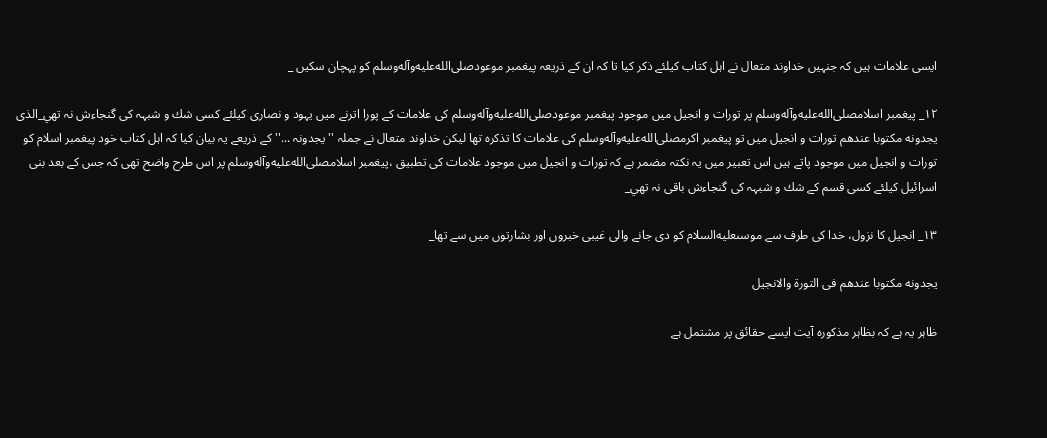ايسى علامات ہيں كہ جنہيں خداوند متعال نے اہل كتاب كيلئے ذكر كيا تا كہ ان كے ذريعہ پيغمبر موعودصلى‌الله‌عليه‌وآله‌وسلم كو پہچان سكيں _

۱۲_ پيغمبر اسلامصلى‌الله‌عليه‌وآله‌وسلم پر تورات و انجيل ميں موجود پيغمبر موعودصلى‌الله‌عليه‌وآله‌وسلم كى علامات كے پورا اترنے ميں يہود و نصارى كيلئے كسى شك و شبہہ كى گنجاءش نہ تھي_الذى يجدونه مكتوبا عندهم تورات و انجيل ميں تو پيغمبر اكرمصلى‌الله‌عليه‌وآله‌وسلم كى علامات كا تذكرہ تھا ليكن خداوند متعال نے جملہ ''يجدونہ ...'' كے ذريعے يہ بيان كيا كہ اہل كتاب خود پيغمبر اسلام كو تورات و انجيل ميں موجود پاتے ہيں اس تعبير ميں يہ نكتہ مضمر ہے كہ تورات و انجيل ميں موجود علامات كى تطبيق ،پيغمبر اسلامصلى‌الله‌عليه‌وآله‌وسلم پر اس طرح واضح تھى كہ جس كے بعد بنى اسرائیل كيلئے كسى قسم كے شك و شبہہ كى گنجاءش باقى نہ تھي_

۱۳_ انجيل كا نزول، خدا كى طرف سے موسىعليه‌السلام كو دى جانے والى غيبى خبروں اور بشارتوں ميں سے تھا_

يجدونه مكتوبا عندهم فى التورة والانجيل

ظاہر يہ ہے كہ بظاہر مذكورہ آيت ايسے حقائق پر مشتمل ہے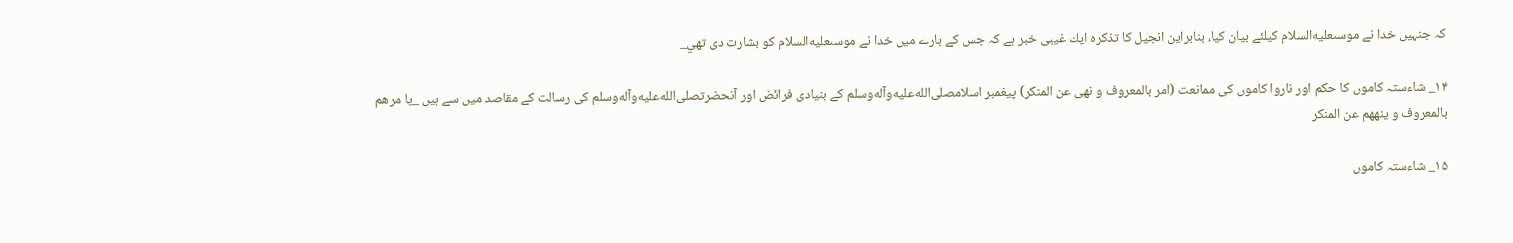كہ جنہيں خدا نے موسىعليه‌السلام كيلئے بيان كيا، بنابراين انجيل كا تذكرہ ايك غيبى خبر ہے كہ جس كے بارے ميں خدا نے موسىعليه‌السلام كو بشارت دى تھي_

۱۴_ شاءستہ كاموں كا حكم اور ناروا كاموں كى ممانعت (امر بالمعروف و نھى عن المنكر) پيغمبر اسلامصلى‌الله‌عليه‌وآله‌وسلم كے بنيادى فرائض اور آنحضرتصلى‌الله‌عليه‌وآله‌وسلم كى رسالت كے مقاصد ميں سے ہيں _يا مرهم بالمعروف و ينههم عن المنكر

۱۵_ شاءستہ كاموں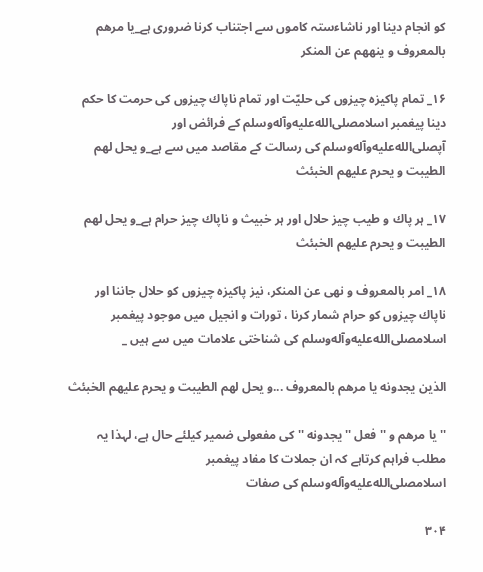كو انجام دينا اور ناشاءستہ كاموں سے اجتناب كرنا ضرورى ہے_يا مرهم بالمعروف و ينههم عن المنكر

۱۶_ تمام پاكيزہ چيزوں كى حليّت اور تمام ناپاك چيزوں كى حرمت كا حكم دينا پيغمبر اسلامصلى‌الله‌عليه‌وآله‌وسلم كے فرائض اور آپصلى‌الله‌عليه‌وآله‌وسلم كى رسالت كے مقاصد ميں سے ہے_و يحل لهم الطيبت و يحرم عليهم الخبئث

۱۷_ ہر پاك و طيب چيز حلال اور ہر خبيث و ناپاك چيز حرام ہے_و يحل لهم الطيبت و يحرم عليهم الخبئث

۱۸_ امر بالمعروف و نھى عن المنكر، نيز پاكيزہ چيزوں كو حلال جاننا اور ناپاك چيزوں كو حرام شمار كرنا ، تورات و انجيل ميں موجود پيغمبر اسلامصلى‌الله‌عليه‌وآله‌وسلم كى شناختى علامات ميں سے ہيں _

الذين يجدونه يا مرهم بالمعروف ...و يحل لهم الطيبت و يحرم عليهم الخبئث

''يا مرهم و '' فعل ''يجدونه '' كى مفعولى ضمير كيلئے حال ہے، لہذا يہ مطلب فراہم كرتاہے كہ ان جملات كا مفاد پيغمبر اسلامصلى‌الله‌عليه‌وآله‌وسلم كى صفات

۳۰۴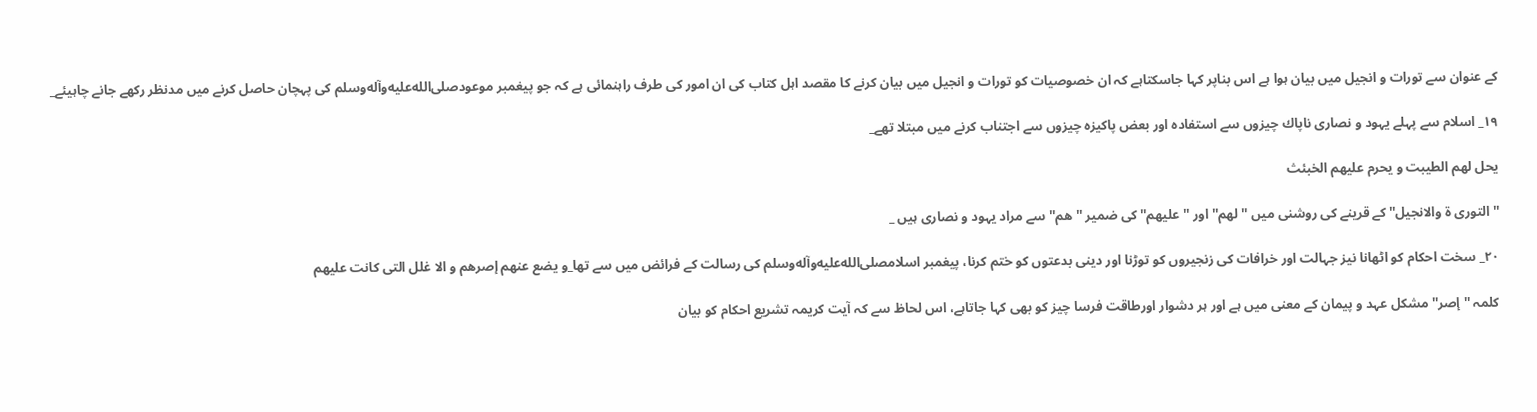كے عنوان سے تورات و انجيل ميں بيان ہوا ہے اس بناپر كہا جاسكتاہے كہ ان خصوصيات كو تورات و انجيل ميں بيان كرنے كا مقصد اہل كتاب كى ان امور كى طرف راہنمائی ہے كہ جو پيغمبر موعودصلى‌الله‌عليه‌وآله‌وسلم كى پہچان حاصل كرنے ميں مدنظر ركھے جانے چاہيئے_

۱۹_ اسلام سے پہلے يہود و نصارى ناپاك چيزوں سے استفادہ اور بعض پاكيزہ چيزوں سے اجتناب كرنے ميں مبتلا تھے_

يحل لهم الطيبت و يحرم عليهم الخبئث

''التورى ة والانجيل'' كے قرينے كى روشنى ميں ''لھم'' اور ''عليھم'' كى ضمير ''ھم'' سے مراد يہود و نصارى ہيں _

۲۰_ سخت احكام كو اٹھانا نيز جہالت اور خرافات كى زنجيروں كو توڑنا اور دينى بدعتوں كو ختم كرنا، پيغمبر اسلامصلى‌الله‌عليه‌وآله‌وسلم كى رسالت كے فرائض ميں سے تھا_و يضع عنهم إصرهم و الا غلل التى كانت عليهم

كلمہ ''إصر'' مشكل عہد و پيمان كے معنى ميں ہے اور ہر دشوار اورطاقت فرسا چيز كو بھى كہا جاتاہے، اس لحاظ سے كہ آيت كريمہ تشريع احكام كو بيان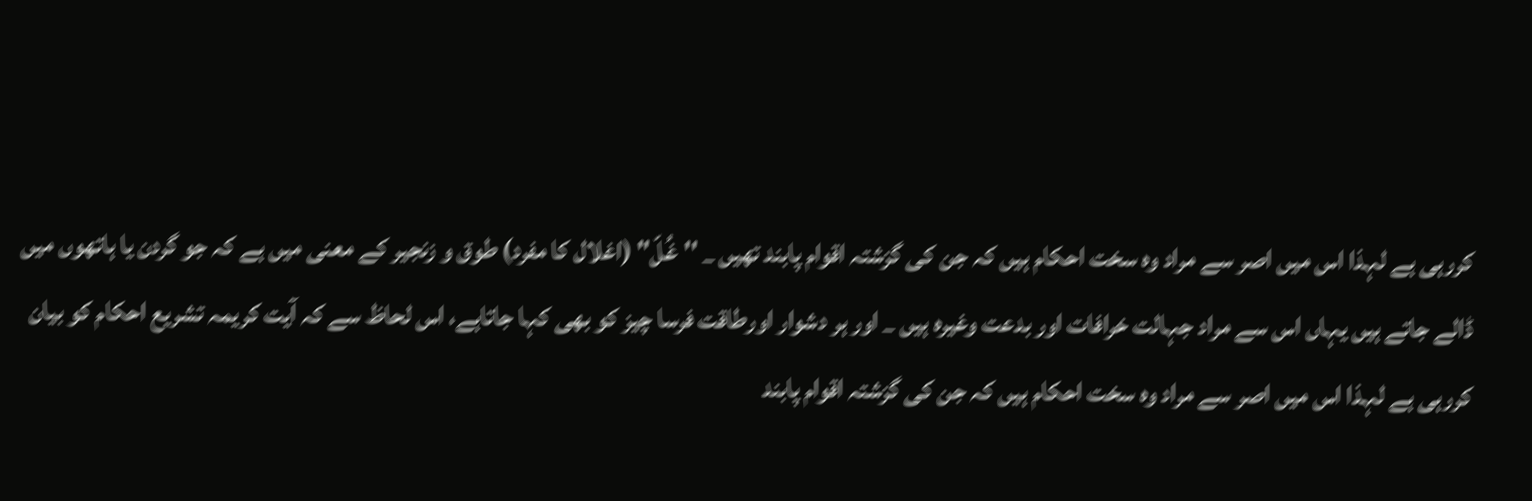كررہى ہے لہذا اس ميں اصر سے مراد وہ سخت احكام ہيں كہ جن كى گزشتہ اقوام پابند تھيں _ ''غُلّ'' (اغلال كا مفرد) طوق و زنجير كے معنى ميں ہے كہ جو گردن يا ہاتھوں ميں ڈالے جاتے ہيں يہاں اس سے مراد جہالت خرافات اور بدعت وغيرہ ہيں _ اور ہر دشوار اورطاقت فرسا چيز كو بھى كہا جاتاہے، اس لحاظ سے كہ آيت كريمہ تشريع احكام كو بيان كررہى ہے لہذا اس ميں اصر سے مراد وہ سخت احكام ہيں كہ جن كى گزشتہ اقوام پابند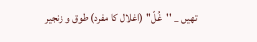تھيں _ ''غُلّ'' (اغلال كا مفرد) طوق و زنجير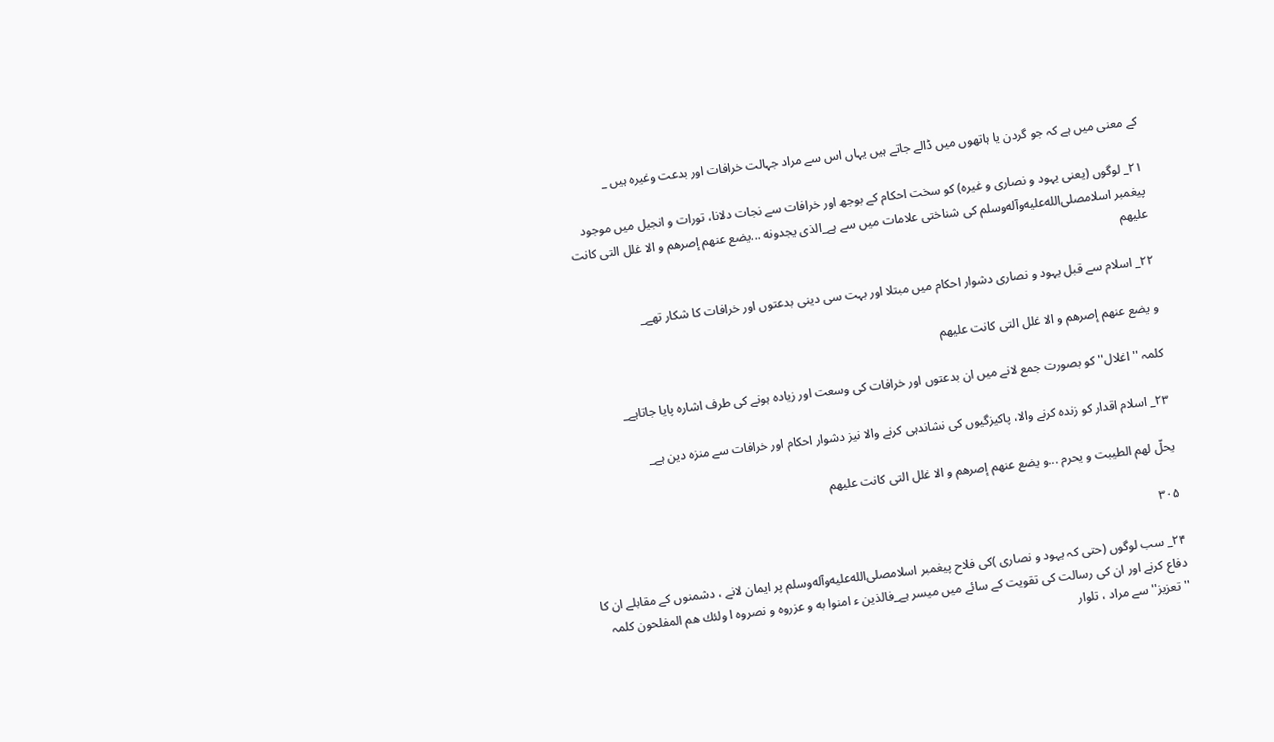كے معنى ميں ہے كہ جو گردن يا ہاتھوں ميں ڈالے جاتے ہيں يہاں اس سے مراد جہالت خرافات اور بدعت وغيرہ ہيں _

۲۱_ لوگوں (يعنى يہود و نصارى و غيرہ) كو سخت احكام كے بوجھ اور خرافات سے نجات دلانا، تورات و انجيل ميں موجود پيغمبر اسلامصلى‌الله‌عليه‌وآله‌وسلم كى شناختى علامات ميں سے ہے_الذى يجدونه ...يضع عنهم إصرهم و الا غلل التى كانت عليهم

۲۲_ اسلام سے قبل يہود و نصارى دشوار احكام ميں مبتلا اور بہت سى دينى بدعتوں اور خرافات كا شكار تھے_

و يضع عنهم إصرهم و الا غلل التى كانت عليهم

كلمہ ''اغلال'' كو بصورت جمع لانے ميں ان بدعتوں اور خرافات كى وسعت اور زيادہ ہونے كى طرف اشارہ پايا جاتاہے_

۲۳_ اسلام اقدار كو زندہ كرنے والا، پاكيزگيوں كى نشاندہى كرنے والا نيز دشوار احكام اور خرافات سے منزہ دين ہے_

يحلّ لهم الطيبت و يحرم ...و يضع عنهم إصرهم و الا غلل التى كانت عليهم

۳۰۵

۲۴_ سب لوگوں (حتى كہ يہود و نصارى )كى فلاح پيغمبر اسلامصلى‌الله‌عليه‌وآله‌وسلم پر ايمان لانے ، دشمنوں كے مقابلے ان كا دفاع كرنے اور ان كى رسالت كى تقويت كے سائے ميں ميسر ہے_فالذين ء امنوا به و عزروه و نصروه ا ولئك هم المفلحون كلمہ ''تعزيز'' سے مراد ، تلوار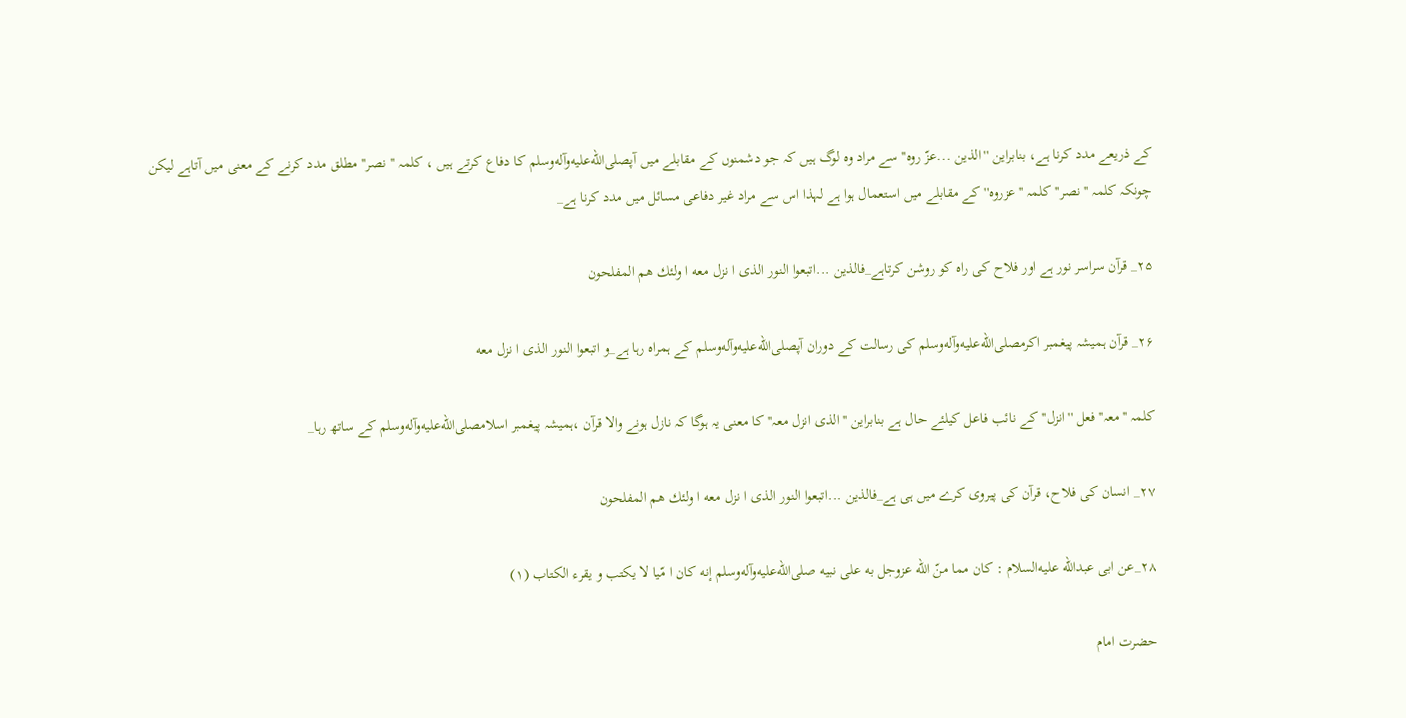كے ذريعے مدد كرنا ہے، بنابراين ''الذين ...عزّ روہ'' سے مراد وہ لوگ ہيں كہ جو دشمنوں كے مقابلے ميں آپصلى‌الله‌عليه‌وآله‌وسلم كا دفاع كرتے ہيں ، كلمہ ''نصر'' مطلق مدد كرنے كے معنى ميں آتاہے ليكن چونكہ كلمہ ''نصر'' كلمہ ''عزروہ'' كے مقابلے ميں استعمال ہوا ہے لہذا اس سے مراد غير دفاعى مسائل ميں مدد كرنا ہے_

۲۵_ قرآن سراسر نور ہے اور فلاح كى راہ كو روشن كرتاہے_فالذين ...اتبعوا النور الذى ا نزل معه ا ولئك هم المفلحون

۲۶_ قرآن ہميشہ پيغمبر اكرمصلى‌الله‌عليه‌وآله‌وسلم كى رسالت كے دوران آپصلى‌الله‌عليه‌وآله‌وسلم كے ہمراہ رہا ہے_و اتبعوا النور الذى ا نزل معه

كلمہ ''معہ'' فعل ''انزل'' كے نائب فاعل كيلئے حال ہے بنابراين ''الذى انزل معہ'' كا معنى يہ ہوگا كہ نازل ہونے والا قرآن ،ہميشہ پيغمبر اسلامصلى‌الله‌عليه‌وآله‌وسلم كے ساتھ رہا_

۲۷_ انسان كى فلاح، قرآن كى پيروى كرے ميں ہى ہے_فالذين ...اتبعوا النور الذى ا نزل معه ا ولئك هم المفلحون

۲۸_عن ابى عبدالله عليه‌السلام : كان مما منّ الله عزوجل به على نبيه صلى‌الله‌عليه‌وآله‌وسلم إنه كان ا مّيا لا يكتب و يقرء الكتاب (۱)

حضرت امام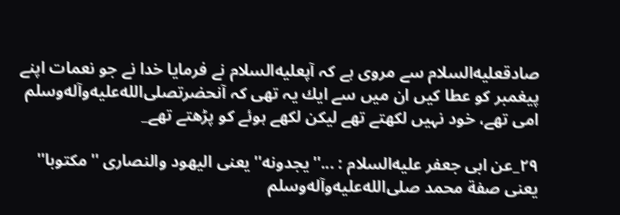صادقعليه‌السلام سے مروى ہے كہ آپعليه‌السلام نے فرمايا خدا نے جو نعمات اپنے پيغمبر كو عطا كيں ان ميں سے ايك يہ تھى كہ آنحضرتصلى‌الله‌عليه‌وآله‌وسلم امى تھے، خود نہيں لكھتے تھے ليكن لكھے ہوئے كو پڑھتے تھے_

۲۹_عن ابى جعفر عليه‌السلام : ...''يجدونه'' يعنى اليهود والنصارى ''مكتوبا'' يعنى صفة محمد صلى‌الله‌عليه‌وآله‌وسلم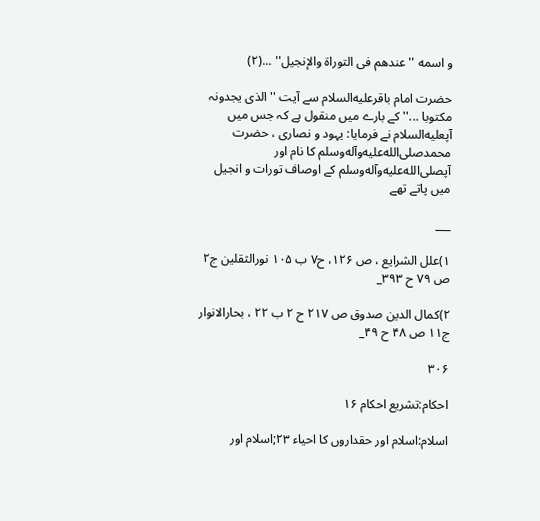و اسمه ''عندهم فى التوراة والإنجيل'' ...(۲)

حضرت امام باقرعليه‌السلام سے آيت ''الذى يجدونہ مكتوبا ...'' كے بارے ميں منقول ہے كہ جس ميں آپعليه‌السلام نے فرمايا: يہود و نصارى ، حضرت محمدصلى‌الله‌عليه‌وآله‌وسلم كا نام اور آپصلى‌الله‌عليه‌وآله‌وسلم كے اوصاف تورات و انجيل ميں پاتے تھے

___

۱)علل الشرايع ، ص ۱۲۶، ح۷ ب ۱۰۵ نورالثقلين ج۲ ص ۷۹ ح ۳۹۳_

۲)كمال الدين صدوق ص ۲۱۷ ح ۲ ب ۲۲ ، بحارالانوار ج۱۱ ص ۴۸ ح ۴۹_

۳۰۶

احكام:تشريع احكام ۱۶

اسلام:اسلام اور حقداروں كا احياء ۲۳;اسلام اور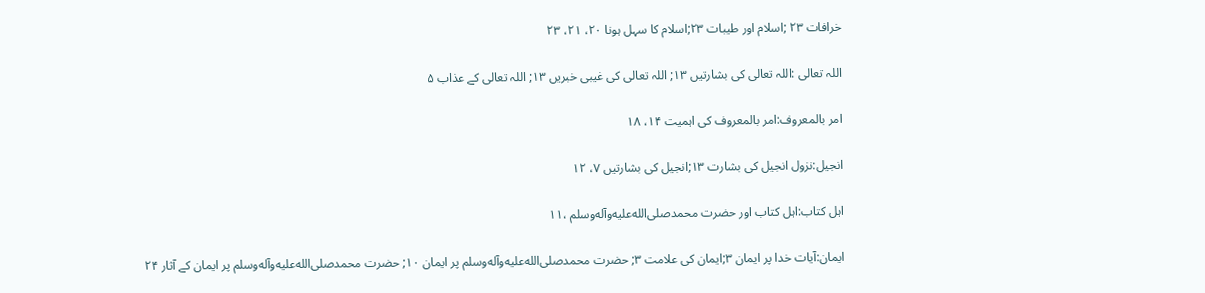خرافات ۲۳ ;اسلام اور طيبات ۲۳;اسلام كا سہل ہونا ۲۰، ۲۱، ۲۳

اللہ تعالى :اللہ تعالى كى بشارتيں ۱۳; اللہ تعالى كى غيبى خبريں ۱۳; اللہ تعالى كے عذاب ۵

امر بالمعروف:امر بالمعروف كى اہميت ۱۴، ۱۸

انجيل:نزول انجيل كى بشارت ۱۳;انجيل كى بشارتيں ۷، ۱۲

اہل كتاب:اہل كتاب اور حضرت محمدصلى‌الله‌عليه‌وآله‌وسلم ،۱۱

ايمان:آيات خدا پر ايمان ۳;ايمان كى علامت ۳; حضرت محمدصلى‌الله‌عليه‌وآله‌وسلم پر ايمان ۱۰; حضرت محمدصلى‌الله‌عليه‌وآله‌وسلم پر ايمان كے آثار ۲۴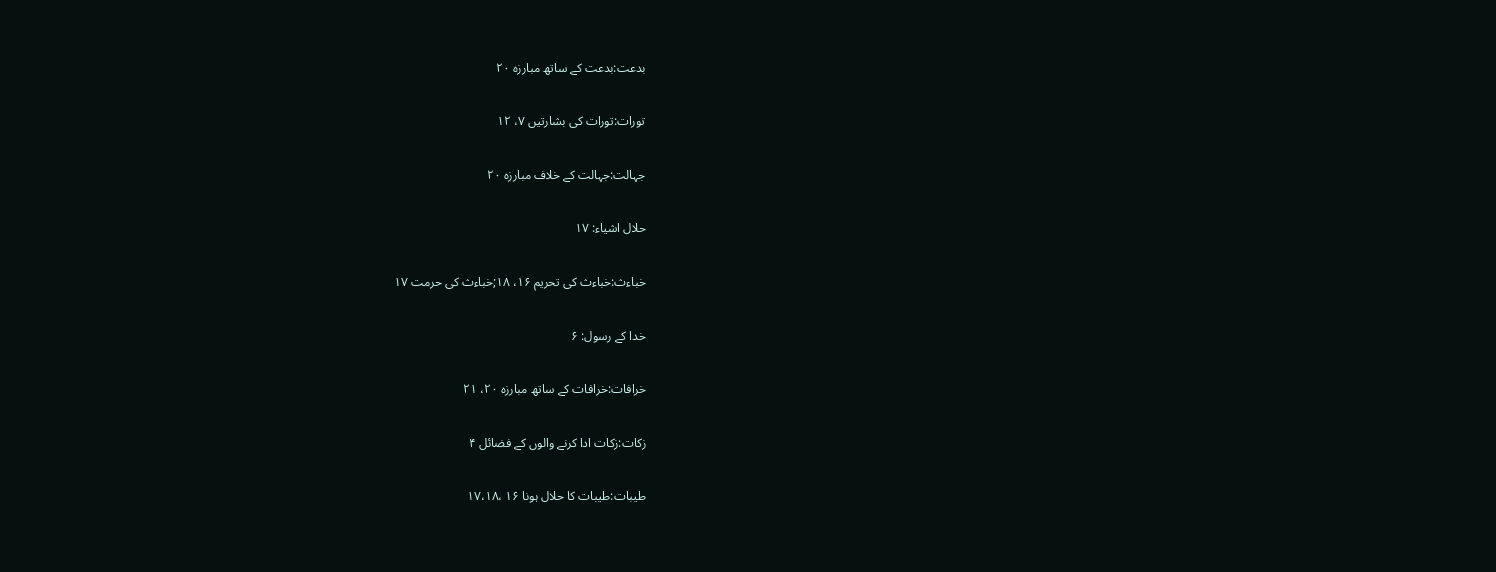بدعت:بدعت كے ساتھ مبارزہ ۲۰

تورات:تورات كى بشارتيں ۷، ۱۲

جہالت:جہالت كے خلاف مبارزہ ۲۰

حلال اشياء: ۱۷

خباءث:خباءث كى تحريم ۱۶، ۱۸;خباءث كى حرمت ۱۷

خدا كے رسول: ۶

خرافات:خرافات كے ساتھ مبارزہ ۲۰، ۲۱

زكات:زكات ادا كرنے والوں كے فضائل ۴

طيبات:طيبات كا حلال ہونا ۱۶ ،۱۷،۱۸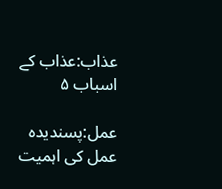عذاب:عذاب كے اسباب ۵

عمل:پسنديدہ عمل كى اہميت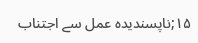۱۵;ناپسنديدہ عمل سے اجتناب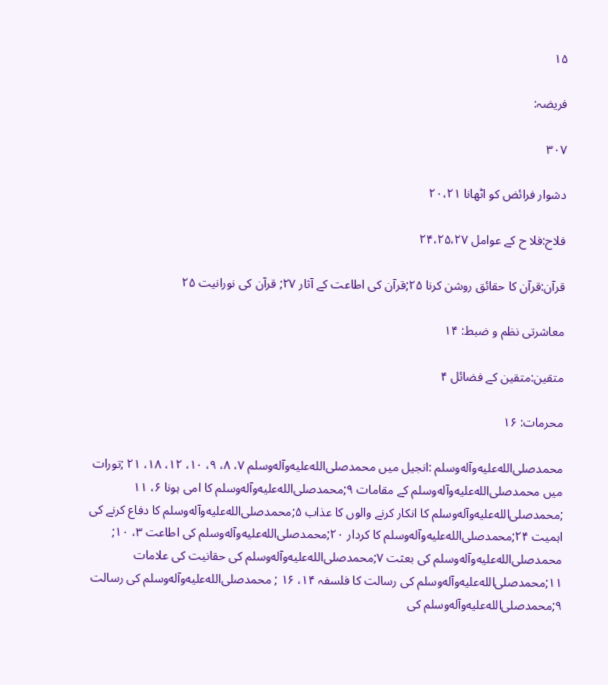۱۵

فريضہ:

۳۰۷

دشوار فرائض كو اٹھانا ۲۰،۲۱

فلاح:فلا ح كے عوامل ۲۴،۲۵،۲۷

قرآن:قرآن كا حقائق روشن كرنا ۲۵;قرآن كى اطاعت كے آثار ۲۷; قرآن كى نورانيت ۲۵

معاشرتى نظم و ضبط: ۱۴

متقين:متقين كے فضائل ۴

محرمات: ۱۶

محمدصلى‌الله‌عليه‌وآله‌وسلم :انجيل ميں محمدصلى‌الله‌عليه‌وآله‌وسلم ۷، ۸، ۹، ۱۰، ۱۲، ۱۸، ۲۱ ;تورات ميں محمدصلى‌الله‌عليه‌وآله‌وسلم كے مقامات ۹;محمدصلى‌الله‌عليه‌وآله‌وسلم كا امى ہونا ۶، ۱۱ ;محمدصلى‌الله‌عليه‌وآله‌وسلم كا انكار كرنے والوں كا عذاب ۵;محمدصلى‌الله‌عليه‌وآله‌وسلم كا دفاع كرنے كى اہميت ۲۴;محمدصلى‌الله‌عليه‌وآله‌وسلم كا كردار ۲۰;محمدصلى‌الله‌عليه‌وآله‌وسلم كى اطاعت ۳، ۱۰; محمدصلى‌الله‌عليه‌وآله‌وسلم كى بعثت ۷;محمدصلى‌الله‌عليه‌وآله‌وسلم كى حقانيت كى علامات ۱۱;محمدصلى‌الله‌عليه‌وآله‌وسلم كى رسالت كا فلسفہ ۱۴، ۱۶ ; محمدصلى‌الله‌عليه‌وآله‌وسلم كى رسالت ۹;محمدصلى‌الله‌عليه‌وآله‌وسلم كى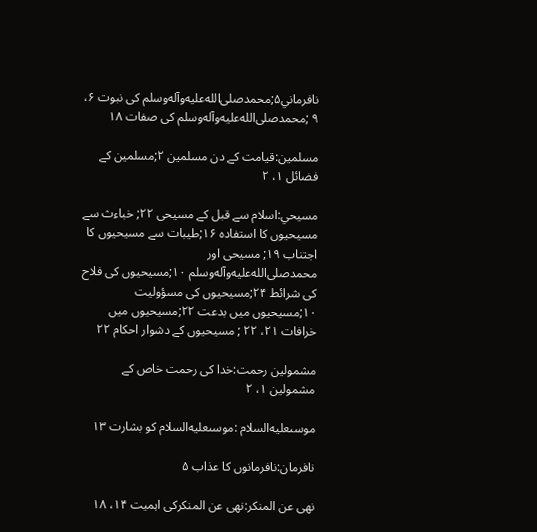نافرماني۵;محمدصلى‌الله‌عليه‌وآله‌وسلم كى نبوت ۶، ۹ ;محمدصلى‌الله‌عليه‌وآله‌وسلم كى صفات ۱۸

مسلمين:قيامت كے دن مسلمين ۲;مسلمين كے فضائل ۱، ۲

مسيحي:اسلام سے قبل كے مسيحى ۲۲; خباءث سے مسيحيوں كا استفادہ ۱۶;طيبات سے مسيحيوں كا اجتناب ۱۹; مسيحى اور محمدصلى‌الله‌عليه‌وآله‌وسلم ۱۰;مسيحيوں كى فلاح كى شرائط ۲۴;مسيحيوں كى مسؤوليت ۱۰;مسيحيوں ميں بدعت ۲۲;مسيحيوں ميں خرافات ۲۱، ۲۲ ; مسيحيوں كے دشوار احكام ۲۲

مشمولين رحمت:خدا كى رحمت خاص كے مشمولين ۱، ۲

موسىعليه‌السلام :موسىعليه‌السلام كو بشارت ۱۳

نافرمان:نافرمانوں كا عذاب ۵

نھى عن المنكر:نھى عن المنكركى اہميت ۱۴، ۱۸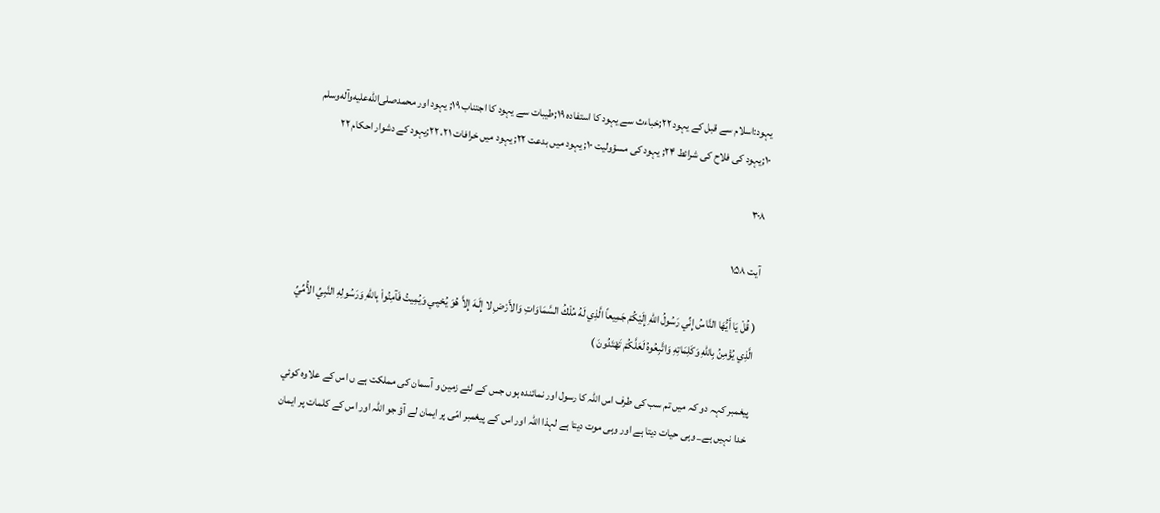يہود:اسلام سے قبل كے يہود ۲۲;خباءث سے يہود كا استفادہ ۱۹;طيبات سے يہود كا اجتناب ۱۹; يہود اور محمدصلى‌الله‌عليه‌وآله‌وسلم ۱۰;يہود كى فلاح كى شرائط ۲۴; يہود كى مسؤوليت ۱۰; يہود ميں بدعت ۲۲; يہود ميں خرافات ۲۱، ۲۲;يہود كے دشوار احكام ۲۲

۳۰۸

آیت ۱۵۸

( قُلْ يَا أَيُّهَا النَّاسُ إِنِّي رَسُولُ اللّهِ إِلَيْكُمْ جَمِيعاً الَّذِي لَهُ مُلْكُ السَّمَاوَاتِ وَالأَرْضِ لا إِلَـهَ إِلاَّ هُوَ يُحْيِـي وَيُمِيتُ فَآمِنُواْ بِاللّهِ وَرَسُولِهِ النَّبِيِّ الأُمِّيِّ الَّذِي يُؤْمِنُ بِاللّهِ وَكَلِمَاتِهِ وَاتَّبِعُوهُ لَعَلَّكُمْ تَهْتَدُونَ )

پيغمبر كہہ دو كہ ميں تم سب كى طرف اس اللہ كا رسول اور نمائندہ ہوں جس كے لئے زمين و آسمان كى مملكت ہے ں اس كے علاوہ كوئي خدا نہيں ہے_ وہى حيات ديتا ہے اور وہى موت ديتا ہے لہذا اللہ اور اس كے پيغمبر امّى پر ايمان لے آؤ جو اللہ اور اس كے كلمات پر ايمان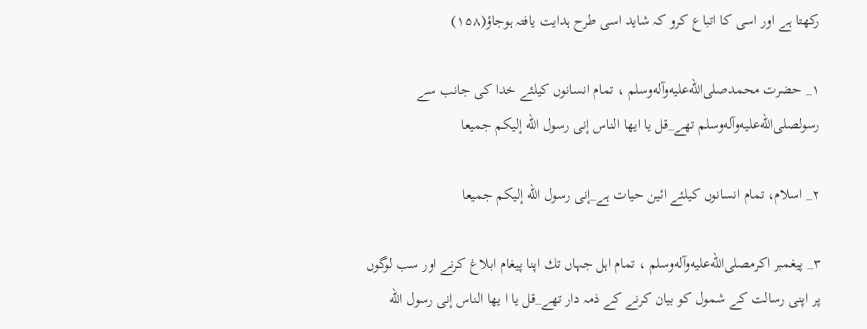ركھتا ہے اور اسى كا اتباع كرو كہ شايد اسى طرح ہدايت يافتہ ہوجاؤ(۱۵۸)

۱_ حضرت محمدصلى‌الله‌عليه‌وآله‌وسلم ، تمام انسانوں كيلئے خدا كى جانب سے رسولصلى‌الله‌عليه‌وآله‌وسلم تھے_قل يا ايها الناس إنى رسول الله إليكم جميعا

۲_ اسلام، تمام انسانوں كيلئے ائین حيات ہے_إنى رسول الله إليكم جميعا

۳_ پيغمبر اكرمصلى‌الله‌عليه‌وآله‌وسلم ، تمام اہل جہاں تك اپنا پيغام ابلاغ كرنے اور سب لوگوں پر اپنى رسالت كے شمول كو بيان كرنے كے ذمہ دار تھے_قل يا ا يها الناس إنى رسول الله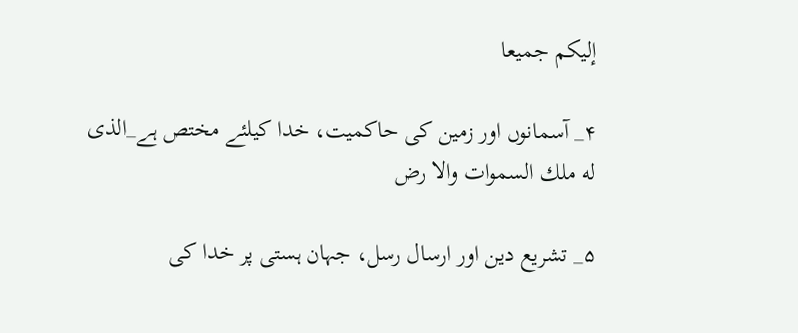إليكم جميعا

۴_ آسمانوں اور زمين كى حاكميت، خدا كيلئے مختص ہے_الذى له ملك السموات والا رض

۵_ تشريع دين اور ارسال رسل، جہان ہستى پر خدا كى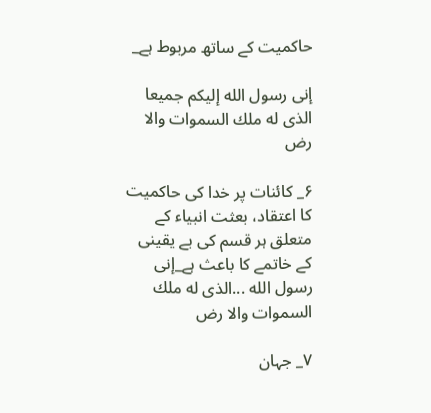حاكميت كے ساتھ مربوط ہے_

إنى رسول الله إليكم جميعا الذى له ملك السموات والا رض

۶_ كائنات پر خدا كى حاكميت كا اعتقاد، بعثت انبياء كے متعلق ہر قسم كى بے يقينى كے خاتمے كا باعث ہے_إنى رسول الله ...الذى له ملك السموات والا رض

۷_ جہان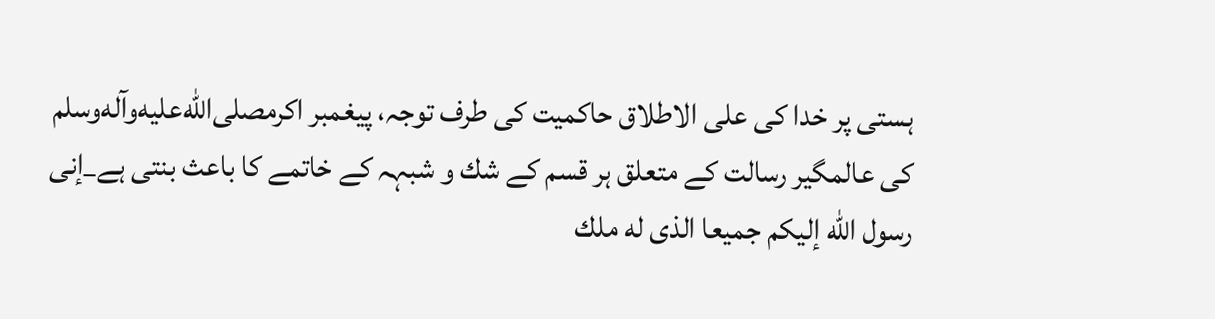ہستى پر خدا كى على الاطلاق حاكميت كى طرف توجہ، پيغمبر اكرمصلى‌الله‌عليه‌وآله‌وسلم كى عالمگير رسالت كے متعلق ہر قسم كے شك و شبہہ كے خاتمے كا باعث بنتى ہے_إنى رسول الله إليكم جميعا الذى له ملك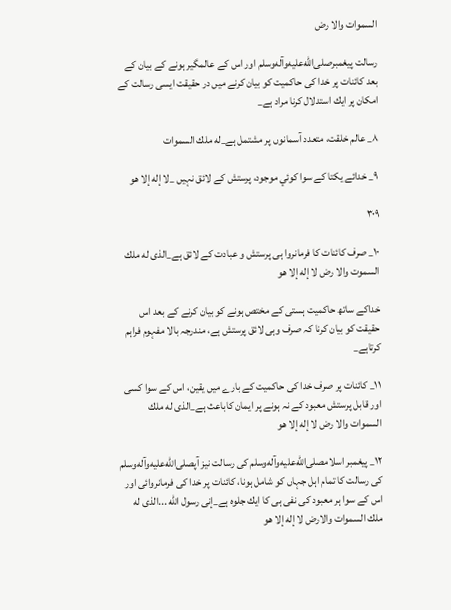السموات والا رض

رسالت پيغمبرصلى‌الله‌عليه‌وآله‌وسلم اور اس كے عالمگير ہونے كے بيان كے بعد كائنات پر خدا كى حاكميت كو بيان كرنے ميں در حقيقت ايسى رسالت كے امكان پر ايك استدلال كرنا مراد ہے_

۸_ عالم خلقت، متعدد آسمانوں پر مشتمل ہے_له ملك السموات

۹_ خدائے يكتا كے سوا كوئي موجود، پرستش كے لائق نہيں _لا إله إلا هو

۳۰۹

۱۰_ صرف كائنات كا فرمانروا ہى پرستش و عبادت كے لائق ہے_الذى له ملك السموت والا رض لا إله إلا هو

خداكے ساتھ حاكميت ہستى كے مختص ہونے كو بيان كرنے كے بعد اس حقيقت كو بيان كرنا كہ صرف وہى لائق پرستش ہے، مندرجہ بالا مفہوم فراہم كرتاہے_

۱۱_ كائنات پر صرف خدا كى حاكميت كے بارے ميں يقين، اس كے سوا كسى اور قابل پرستش معبود كے نہ ہونے پر ايمان كاباعث ہے_الذى له ملك السموات والا رض لا إله إلا هو

۱۲_ پيغمبر اسلامصلى‌الله‌عليه‌وآله‌وسلم كى رسالت نيز آپصلى‌الله‌عليه‌وآله‌وسلم كى رسالت كا تمام اہل جہاں كو شامل ہونا، كائنات پر خدا كى فرمانروائی اور اس كے سوا ہر معبود كى نفى ہى كا ايك جلوہ ہے_إنى رسول الله ...الذى له ملك السموات والارض لا إله إلا هو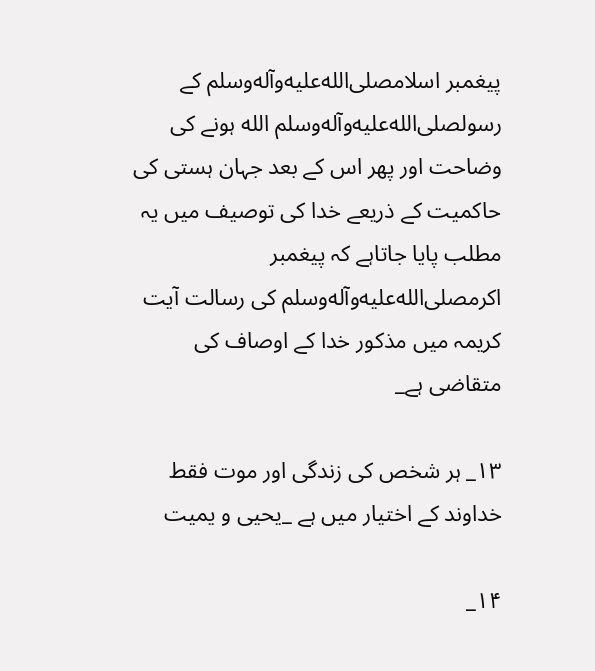پيغمبر اسلامصلى‌الله‌عليه‌وآله‌وسلم كے رسولصلى‌الله‌عليه‌وآله‌وسلم الله ہونے كى وضاحت اور پھر اس كے بعد جہان ہستى كى حاكميت كے ذريعے خدا كى توصيف ميں يہ مطلب پايا جاتاہے كہ پيغمبر اكرمصلى‌الله‌عليه‌وآله‌وسلم كى رسالت آيت كريمہ ميں مذكور خدا كے اوصاف كى متقاضى ہے_

۱۳_ ہر شخص كى زندگى اور موت فقط خداوند كے اختيار ميں ہے _يحيى و يميت

۱۴_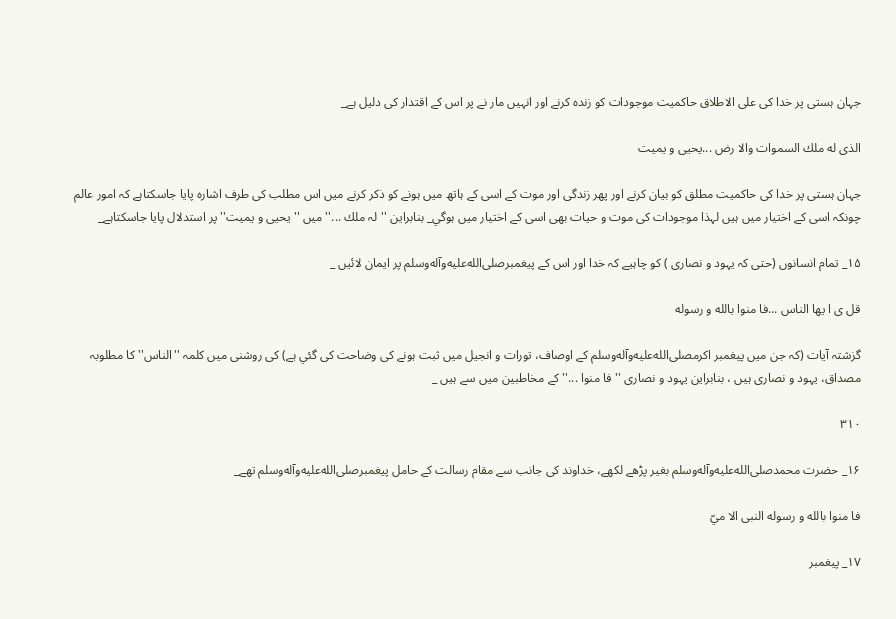جہان ہستى پر خدا كى على الاطلاق حاكميت موجودات كو زندہ كرنے اور انہيں مار نے پر اس كے اقتدار كى دليل ہے_

الذى له ملك السموات والا رض ...يحيى و يميت

جہان ہستى پر خدا كى حاكميت مطلق كو بيان كرنے اور پھر زندگى اور موت كے اسى كے ہاتھ ميں ہونے كو ذكر كرنے ميں اس مطلب كى طرف اشارہ پايا جاسكتاہے كہ امور عالم چونكہ اسى كے اختيار ميں ہيں لہذا موجودات كى موت و حيات بھى اسى كے اختيار ميں ہوگي_ بنابراين ''لہ ملك ...'' ميں ''يحيى و يميت'' پر استدلال پايا جاسكتاہے_

۱۵_ تمام انسانوں (حتى كہ يہود و نصارى ) كو چاہيے كہ خدا اور اس كے پيغمبرصلى‌الله‌عليه‌وآله‌وسلم پر ايمان لائیں _

قل ى ا يها الناس ...فا منوا بالله و رسوله

گزشتہ آيات (كہ جن ميں پيغمبر اكرمصلى‌الله‌عليه‌وآله‌وسلم كے اوصاف، تورات و انجيل ميں ثبت ہونے كى وضاحت كى گئي ہے) كى روشنى ميں كلمہ ''الناس'' كا مطلوبہ مصداق، يہود و نصارى ہيں ، بنابراين يہود و نصارى ''فا منوا ...'' كے مخاطبين ميں سے ہيں _

۳۱۰

۱۶_ حضرت محمدصلى‌الله‌عليه‌وآله‌وسلم بغير پڑھے لكھے، خداوند كى جانب سے مقام رسالت كے حامل پيغمبرصلى‌الله‌عليه‌وآله‌وسلم تھے_

فا منوا بالله و رسوله النبى الا ميّ

۱۷_ پيغمبر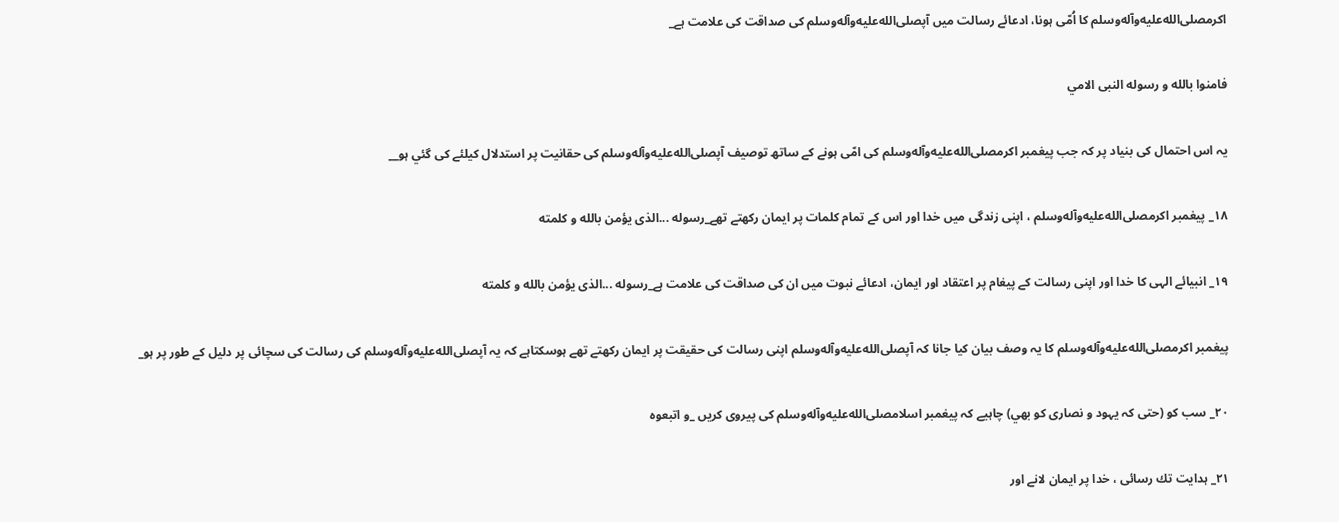اكرمصلى‌الله‌عليه‌وآله‌وسلم كا اُمّى ہونا، ادعائے رسالت ميں آپصلى‌الله‌عليه‌وآله‌وسلم كى صداقت كى علامت ہے_

فامنوا بالله و رسوله النبى الامي

يہ اس احتمال كى بنياد پر كہ جب پيغمبر اكرمصلى‌الله‌عليه‌وآله‌وسلم كى امّى ہونے كے ساتھ توصيف آپصلى‌الله‌عليه‌وآله‌وسلم كى حقانيت پر استدلال كيلئے كى گئي ہو__

۱۸_ پيغمبر اكرمصلى‌الله‌عليه‌وآله‌وسلم ، اپنى زندگى ميں خدا اور اس كے تمام كلمات پر ايمان ركھتے تھے_رسوله ...الذى يؤمن بالله و كلمته

۱۹_ انبيائے الہى كا خدا اور اپنى رسالت كے پيغام پر اعتقاد اور ايمان، ادعائے نبوت ميں ان كى صداقت كى علامت ہے_رسوله ...الذى يؤمن بالله و كلمته

پيغمبر اكرمصلى‌الله‌عليه‌وآله‌وسلم كا يہ وصف بيان كيا جانا كہ آپصلى‌الله‌عليه‌وآله‌وسلم اپنى رسالت كى حقيقت پر ايمان ركھتے تھے ہوسكتاہے كہ يہ آپصلى‌الله‌عليه‌وآله‌وسلم كى رسالت كى سچائی پر دليل كے طور پر ہو_

۲۰_ سب كو (حتى كہ يہود و نصارى كو بھي) چاہيے كہ پيغمبر اسلامصلى‌الله‌عليه‌وآله‌وسلم كى پيروى كريں _و اتبعوه

۲۱_ ہدايت تك رسائی ، خدا پر ايمان لانے اور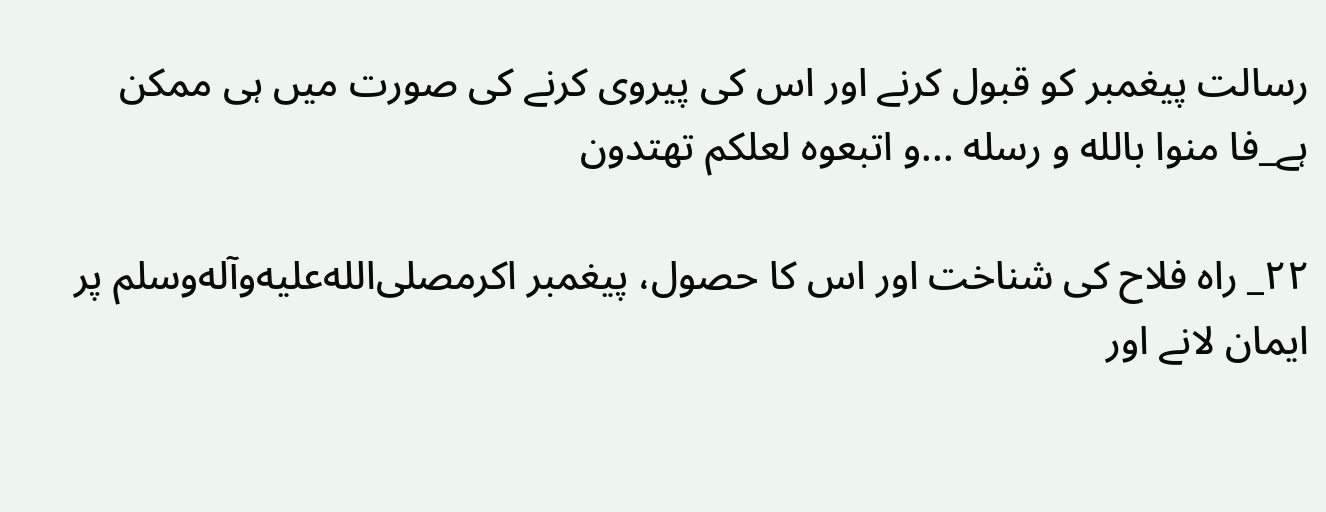رسالت پيغمبر كو قبول كرنے اور اس كى پيروى كرنے كى صورت ميں ہى ممكن ہے_فا منوا بالله و رسله ...و اتبعوه لعلكم تهتدون

۲۲_ راہ فلاح كى شناخت اور اس كا حصول، پيغمبر اكرمصلى‌الله‌عليه‌وآله‌وسلم پر ايمان لانے اور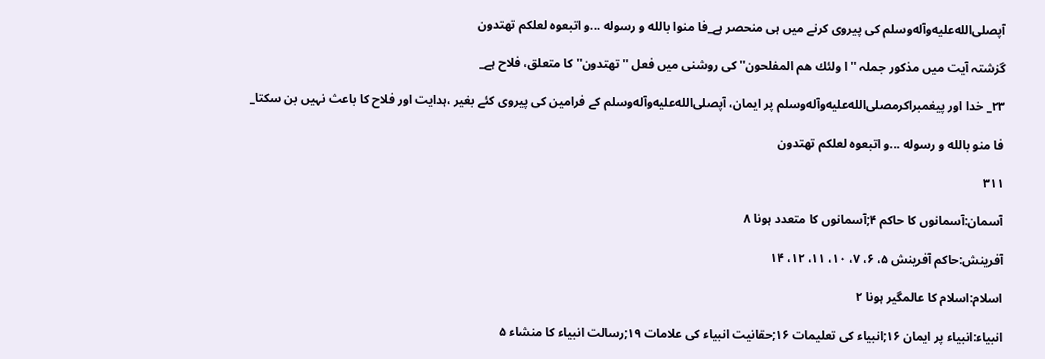آپصلى‌الله‌عليه‌وآله‌وسلم كى پيروى كرنے ميں ہى منحصر ہے_فا منوا بالله و رسوله ...و اتبعوه لعلكم تهتدون

گزشتہ آيت ميں مذكور جملہ ''ا ولئك هم المفلحون'' كى روشنى ميں فعل ''تھتدون'' كا متعلق، فلاح ہے_

۲۳_ خدا اور پيغمبراكرمصلى‌الله‌عليه‌وآله‌وسلم پر ايمان، آپصلى‌الله‌عليه‌وآله‌وسلم كے فرامين كى پيروى كئے بغير ،ہدايت اور فلاح كا باعث نہيں بن سكتا_

فا منو بالله و رسوله ...و اتبعوه لعلكم تهتدون

۳۱۱

آسمان:آسمانوں كا حاكم ۴;آسمانوں كا متعدد ہونا ۸

آفرينش:حاكم آفرينش ۵، ۶، ۷، ۱۰، ۱۱، ۱۲، ۱۴

اسلام:اسلام كا عالمگير ہونا ۲

انبياء:انبياء پر ايمان ۱۶;انبياء كى تعليمات ۱۶;حقانيت انبياء كى علامات ۱۹;رسالت انبياء كا منشاء ۵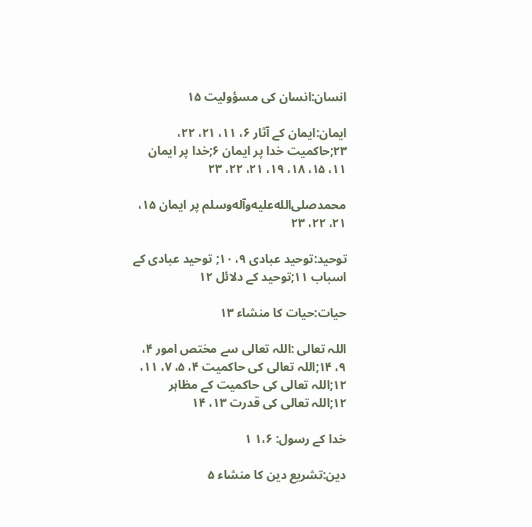انسان:انسان كى مسؤوليت ۱۵

ايمان:ايمان كے آثار ۶، ۱۱، ۲۱، ۲۲، ۲۳;حاكميت خدا پر ايمان ۶;خدا پر ايمان ۱۱، ۱۵، ۱۸، ۱۹، ۲۱، ۲۲، ۲۳

محمدصلى‌الله‌عليه‌وآله‌وسلم پر ايمان ۱۵، ۲۱، ۲۲، ۲۳

توحيد:توحيد عبادى ۹، ۱۰; توحيد عبادى كے اسباب ۱۱;توحيد كے دلائل ۱۲

حيات:حيات كا منشاء ۱۳

اللہ تعالى :اللہ تعالى سے مختص امور ۴، ۹، ۱۴;اللہ تعالى كى حاكميت ۴، ۵، ۷، ۱۱، ۱۲;اللہ تعالى كى حاكميت كے مظاہر ۱۲;اللہ تعالى كى قدرت ۱۳، ۱۴

خدا كے رسول: ۱،۶ ۱

دين:تشريع دين كا منشاء ۵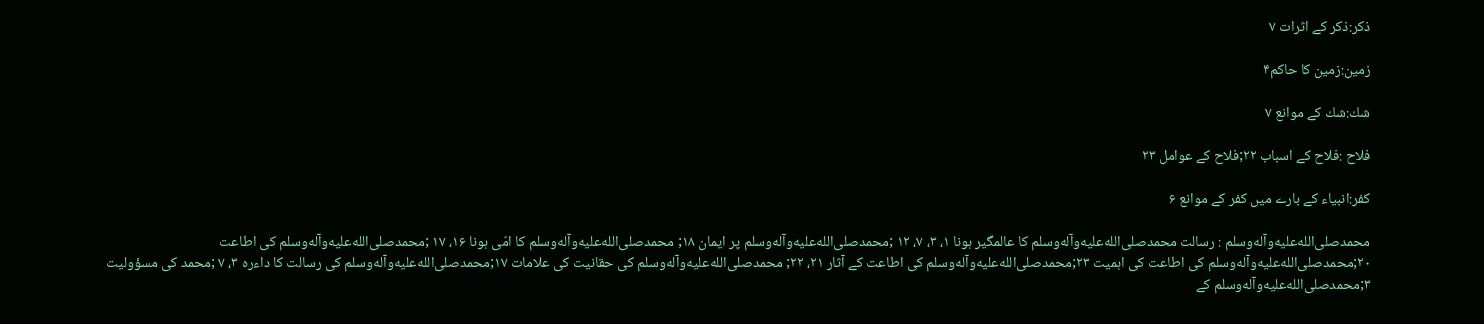ذكر:ذكر كے اثرات ۷

زمين:زمين كا حاكم۴

شك:شك كے موانع ۷

فلاح :فلاح كے اسباب ۲۲;فلاح كے عوامل ۲۳

كفر:انبياء كے بارے ميں كفر كے موانع ۶

محمدصلى‌الله‌عليه‌وآله‌وسلم : رسالت محمدصلى‌الله‌عليه‌وآله‌وسلم كا عالمگير ہونا ۱، ۳، ۷، ۱۲ ;محمدصلى‌الله‌عليه‌وآله‌وسلم پر ايمان ۱۸; محمدصلى‌الله‌عليه‌وآله‌وسلم كا امّى ہونا ۱۶، ۱۷ ;محمدصلى‌الله‌عليه‌وآله‌وسلم كى اطاعت ۲۰;محمدصلى‌الله‌عليه‌وآله‌وسلم كى اطاعت كى اہميت ۲۳;محمدصلى‌الله‌عليه‌وآله‌وسلم كى اطاعت كے آثار ۲۱، ۲۲; محمدصلى‌الله‌عليه‌وآله‌وسلم كى حقانيت كى علامات ۱۷;محمدصلى‌الله‌عليه‌وآله‌وسلم كى رسالت كا داءرہ ۳، ۷ ;محمد كى مسؤوليت ۳;محمدصلى‌الله‌عليه‌وآله‌وسلم كے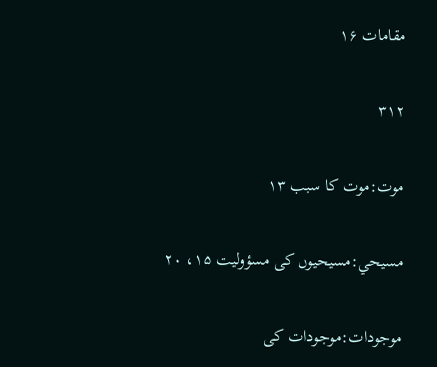مقامات ۱۶

۳۱۲

موت:موت كا سبب ۱۳

مسيحي:مسيحيوں كى مسؤوليت ۱۵، ۲۰

موجودات:موجودات كى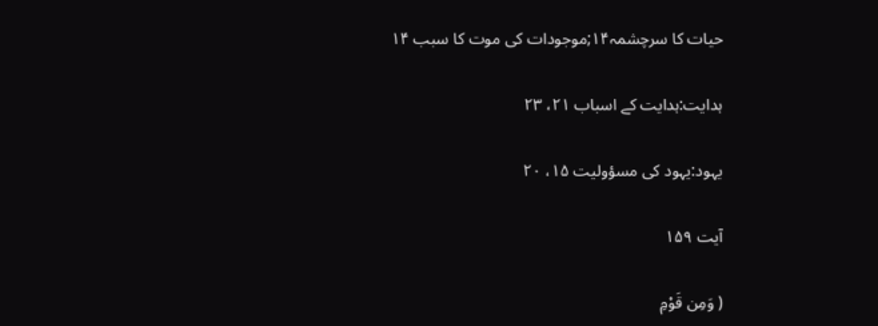حيات كا سرچشمہ۱۴;موجودات كى موت كا سبب ۱۴

ہدايت:ہدايت كے اسباب ۲۱، ۲۳

يہود:يہود كى مسؤوليت ۱۵، ۲۰

آیت ۱۵۹

( وَمِن قَوْمِ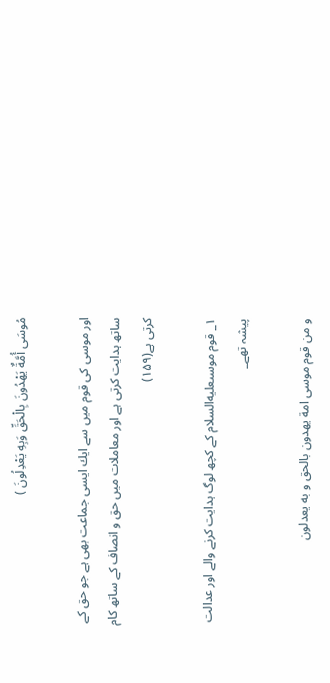مُوسَى أُمَّةٌ يَهْدُونَ بِالْحَقِّ وَبِهِ يَعْدِلُونَ )

اور موسى كى قوم ميں سے ايك ايسى جماعت بھى ہے جو حق كے ساتھ ہدايت كرتى ہے اور معاملات ميں حق و انصاف كے ساتھ كام كرتى ہے(۱۵۹)

۱_ قوم موسىعليه‌السلام كے كچھ لوگ ہدايت كرنے والے اور عدالت پيشہ تھے_

و من قوم موسى امة يهدون بالحق و به يعدلون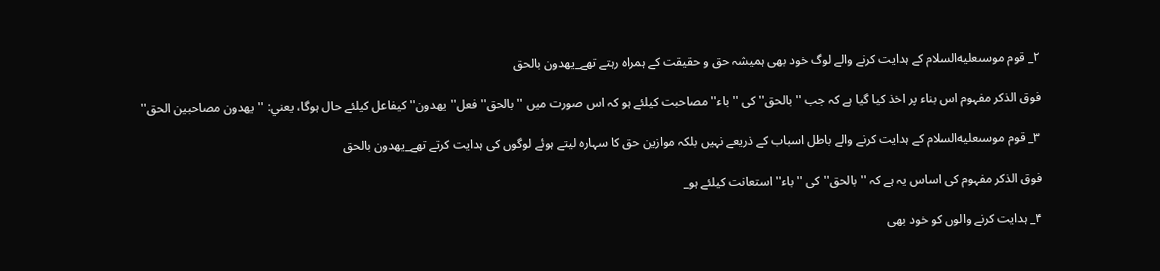۲_ قوم موسىعليه‌السلام كے ہدايت كرنے والے لوگ خود بھى ہميشہ حق و حقيقت كے ہمراہ رہتے تھے_يهدون بالحق

فوق الذكر مفہوم اس بناء پر اخذ كيا گيا ہے كہ جب ''بالحق'' كى ''باء'' مصاحبت كيلئے ہو كہ اس صورت ميں ''بالحق'' فعل''يهدون'' كیفاعل كيلئے حال ہوگا، يعني: ''يھدون مصاحبين الحق''

۳_ قوم موسىعليه‌السلام كے ہدايت كرنے والے باطل اسباب كے ذريعے نہيں بلكہ موازين حق كا سہارہ ليتے ہوئے لوگوں كى ہدايت كرتے تھے_يهدون بالحق

فوق الذكر مفہوم كى اساس يہ ہے كہ ''بالحق'' كى ''باء'' استعانت كيلئے ہو_

۴_ ہدايت كرنے والوں كو خود بھى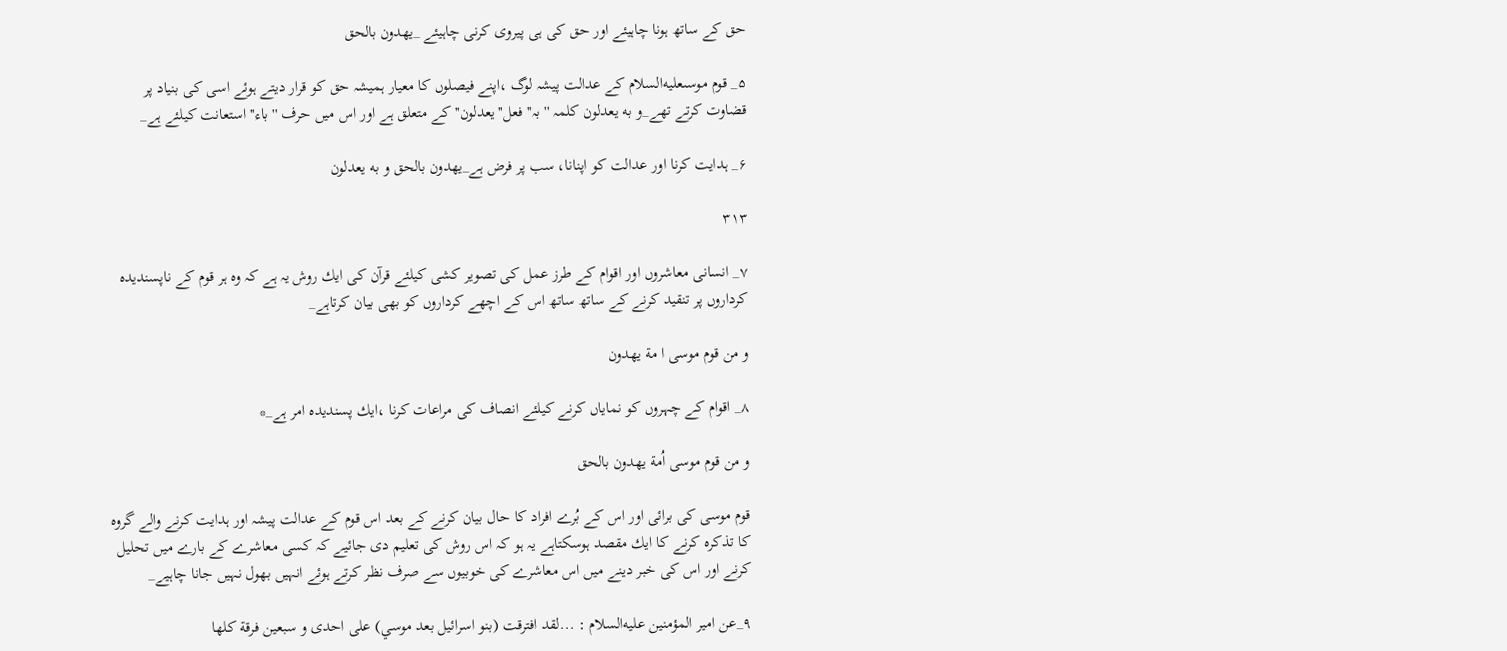حق كے ساتھ ہونا چاہيئے اور حق كى ہى پيروى كرنى چاہيئے _يهدون بالحق

۵_ قوم موسىعليه‌السلام كے عدالت پيشہ لوگ ،اپنے فيصلوں كا معيار ہميشہ حق كو قرار ديتے ہوئے اسى كى بنياد پر قضاوت كرتے تھے_و به يعدلون كلمہ ''بہ'' فعل''يعدلون'' كے متعلق ہے اور اس ميں حرف ''باء'' استعانت كيلئے ہے_

۶_ ہدايت كرنا اور عدالت كو اپنانا، سب پر فرض ہے_يهدون بالحق و به يعدلون

۳۱۳

۷_ انسانى معاشروں اور اقوام كے طرز عمل كى تصوير كشى كيلئے قرآن كى ايك روش يہ ہے كہ وہ ہر قوم كے ناپسنديدہ كرداروں پر تنقيد كرنے كے ساتھ ساتھ اس كے اچھے كرداروں كو بھى بيان كرتاہے_

و من قوم موسى ا مة يهدون

۸_ اقوام كے چہروں كو نماياں كرنے كيلئے انصاف كى مراعات كرنا ،ايك پسنديدہ امر ہے_*

و من قوم موسى اُمة يهدون بالحق

قوم موسى كى برائی اور اس كے بُرے افراد كا حال بيان كرنے كے بعد اس قوم كے عدالت پيشہ اور ہدايت كرنے والے گروہ كا تذكرہ كرنے كا ايك مقصد ہوسكتاہے يہ ہو كہ اس روش كى تعليم دى جائیے كہ كسى معاشرے كے بارے ميں تحليل كرنے اور اس كى خبر دينے ميں اس معاشرے كى خوبيوں سے صرف نظر كرتے ہوئے انہيں بھول نہيں جانا چاہيے_

۹_عن امير المؤمنين عليه‌السلام : ...لقد افترقت (بنو اسرائيل بعد موسي) على احدى و سبعين فرقة كلها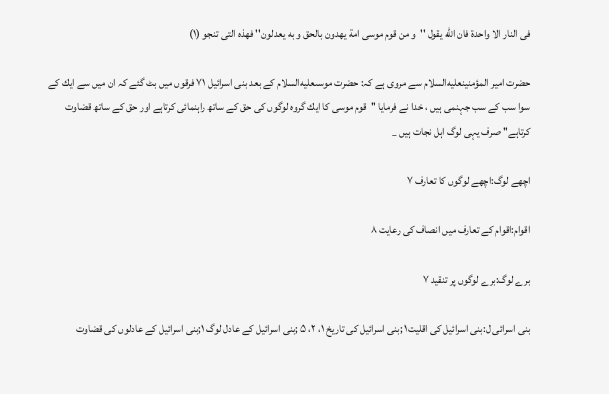فى النار الا واحدة فان الله يقول ''و من قوم موسى امة يهدون بالحق و به يعدلون'' فهذه التى تنجو (۱)

حضرت امير المؤمنينعليه‌السلام سے مروى ہے كہ: حضرت موسىعليه‌السلام كے بعد بنى اسرائیل ۷۱ فرقوں ميں بٹ گئے كہ ان ميں سے ايك كے سوا سب كے سب جہنمى ہيں ، خدا نے فرمايا ''قوم موسى كا ايك گروہ لوگوں كى حق كے ساتھ راہنمائی كرتاہے اور حق كے ساتھ قضاوت كرتاہے'' صرف يہى لوگ اہل نجات ہيں _

اچھے لوگ:اچھے لوگوں كا تعارف ۷

اقوام:اقوام كے تعارف ميں انصاف كى رعايت ۸

برے لوگ:برے لوگوں پر تنقيد ۷

بنى اسرائی ل:بنى اسرائیل كى اقليت۱ ;بنى اسرائیل كى تاريخ ۱، ۲، ۵ ;بنى اسرائیل كے عادل لوگ ۱;بنى اسرائیل كے عادلوں كى قضاوت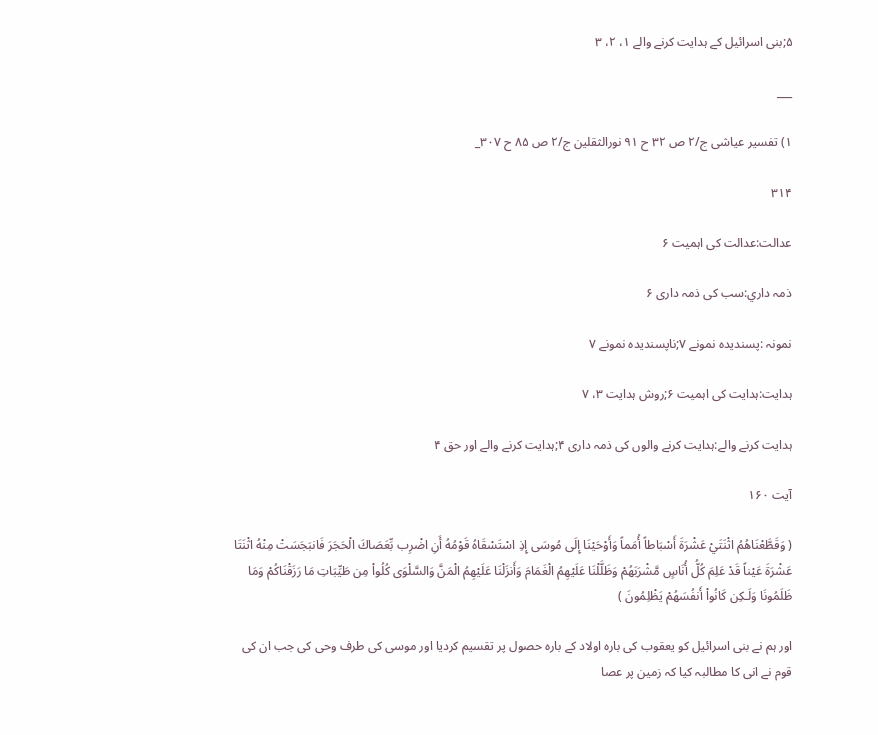۵;بنى اسرائیل كے ہدايت كرنے والے ۱، ۲، ۳

___

۱) تفسير عياشى ج/۲ ص ۳۲ ح ۹۱ نورالثقلين ج/۲ ص ۸۵ ح ۳۰۷_

۳۱۴

عدالت:عدالت كى اہميت ۶

ذمہ داري:سب كى ذمہ دارى ۶

نمونہ :پسنديدہ نمونے ۷;ناپسنديدہ نمونے ۷

ہدايت:ہدايت كى اہميت ۶;روش ہدايت ۳، ۷

ہدايت كرنے والے:ہدايت كرنے والوں كى ذمہ دارى ۴;ہدايت كرنے والے اور حق ۴

آیت ۱۶۰

( وَقَطَّعْنَاهُمُ اثْنَتَيْ عَشْرَةَ أَسْبَاطاً أُمَماً وَأَوْحَيْنَا إِلَى مُوسَى إِذِ اسْتَسْقَاهُ قَوْمُهُ أَنِ اضْرِب بِّعَصَاكَ الْحَجَرَ فَانبَجَسَتْ مِنْهُ اثْنَتَا عَشْرَةَ عَيْناً قَدْ عَلِمَ كُلُّ أُنَاسٍ مَّشْرَبَهُمْ وَظَلَّلْنَا عَلَيْهِمُ الْغَمَامَ وَأَنزَلْنَا عَلَيْهِمُ الْمَنَّ وَالسَّلْوَى كُلُواْ مِن طَيِّبَاتِ مَا رَزَقْنَاكُمْ وَمَا ظَلَمُونَا وَلَـكِن كَانُواْ أَنفُسَهُمْ يَظْلِمُونَ )

اور ہم نے بنى اسرائیل كو يعقوب كى بارہ اولاد كے بارہ حصول پر تقسيم كرديا اور موسى كى طرف وحى كى جب ان كى قوم نے انى كا مطالبہ كيا كہ زمين پر عصا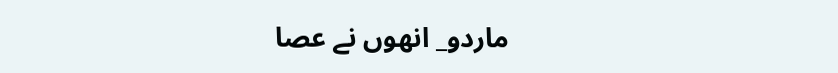ماردو_ انھوں نے عصا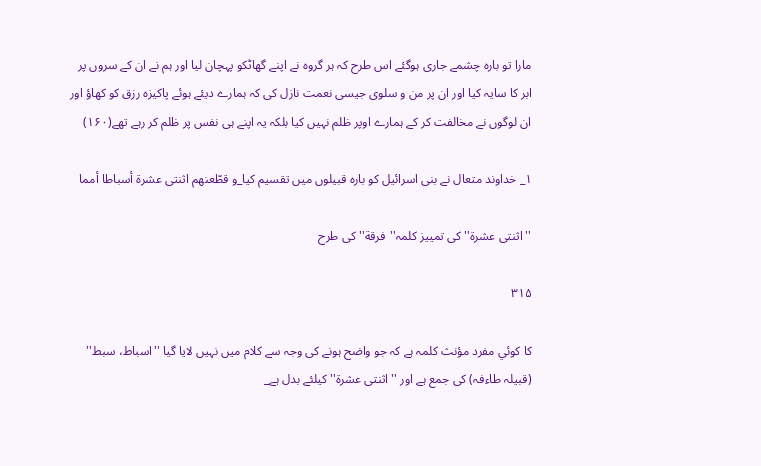مارا تو بارہ چشمے جارى ہوگئے اس طرح كہ ہر گروہ نے اپنے گھاٹكو پہچان ليا اور ہم نے ان كے سروں پر ابر كا سايہ كيا اور ان پر من و سلوى جيسى نعمت نازل كى كہ ہمارے ديئے ہوئے پاكيزہ رزق كو كھاؤ اور ان لوگوں نے مخالفت كر كے ہمارے اوپر ظلم نہيں كيا بلكہ يہ اپنے ہى نفس پر ظلم كر رہے تھے(۱۶۰)

۱_ خداوند متعال نے بنى اسرائیل كو بارہ قبيلوں ميں تقسيم كيا_و قطّعنهم اثنتى عشرة أسباطا أمما

''اثنتى عشرة'' كى تمييز كلمہ''فرقة'' كى طرح

۳۱۵

كا كوئي مفرد مؤنث كلمہ ہے كہ جو واضح ہونے كى وجہ سے كلام ميں نہيں لايا گيا ''اسباط، سبط'' (قبيلہ طاءفہ) كى جمع ہے اور ''اثنتى عشرة'' كيلئے بدل ہے_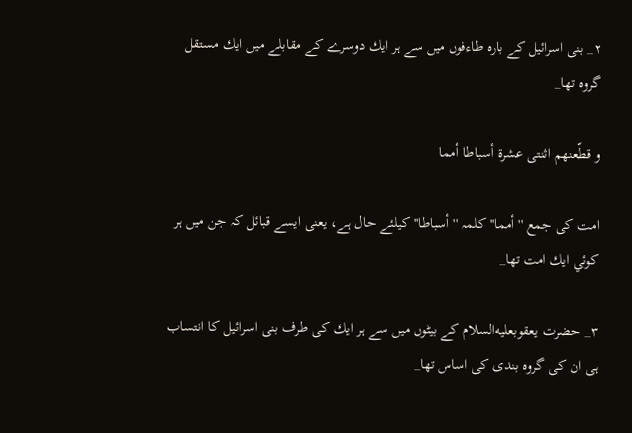۲_ بنى اسرائیل كے بارہ طاءفوں ميں سے ہر ايك دوسرے كے مقابلے ميں ايك مستقل گروہ تھا_

و قطّعنهم اثنتى عشرة أسباطا أمما

امت كى جمع ''أمما'' كلمہ ''أسباطا'' كيلئے حال ہے، يعنى ايسے قبائل كہ جن ميں ہر كوئي ايك امت تھا_

۳_ حضرت يعقوبعليه‌السلام كے بيٹوں ميں سے ہر ايك كى طرف بنى اسرائیل كا انتساب ہى ان كى گروہ بندى كى اساس تھا_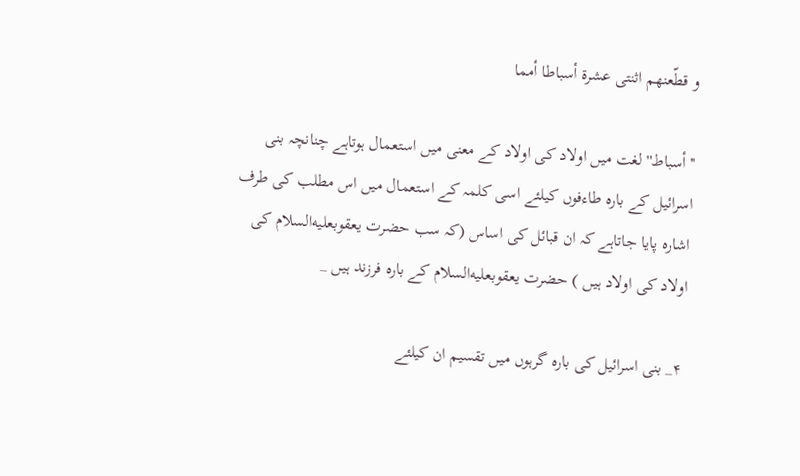و قطّعنهم اثنتى عشرة أسباطا أمما

''أسباط'' لغت ميں اولاد كى اولاد كے معنى ميں استعمال ہوتاہے چنانچہ بنى اسرائیل كے بارہ طاءفوں كيلئے اسى كلمہ كے استعمال ميں اس مطلب كى طرف اشارہ پايا جاتاہے كہ ان قبائل كى اساس (كہ سب حضرت يعقوبعليه‌السلام كى اولاد كى اولاد ہيں ) حضرت يعقوبعليه‌السلام كے بارہ فرزند ہيں _

۴_ بنى اسرائیل كى بارہ گرہوں ميں تقسيم ان كيلئے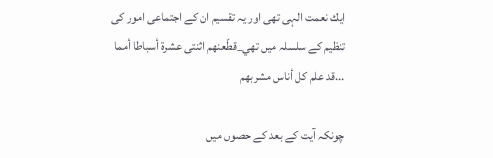ايك نعمت الہى تھى اور يہ تقسيم ان كے اجتماعى امور كى تنظيم كے سلسلہ ميں تھي_قطّعنهم اثنتى عشرة أسباطا أمما ...قد علم كل أناس مشربهم

چونكہ آيت كے بعد كے حصوں ميں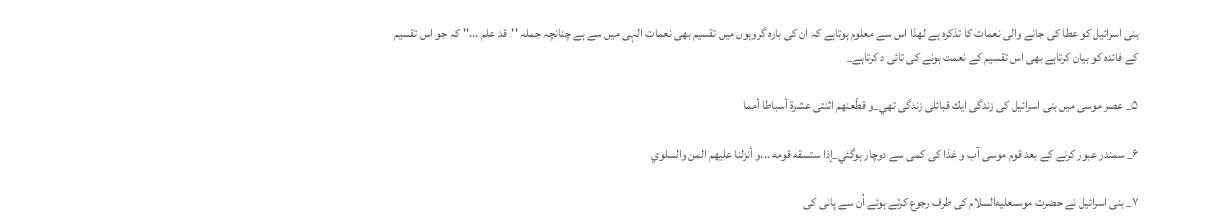بنى اسرائیل كو عطا كى جانے والى نعمات كا تذكرہ ہے لھذا اس سے معلوم ہوتاہے كہ ان كى بارہ گروہوں ميں تقسيم بھى نعمات الہى ميں سے ہے چنانچہ جملہ ''قد علم ...'' كہ جو اس تقسيم كے فائدہ كو بيان كرتاہے بھى اس تقسيم كے نعمت ہونے كى تائی د كرتاہے_

۵_ عصر موسى ميں بنى اسرائیل كى زندگى ايك قبائلى زندگى تھي_و قطّعنهم اثنتى عشرة أسباطا أمما

۶_ سمندر عبور كرنے كے بعد قوم موسى آب و غذا كى كمى سے دوچار ہوگئي_إذا ستسقه قومه ...و أنزلنا عليهم المن والسلوي

۷_ بنى اسرائیل نے حضرت موسىعليه‌السلام كى طرف رجوع كرتے ہوئے اُن سے پانى كى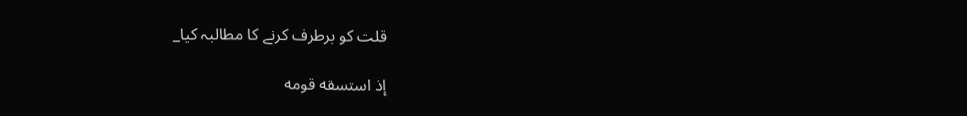قلت كو برطرف كرنے كا مطالبہ كيا_

إذ استسقه قومه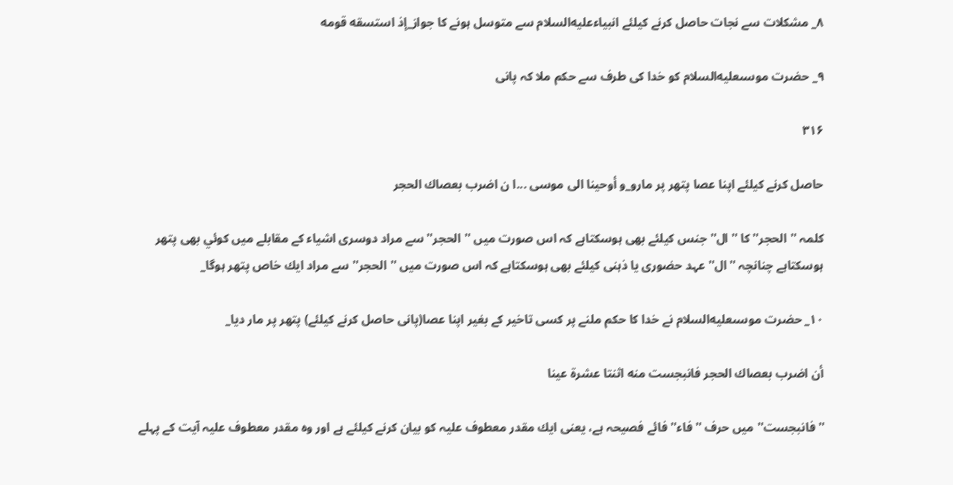۸_ مشكلات سے نجات حاصل كرنے كيلئے انبياءعليه‌السلام سے متوسل ہونے كا جواز_إذ استسقه قومه

۹_ حضرت موسىعليه‌السلام كو خدا كى طرف سے حكم ملا كہ پانى

۳۱۶

حاصل كرنے كيلئے اپنا عصا پتھر پر مارو_و أوحينا الى موسى ...ا ن اضرب بعصاك الحجر

كلمہ ''الحجر'' كا ''ال'' جنس كيلئے بھى ہوسكتاہے كہ اس صورت ميں ''الحجر'' سے مراد دوسرى اشياء كے مقابلے ميں كوئي بھى پتھر ہوسكتاہے چنانچہ ''ال'' عہد حضورى يا ذہنى كيلئے بھى ہوسكتاہے كہ اس صورت ميں ''الحجر'' سے مراد ايك خاص پتھر ہوگا_

۱۰_ حضرت موسىعليه‌السلام نے خدا كا حكم ملنے پر كسى تاخير كے بغير اپنا عصا(پانى حاصل كرنے كيلئے) پتھر پر مار ديا_

أن اضرب بعصاك الحجر فانبجست منه اثنتا عشرة عينا

''فانبجست'' ميں حرف ''فاء'' فائے فصيحہ ہے، يعنى ايك مقدر معطوف عليہ كو بيان كرنے كيلئے ہے اور وہ مقدر معطوف عليہ آيت كے پہلے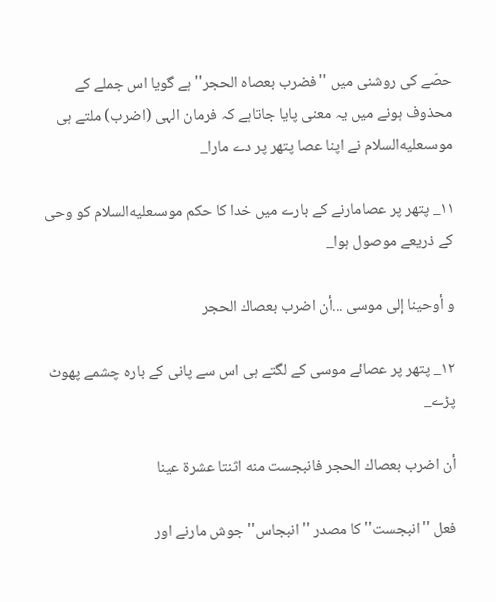حصّے كى روشنى ميں ''فضرب بعصاہ الحجر'' ہے گويا اس جملے كے محذوف ہونے ميں يہ معنى پايا جاتاہے كہ فرمان الہى (اضرب) ملتے ہى موسىعليه‌السلام نے اپنا عصا پتھر پر دے مارا_

۱۱_ پتھر پر عصامارنے كے بارے ميں خدا كا حكم موسىعليه‌السلام كو وحى كے ذريعے موصول ہوا_

و أوحينا إلى موسى ...أن اضرب بعصاك الحجر

۱۲_ پتھر پر عصائے موسى كے لگتے ہى اس سے پانى كے بارہ چشمے پھوٹ پڑے_

أن اضرب بعصاك الحجر فانبجست منه اثنتا عشرة عينا

فعل ''انبجست'' كا مصدر ''انبجاس'' جوش مارنے اور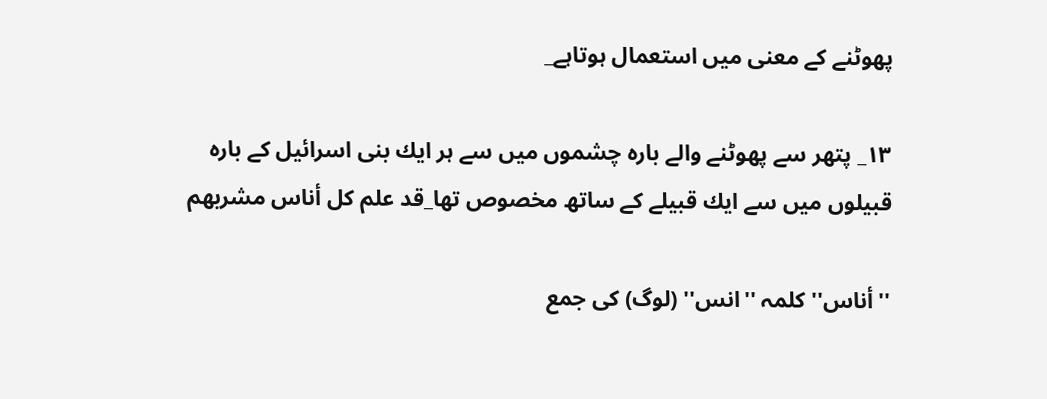پھوٹنے كے معنى ميں استعمال ہوتاہے_

۱۳_ پتھر سے پھوٹنے والے بارہ چشموں ميں سے ہر ايك بنى اسرائیل كے بارہ قبيلوں ميں سے ايك قبيلے كے ساتھ مخصوص تھا_قد علم كل أناس مشربهم

''أناس'' كلمہ ''انس'' (لوگ) كى جمع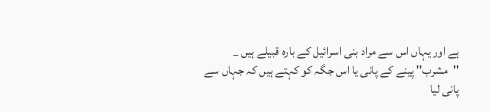ہے اور يہاں اس سے مراد بنى اسرائیل كے بارہ قبيلے ہيں _ ''مشرب'' پينے كے پانى يا اس جگہ كو كہتے ہيں كہ جہاں سے پانى ليا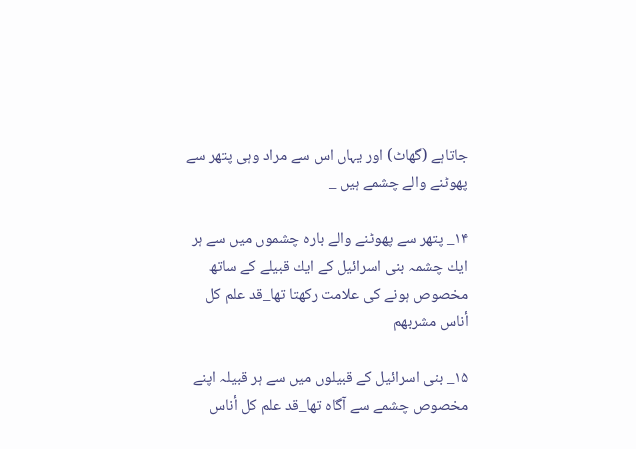جاتاہے (گھاٹ) اور يہاں اس سے مراد وہى پتھر سے پھوٹنے والے چشمے ہيں _

۱۴_ پتھر سے پھوٹنے والے بارہ چشموں ميں سے ہر ايك چشمہ بنى اسرائیل كے ايك قبيلے كے ساتھ مخصوص ہونے كى علامت ركھتا تھا_قد علم كل أناس مشربهم

۱۵_ بنى اسرائیل كے قبيلوں ميں سے ہر قبيلہ اپنے مخصوص چشمے سے آگاہ تھا_قد علم كل أناس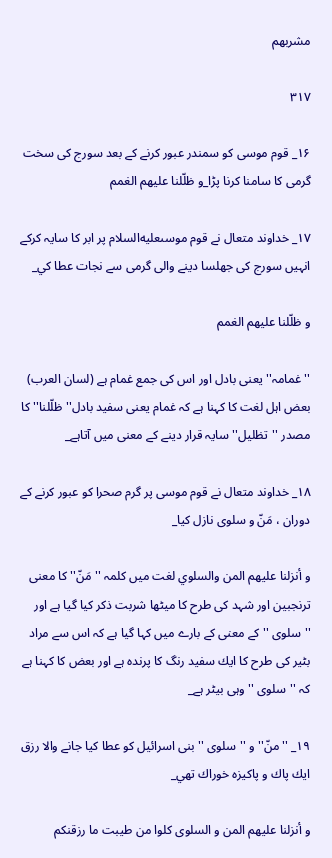مشربهم

۳۱۷

۱۶_ قوم موسى كو سمندر عبور كرنے كے بعد سورج كى سخت گرمى كا سامنا كرنا پڑا_و ظلّلنا عليهم الغمم

۱۷_ خداوند متعال نے قوم موسىعليه‌السلام پر ابر كا سايہ كركے انہيں سورج كى جھلسا دينے والى گرمى سے نجات عطا كي_

و ظلّلنا عليهم الغمم

''غمامہ'' يعنى بادل اور اس كى جمع غمام ہے (لسان العرب) بعض اہل لغت كا كہنا ہے كہ غمام يعنى سفيد بادل''ظلّلنا'' كا مصدر ''تظليل'' سايہ قرار دينے كے معنى ميں آتاہے_

۱۸_ خداوند متعال نے قوم موسى پر گرم صحرا كو عبور كرنے كے دوران ، مَنّ و سلوى نازل كيا_

و أنزلنا عليهم المن والسلوي لغت ميں كلمہ ''مَنّ'' كا معنى ترنجبين اور شہد كى طرح كا ميٹھا شربت ذكر كيا گيا ہے اور ''سلوى '' كے معنى كے بارے ميں كہا گيا ہے كہ اس سے مراد بٹير كى طرح كا ايك سفيد رنگ كا پرندہ ہے اور بعض كا كہنا ہے كہ ''سلوى '' وہى بيٹر ہے_

۱۹_ ''منّ'' و ''سلوى '' بنى اسرائیل كو عطا كيا جانے والا رزق ايك پاك و پاكيزہ خوراك تھي_

و أنزلنا عليهم المن و السلوى كلوا من طيبت ما رزقنكم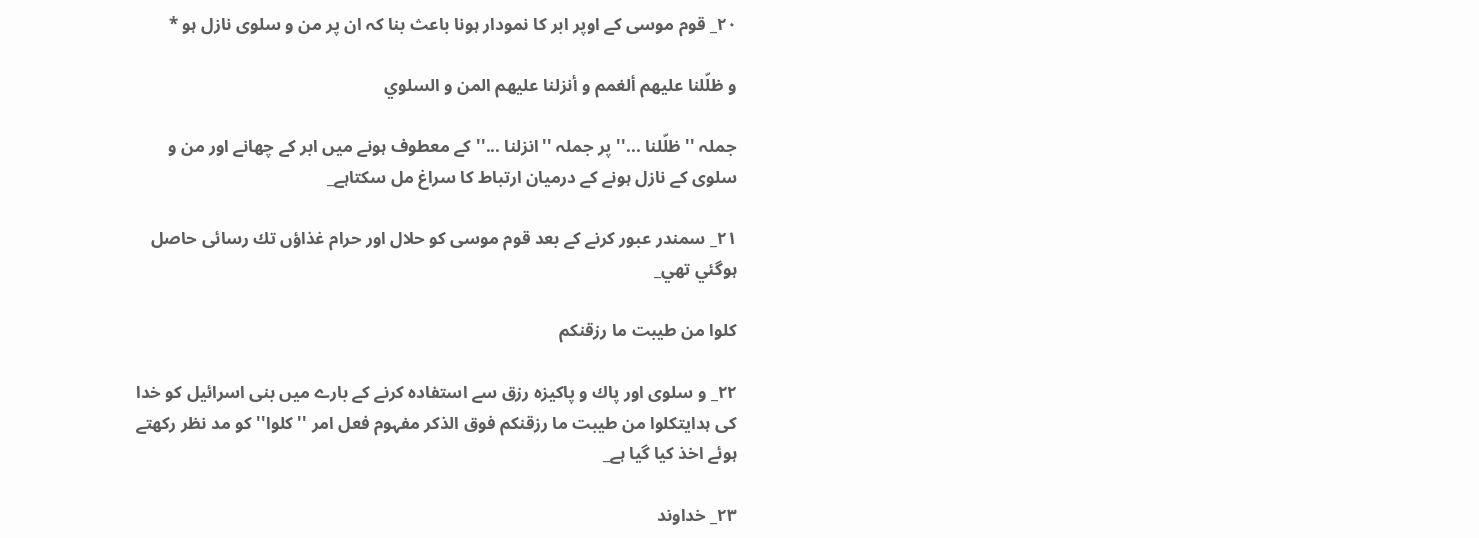۲۰_ قوم موسى كے اوپر ابر كا نمودار ہونا باعث بنا كہ ان پر من و سلوى نازل ہو *

و ظلّلنا عليهم ألغمم و أنزلنا عليهم المن و السلوي

جملہ ''ظلّلنا ...'' پر جملہ ''انزلنا ...'' كے معطوف ہونے ميں ابر كے چھانے اور من و سلوى كے نازل ہونے كے درميان ارتباط كا سراغ مل سكتاہے_

۲۱_ سمندر عبور كرنے كے بعد قوم موسى كو حلال اور حرام غذاؤں تك رسائی حاصل ہوگئي تھي_

كلوا من طيبت ما رزقنكم

۲۲_ و سلوى اور پاك و پاكيزہ رزق سے استفادہ كرنے كے بارے ميں بنى اسرائیل كو خدا كى ہدايتكلوا من طيبت ما رزقنكم فوق الذكر مفہوم فعل امر ''كلوا'' كو مد نظر ركھتے ہوئے اخذ كيا گيا ہے_

۲۳_ خداوند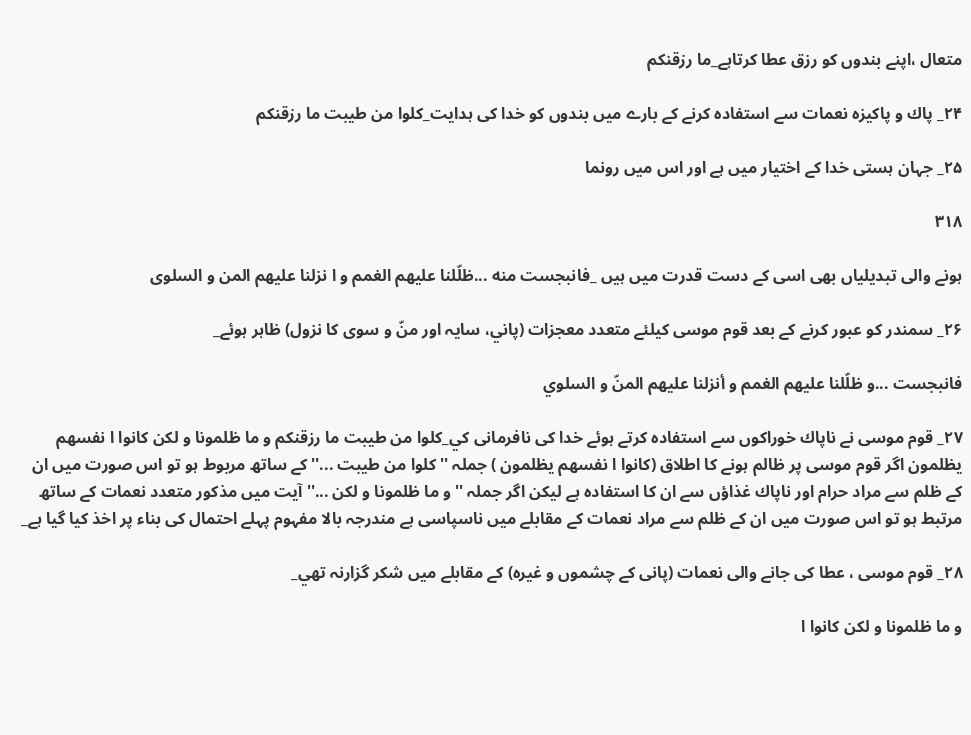متعال ،اپنے بندوں كو رزق عطا كرتاہے_ما رزقنكم

۲۴_ پاك و پاكيزہ نعمات سے استفادہ كرنے كے بارے ميں بندوں كو خدا كى ہدايت_كلوا من طيبت ما رزقنكم

۲۵_ جہان ہستى خدا كے اختيار ميں ہے اور اس ميں رونما

۳۱۸

ہونے والى تبديلياں بھى اسى كے دست قدرت ميں ہيں _فانبجست منه ...ظلّلنا عليهم الغمم و ا نزلنا عليهم المن و السلوى

۲۶_ سمندر كو عبور كرنے كے بعد قوم موسى كيلئے متعدد معجزات (پاني، سايہ اور منّ و سوى كا نزول) ظاہر ہوئے_

فانبجست ...و ظلّلنا عليهم الغمم و أنزلنا عليهم المنّ و السلوي

۲۷_ قوم موسى نے ناپاك خوراكوں سے استفادہ كرتے ہوئے خدا كى نافرمانى كي_كلوا من طيبت ما رزقنكم و ما ظلمونا و لكن كانوا ا نفسهم يظلمون اگر قوم موسى پر ظالم ہونے كا اطلاق (كانوا ا نفسهم يظلمون ) جملہ ''كلوا من طيبت ...'' كے ساتھ مربوط ہو تو اس صورت ميں ان كے ظلم سے مراد حرام اور ناپاك غذاؤں سے ان كا استفادہ ہے ليكن اگر جملہ ''و ما ظلمونا و لكن ...'' آيت ميں مذكور متعدد نعمات كے ساتھ مرتبط ہو تو اس صورت ميں ان كے ظلم سے مراد نعمات كے مقابلے ميں ناسپاسى ہے مندرجہ بالا مفہوم پہلے احتمال كى بناء پر اخذ كيا گيا ہے_

۲۸_ قوم موسى ، عطا كى جانے والى نعمات (پانى كے چشموں و غيرہ) كے مقابلے ميں شكر گزارنہ تھي_

و ما ظلمونا و لكن كانوا ا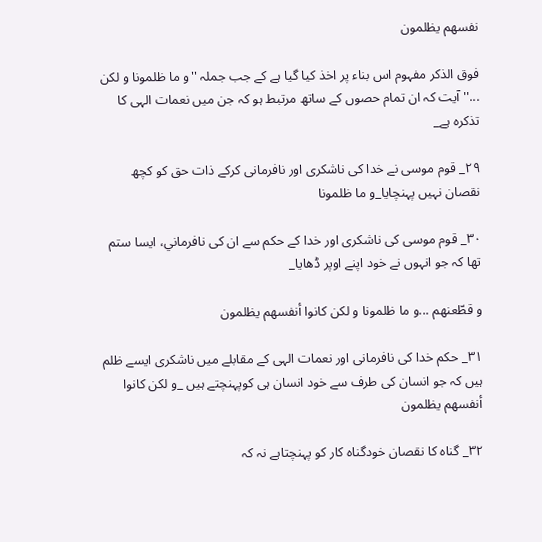نفسهم يظلمون

فوق الذكر مفہوم اس بناء پر اخذ كيا گيا ہے كے جب جملہ ''و ما ظلمونا و لكن ...'' آيت كہ ان تمام حصوں كے ساتھ مرتبط ہو كہ جن ميں نعمات الہى كا تذكرہ ہے_

۲۹_ قوم موسى نے خدا كى ناشكرى اور نافرمانى كركے ذات حق كو كچھ نقصان نہيں پہنچايا_و ما ظلمونا

۳۰_ قوم موسى كى ناشكرى اور خدا كے حكم سے ان كى نافرماني، ايسا ستم تھا كہ جو انہوں نے خود اپنے اوپر ڈھايا_

و قطّعنهم ...و ما ظلمونا و لكن كانوا أنفسهم يظلمون

۳۱_ حكم خدا كى نافرمانى اور نعمات الہى كے مقابلے ميں ناشكرى ايسے ظلم ہيں كہ جو انسان كى طرف سے خود انسان ہى كوپہنچتے ہيں _و لكن كانوا أنفسهم يظلمون

۳۲_ گناہ كا نقصان خودگناہ كار كو پہنچتاہے نہ كہ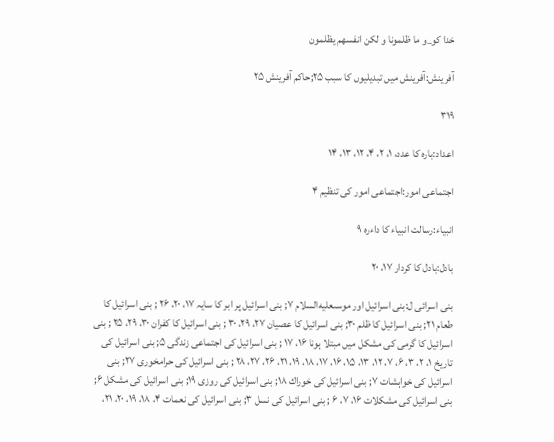خدا كو_و ما ظلمونا و لكن انفسهم يظلمون

آفرينش:آفرينش ميں تبديليوں كا سبب ۲۵;حاكم آفرينش ۲۵

۳۱۹

اعداد:بارہ كا عدد، ۱، ۲، ۴، ۱۲، ۱۳، ۱۴

اجتماعى امور:اجتماعى امور كى تنظيم ۴

انبياء:رسالت انبياء كا داءرہ ۹

بادل:بادل كا كردار ۱۷، ۲۰

بنى اسرائی ل:بنى اسرائیل اور موسىعليه‌السلام ۷; بنى اسرائیل پر ابر كا سايہ ۱۷، ۲۰، ۲۶ ; بنى اسرائیل كا طعام ۲۱; بنى اسرائیل كا ظلم ۳۰; بنى اسرائیل كا عصيان ۲۷، ۲۹، ۳۰ ; بنى اسرائیل كا كفران ۳۰، ۲۹، ۲۵ ; بنى اسرائیل كا گرمى كى مشكل ميں مبتلا ہونا ۱۶، ۱۷ ; بنى اسرائیل كى اجتماعى زندگى ۵; بنى اسرائیل كى تاريخ ۱، ۲، ۳، ۶، ۷، ۱۲، ۱۳، ۱۵، ۱۶، ۱۷، ۱۸، ۱۹، ۲۱، ۲۶، ۲۷، ۲۸ ; بنى اسرائیل كى حرامخورى ۲۷; بنى اسرائیل كى خواہشات ۷; بنى اسرائیل كى خوراك ۱۸; بنى اسرائیل كى روزى ۱۹; بنى اسرائیل كى مشكل ۶; بنى اسرائیل كى مشكلات ۱۶، ۷، ۶ ; بنى اسرائیل كى نسل ۳; بنى اسرائیل كى نعمات ۴، ۱۸، ۱۹، ۲۰، ۲۱،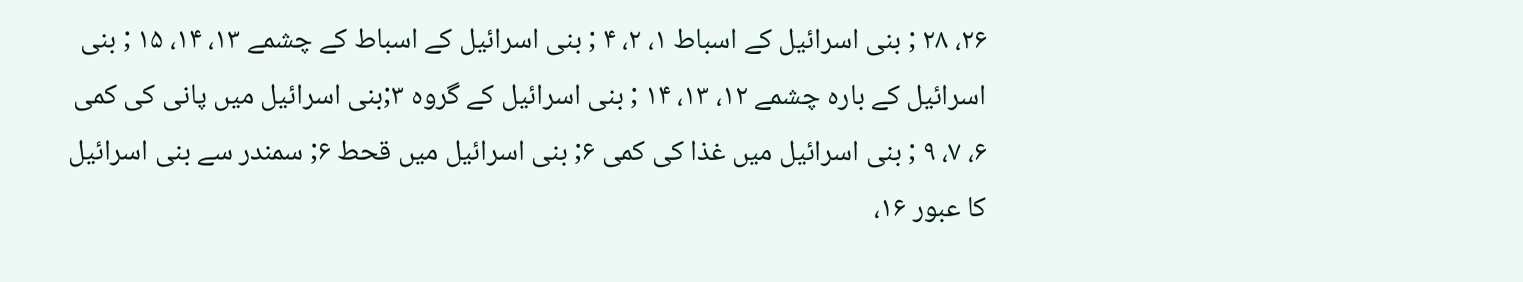۲۶، ۲۸ ; بنى اسرائیل كے اسباط ۱، ۲، ۴ ; بنى اسرائیل كے اسباط كے چشمے ۱۳، ۱۴، ۱۵ ; بنى اسرائیل كے بارہ چشمے ۱۲، ۱۳، ۱۴ ; بنى اسرائیل كے گروہ ۳;بنى اسرائیل ميں پانى كى كمى ۶، ۷، ۹ ; بنى اسرائیل ميں غذا كى كمى ۶; بنى اسرائیل ميں قحط ۶; سمندر سے بنى اسرائیل كا عبور ۱۶،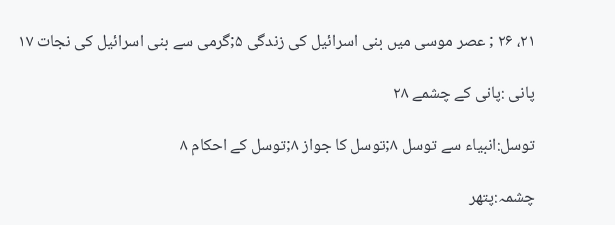۲۱، ۲۶ ; عصر موسى ميں بنى اسرائیل كى زندگى ۵;گرمى سے بنى اسرائیل كى نجات ۱۷

پانى :پانى كے چشمے ۲۸

توسل:انبياء سے توسل ۸;توسل كا جواز ۸;توسل كے احكام ۸

چشمہ:پتھر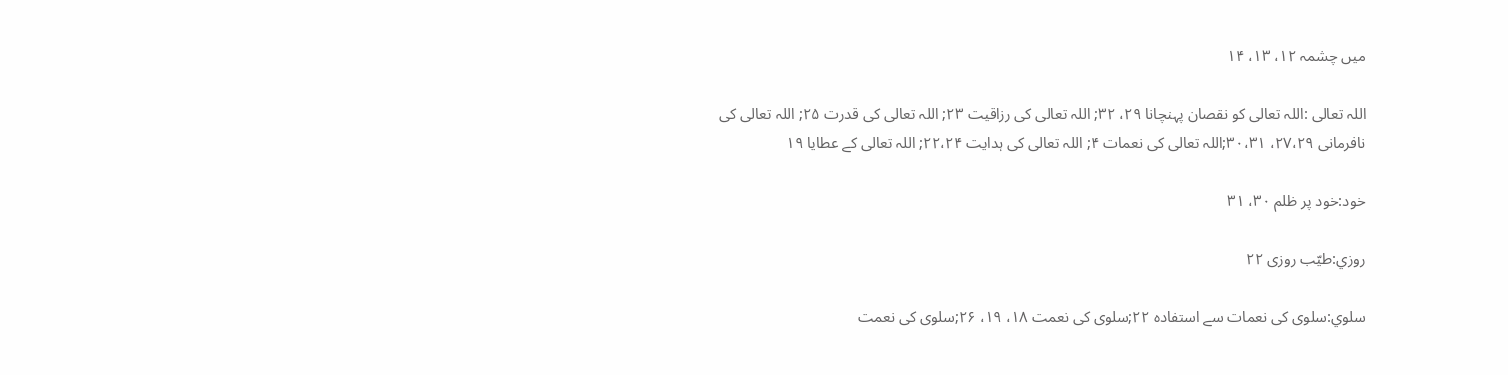ميں چشمہ ۱۲، ۱۳، ۱۴

اللہ تعالى :اللہ تعالى كو نقصان پہنچانا ۲۹، ۳۲; اللہ تعالى كى رزاقيت ۲۳; اللہ تعالى كى قدرت ۲۵; اللہ تعالى كى نافرمانى ۲۷،۲۹، ۳۰،۳۱;اللہ تعالى كى نعمات ۴; اللہ تعالى كى ہدايت ۲۲،۲۴; اللہ تعالى كے عطايا ۱۹

خود:خود پر ظلم ۳۰، ۳۱

روزي:طيّب روزى ۲۲

سلوي:سلوى كى نعمات سے استفادہ ۲۲;سلوى كى نعمت ۱۸، ۱۹، ۲۶;سلوى كى نعمت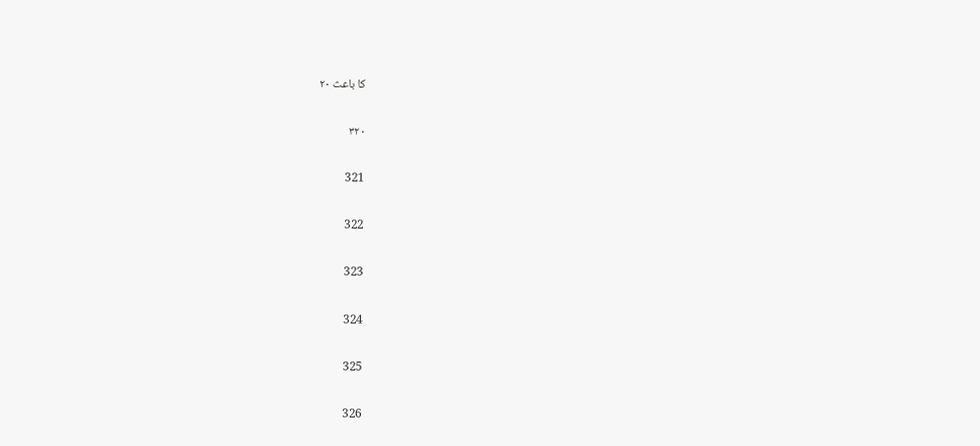كا باعث ۲۰

۳۲۰

321

322

323

324

325

326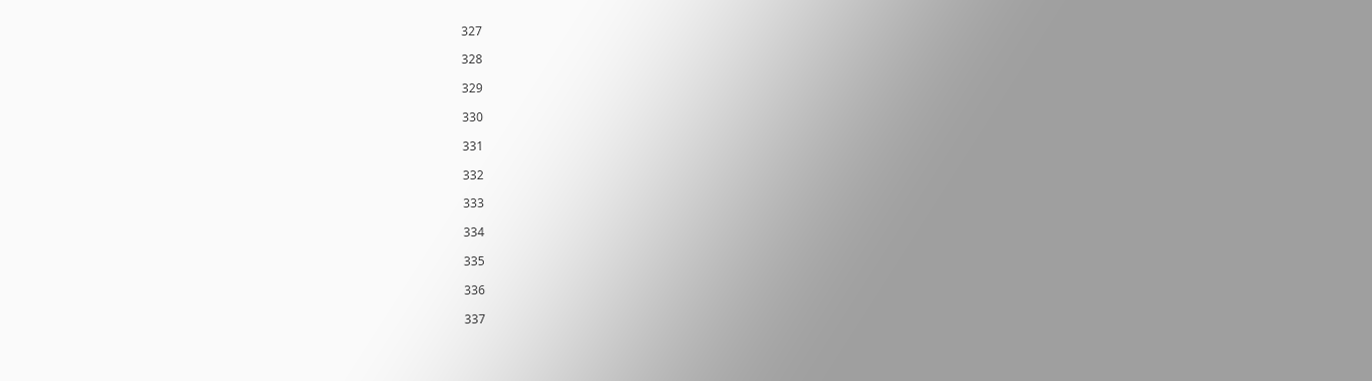327

328

329

330

331

332

333

334

335

336

337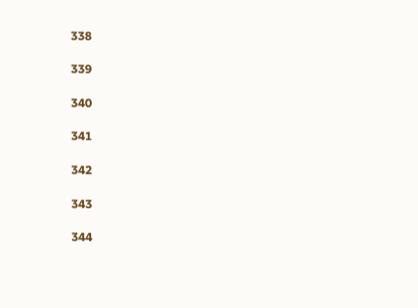338

339

340

341

342

343

344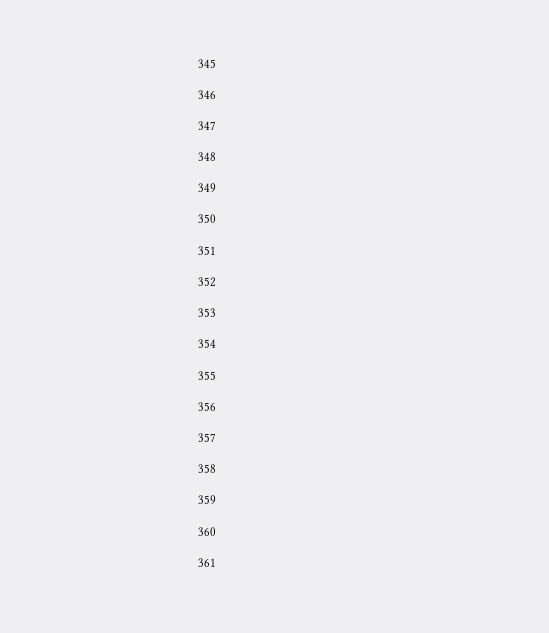345

346

347

348

349

350

351

352

353

354

355

356

357

358

359

360

361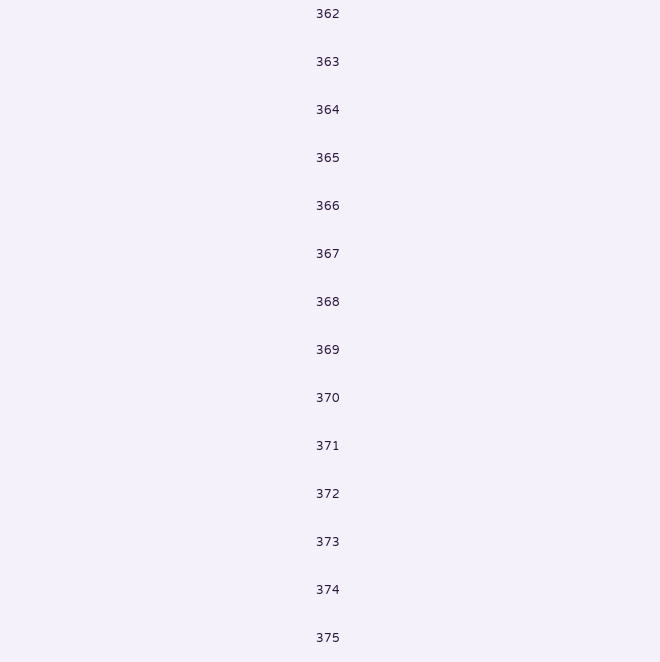362

363

364

365

366

367

368

369

370

371

372

373

374

375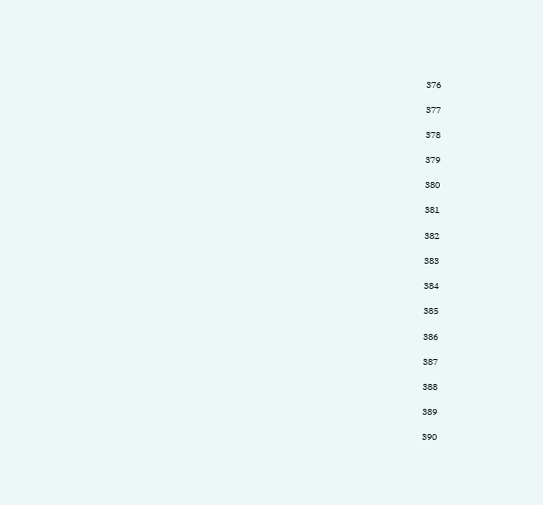376

377

378

379

380

381

382

383

384

385

386

387

388

389

390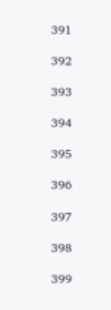391

392

393

394

395

396

397

398

399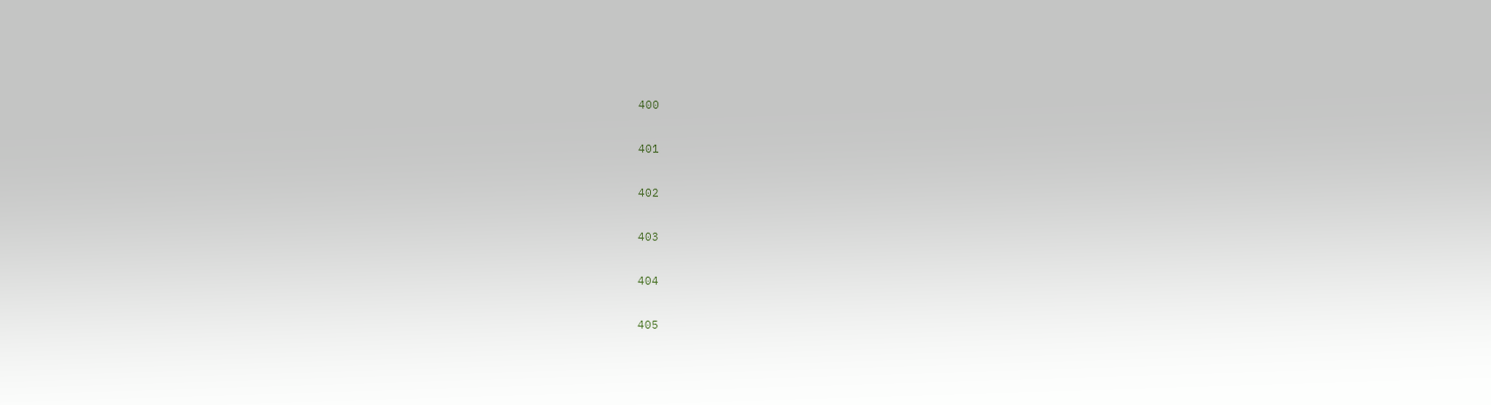400

401

402

403

404

405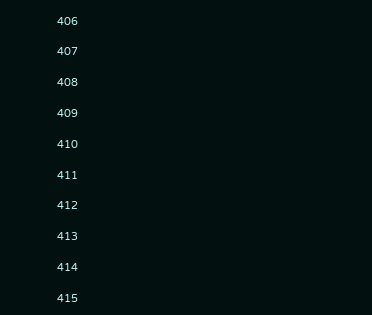406

407

408

409

410

411

412

413

414

415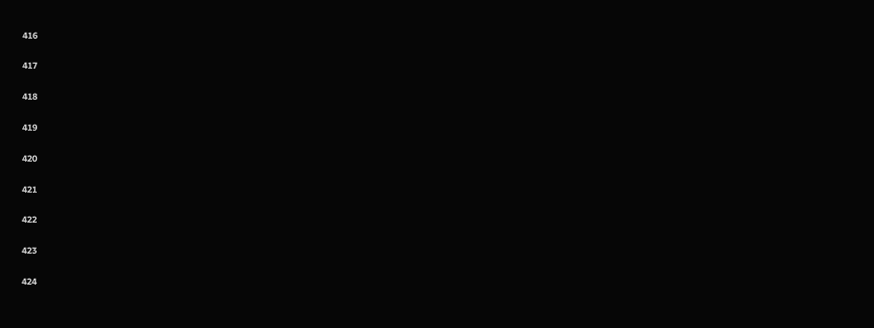416

417

418

419

420

421

422

423

424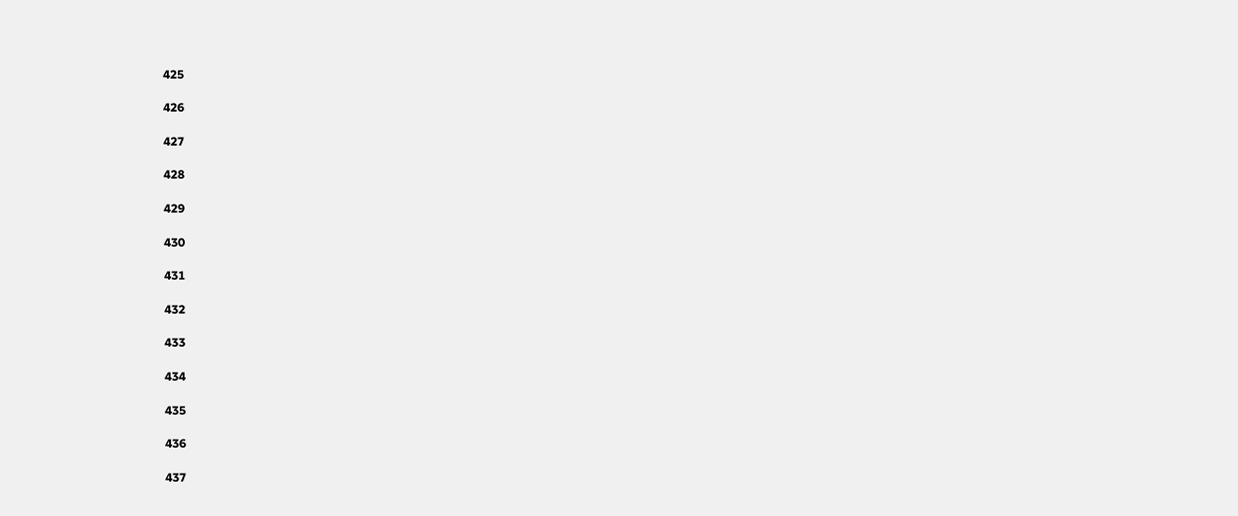425

426

427

428

429

430

431

432

433

434

435

436

437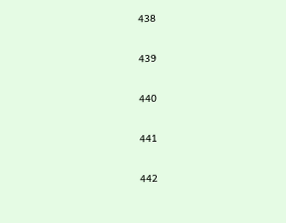438

439

440

441

442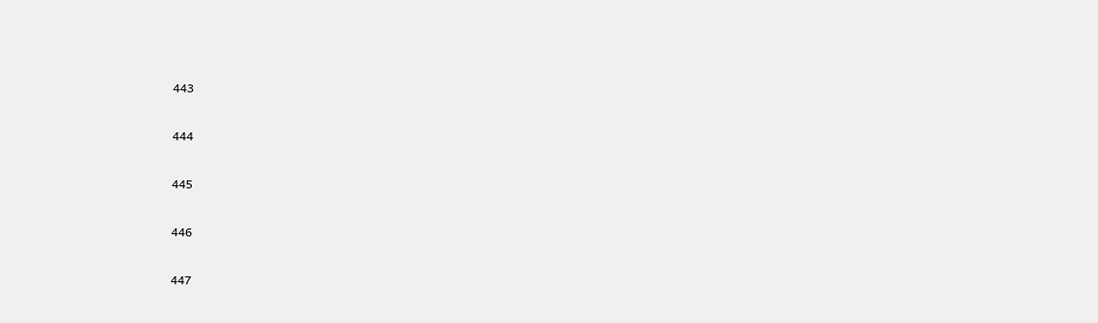443

444

445

446

447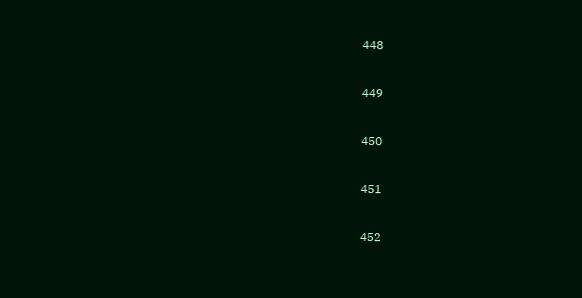448

449

450

451

452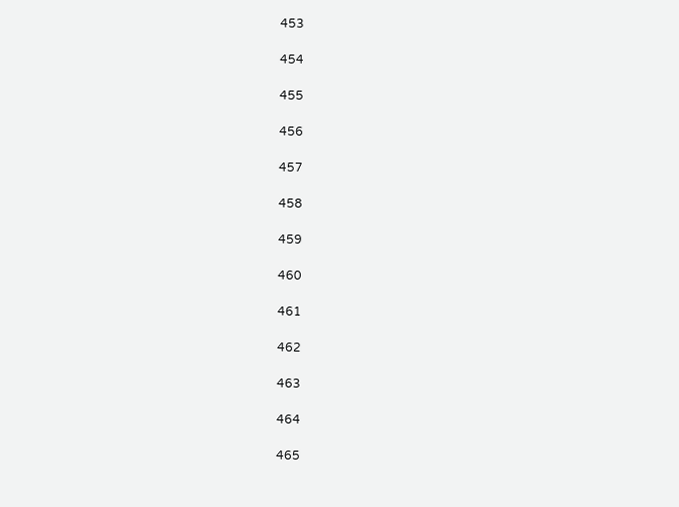453

454

455

456

457

458

459

460

461

462

463

464

465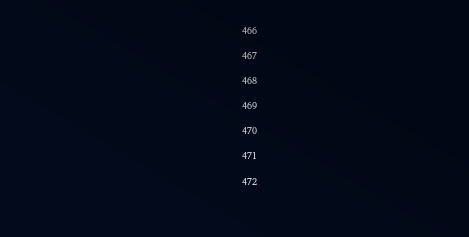466

467

468

469

470

471

472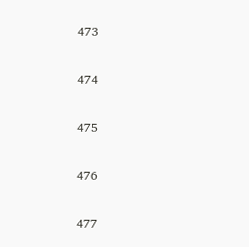473

474

475

476

477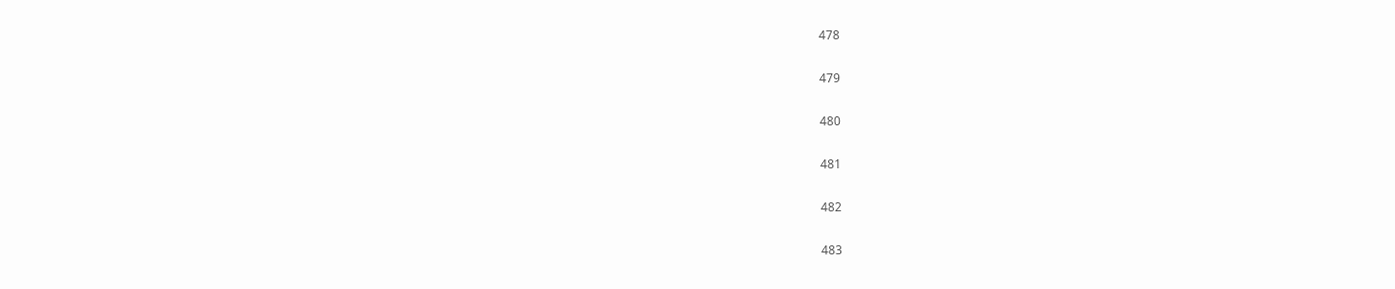478

479

480

481

482

483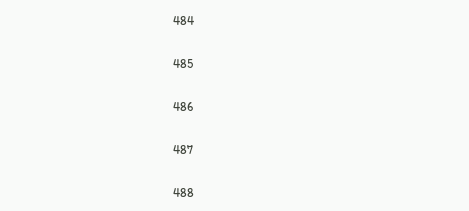484

485

486

487

488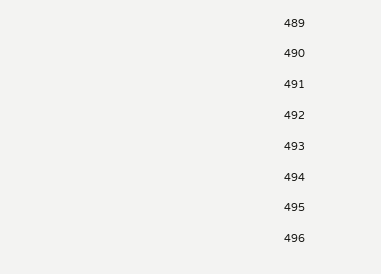489

490

491

492

493

494

495

496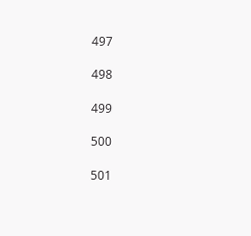497

498

499

500

501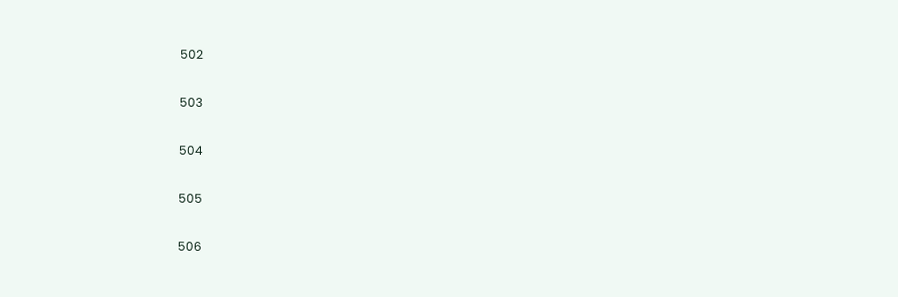502

503

504

505

506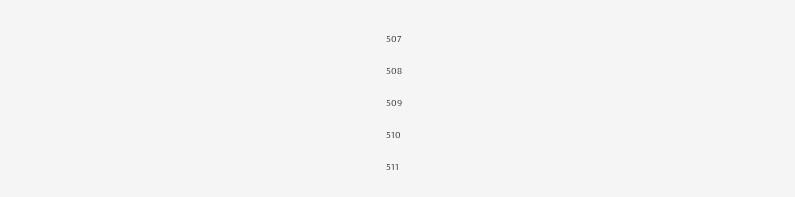507

508

509

510

511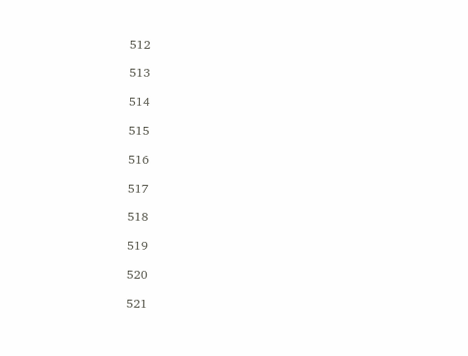512

513

514

515

516

517

518

519

520

521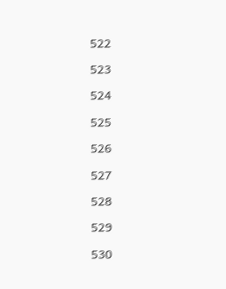522

523

524

525

526

527

528

529

530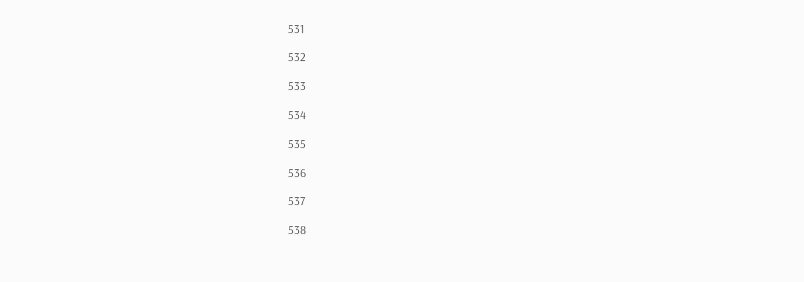531

532

533

534

535

536

537

538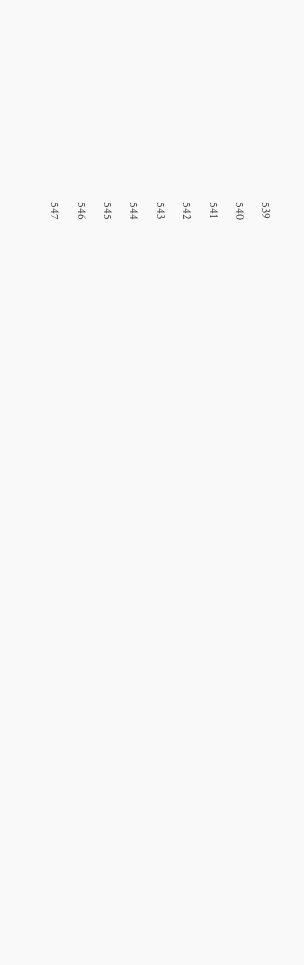539

540

541

542

543

544

545

546

547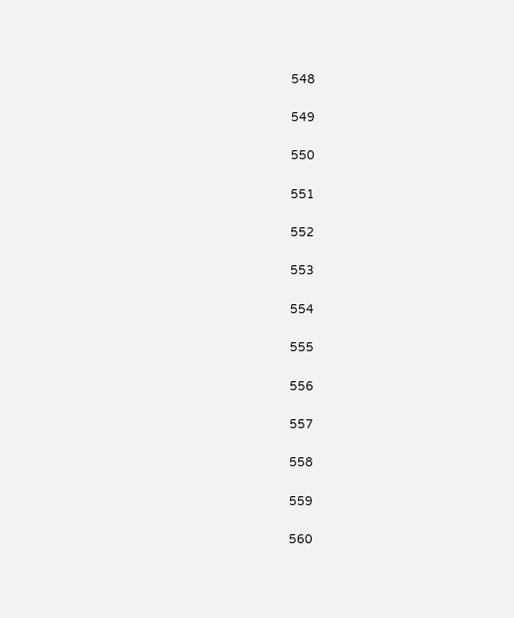548

549

550

551

552

553

554

555

556

557

558

559

560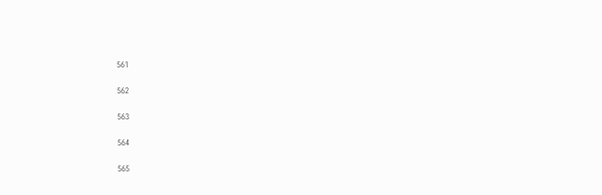561

562

563

564

565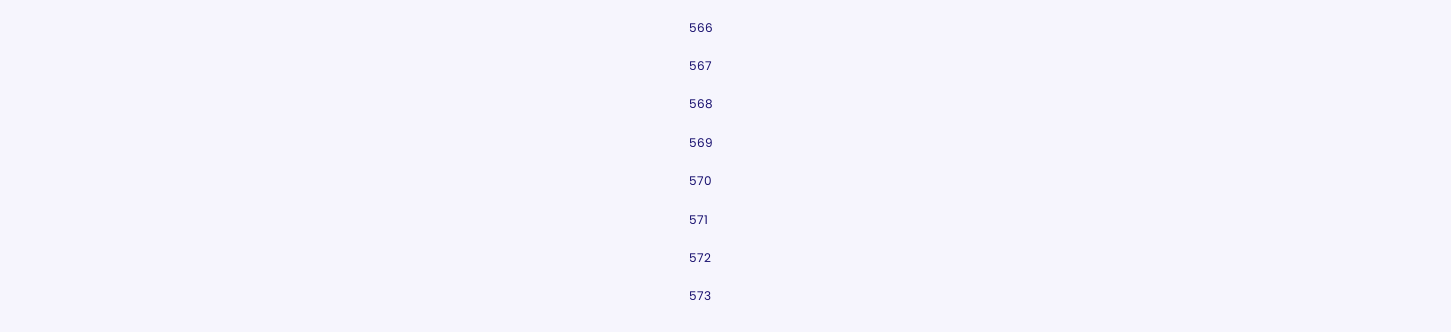566

567

568

569

570

571

572

573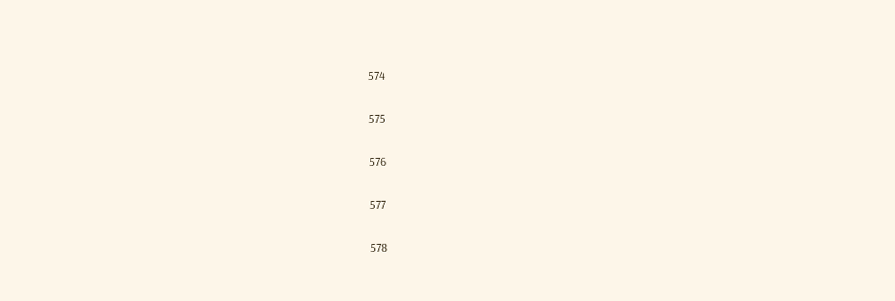574

575

576

577

578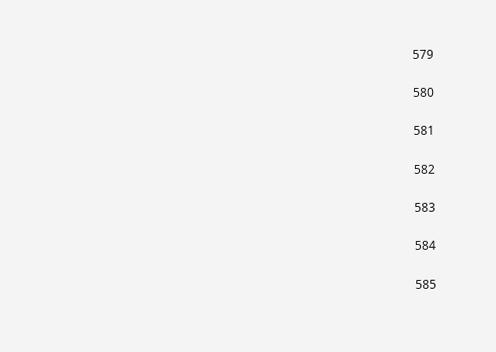579

580

581

582

583

584

585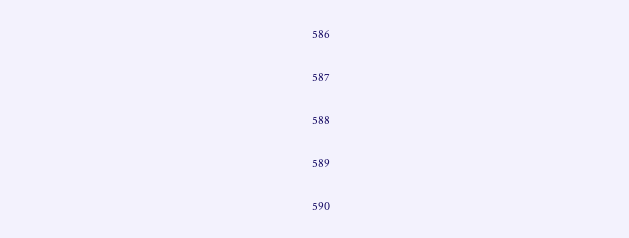586

587

588

589

590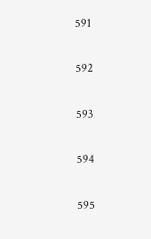591

592

593

594

595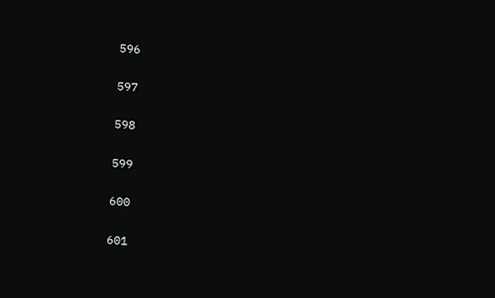596

597

598

599

600

601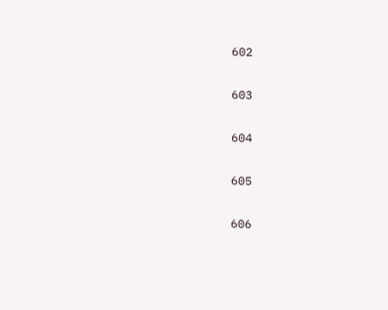602

603

604

605

606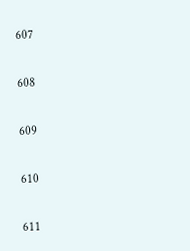607

608

609

610

611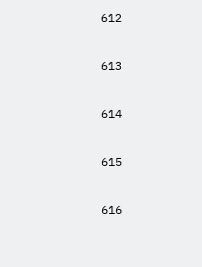612

613

614

615

616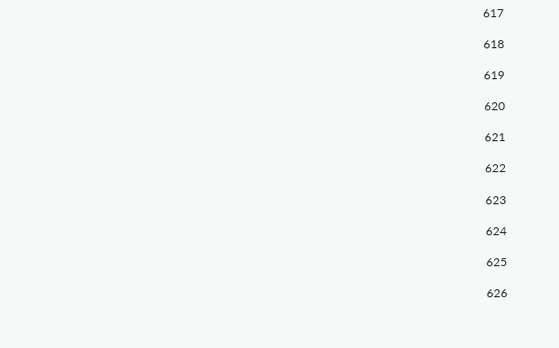617

618

619

620

621

622

623

624

625

626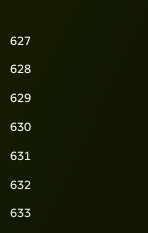627

628

629

630

631

632

633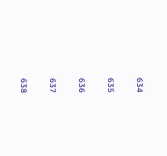634

635

636

637

638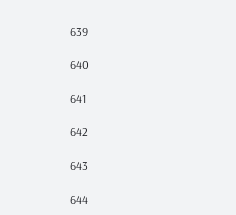639

640

641

642

643

644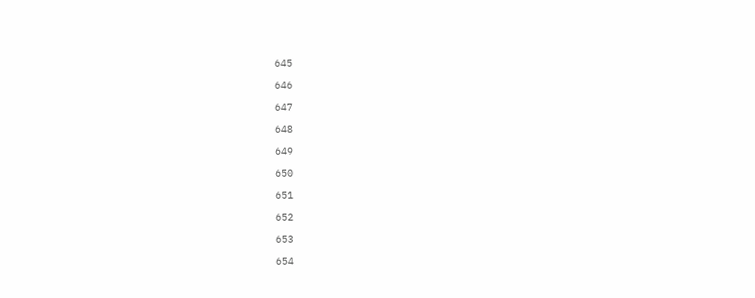645

646

647

648

649

650

651

652

653

654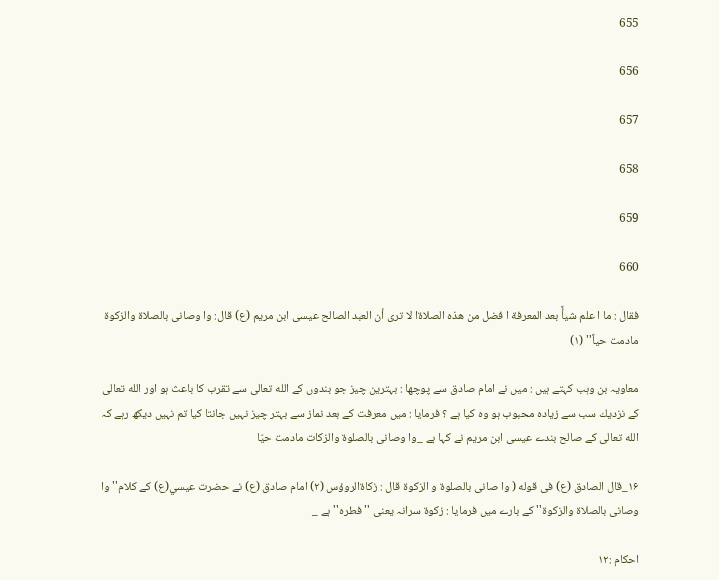655

656

657

658

659

660

فقال : ما ا علم شيأً بعد المعرفة ا فضل من هذه الصلاةا لا ترى أن العبد الصالح عيسى ابن مريم (ع) قال: وا وصانى بالصلاة والزكوة مادمت حياً'' (۱)

معاويہ بن وہب كہتے ہيں : ميں نے امام صادق سے پوچھا : بہترين چيز جو بندوں كے الله تعالى سے تقرب كا باعث ہو اور الله تعالى كے نزديك سب سے زيادہ محبوب ہو وہ كيا ہے ؟ فرمايا : ميں معرفت كے بعد نماز سے بہتر چيز نہيں جانتا كيا تم نہيں ديكھ رہے كہ الله تعالى كے صالح بندے عيسى ابن مريم نے كہا ہے _وا وصانى بالصلوة والزكات مادمت حيّا

۱۶_قال الصادق (ع) فى قوله ( وا صانى بالصلوة و الزكوة قال : زكاةالروؤس (۲) امام صادق (ع) نے حضرت عيسي(ع) كے كلام''وا وصانى بالصلاة والزكوة'' كے بارے ميں فرمايا : زكوة سرانہ يعنى '' فطرہ'' ہے _

احكام :۱۲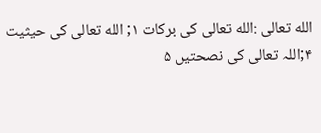الله تعالى :الله تعالى كى بركات ۱; الله تعالى كى حيثيت ۴;اللہ تعالى كى نصحتيں ۵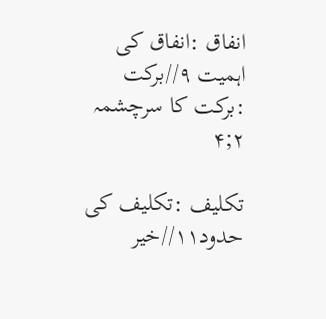انفاق :انفاق كى اہميت ۹//بركت :بركت كا سرچشمہ ۲;۴

تكليف :تكليف كى حدود۱۱//خير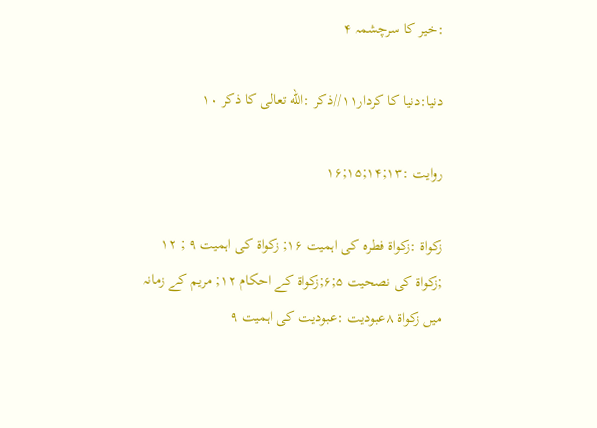:خير كا سرچشمہ ۴

دنيا:دنيا كا كردار۱۱//ذكر :الله تعالى كا ذكر ۱۰

روايت :۱۳;۱۴;۱۵;۱۶

زكواة :زكواة فطرہ كى اہميت ۱۶; زكواة كى اہميت ۹ ; ۱۲ ;زكواة كى نصحيت ۵;۶;زكواة كے احكام ۱۲; مريم كے زمانہ ميں زكواة ۸عبوديت :عبوديت كى اہميت ۹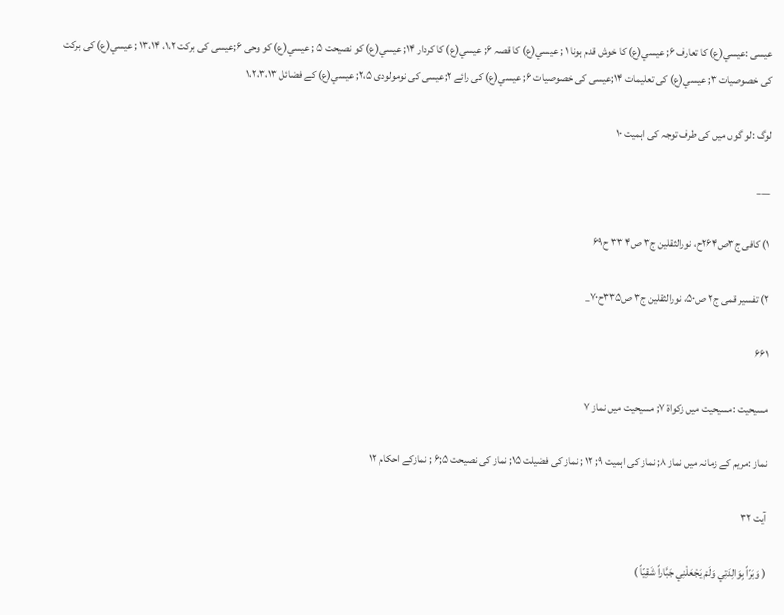عيسى :عيسي(ع) كا تعارف ۶; عيسي(ع) كا خوش قدم ہونا ۱ ; عيسي(ع) كا قصہ ۶; عيسي(ع) كا كردار ۱۴; عيسي(ع) كو نصيحت ۵ ; عيسي(ع) كو وحى ۶;عيسى كى بركت ۱،۲، ۱۳،۱۴ ; عيسي(ع) كى بركت كى خصوصيات ۳; عيسي(ع) كى تعليمات ۱۴;عيسى كى خصوصيات ۶; عيسي(ع) كى رائے ۲;عيسى كى نومولودى ۲،۵; عيسي(ع) كے فضائل ۱،۲،۳،۱۳

لوگ :لو گوں ميں كى طرف توجہ كى اہميت ۱۰

___

۱) كافى ج۳ص۲۶۴ح، نورالثقلين ج۳ ص۴ ۳۳ ح۶۹

۲) تفسير قمى ج۲ ص۵۰، نورالثقلين ج۳ ص۳۳۵ح۷۰_

۶۶۱

مسيحيت :مسيحيت ميں زكواة ۷; مسيحيت ميں نماز ۷

نماز :مريم كے زمانہ ميں نماز ۸; نماز كى اہميت ۹; ۱۲ ; نماز كى فضيلت ۱۵; نماز كى نصيحت ۵;۶ ; نمازكے احكام ۱۲

آیت ۳۲

( وَبَرّاً بِوَالِدَتِي وَلَمْ يَجْعَلْنِي جَبَّاراً شَقِيّاً )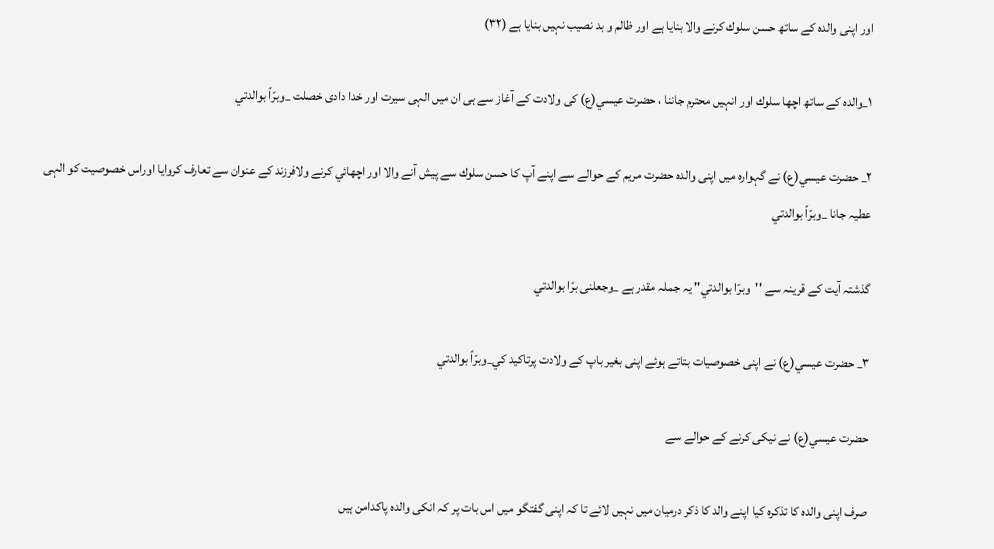اور اپنى والدہ كے ساتھ حسن سلوك كرنے والا بنايا ہے اور ظالم و بد نصيب نہيں بنايا ہے (۳۲)

۱_والدہ كے ساتھ اچھا سلوك اور انہيں محترم جاننا ، حضرت عيسي(ع) كى ولادت كے آغاز سے ہى ان ميں الہى سيرت اور خدا دادى خصلت _وبرّاً بوالدتي

۲_ حضرت عيسي(ع) نے گہوارہ ميں اپنى والدہ حضرت مريم كے حوالے سے اپنے آپ كا حسن سلوك سے پيش آنے والا اور اچھائي كرنے ولافرزند كے عنوان سے تعارف كروايا اوراس خصوصيت كو الہى عطيہ جانا _وبرّاً بوالدتي

گذشتہ آيت كے قرينہ سے ''وبرّا بوالدتي'' يہ جملہ مقدر ہے _وجعلنى برّا بوالدتي

۳_ حضرت عيسي(ع) نے اپنى خصوصيات بتاتے ہوئے اپنى بغير باپ كے ولادت پرتاكيد كي_وبرّاً بوالدتي

حضرت عيسي(ع) نے نيكى كرنے كے حوالے سے

صرف اپنى والدہ كا تذكرہ كيا اپنے والد كا ذكر درميان ميں نہيں لائے تا كہ اپنى گفتگو ميں اس بات پر كہ انكى والدہ پاكدامن ہيں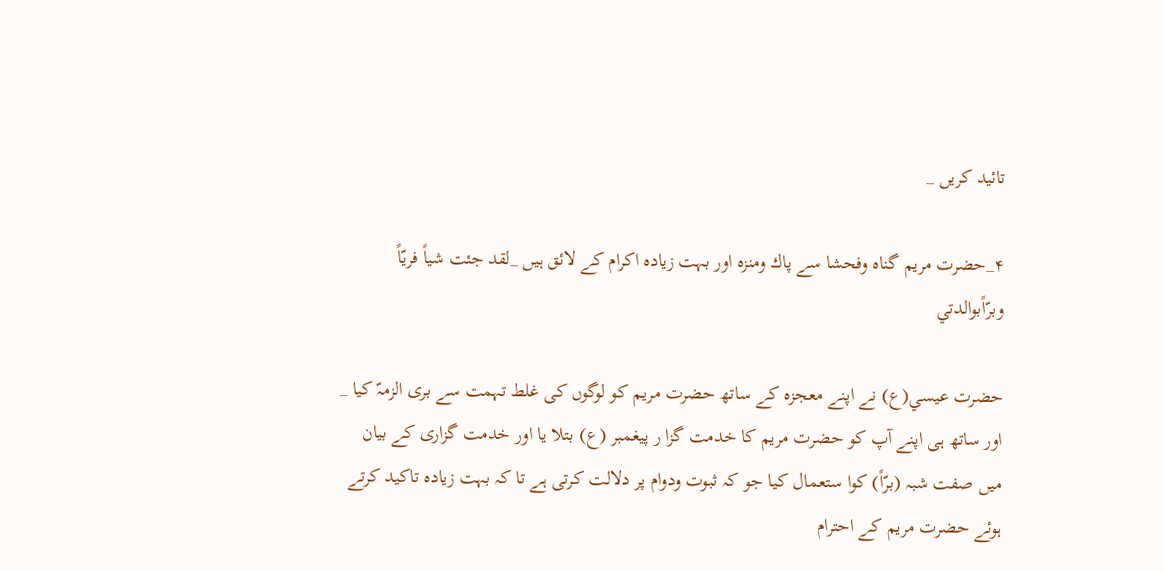تائيد كريں _

۴_حضرت مريم گناہ وفحشا سے پاك ومنزہ اور بہت زيادہ اكرام كے لائق ہيں _لقد جئت شياً فريّاً وبرّاًبوالدتي

حضرت عيسي(ع) نے اپنے معجزہ كے ساتھ حضرت مريم كو لوگوں كى غلط تہمت سے برى الزمہّ كيا _ اور ساتھ ہى اپنے آپ كو حضرت مريم كا خدمت گزا ر پيغمبر (ع) بتلا يا اور خدمت گزارى كے بيان ميں صفت شبہ (برّاً) كوا ستعمال كيا جو كہ ثبوت ودوام پر دلالت كرتى ہے تا كہ بہت زيادہ تاكيد كرتے ہوئے حضرت مريم كے احترام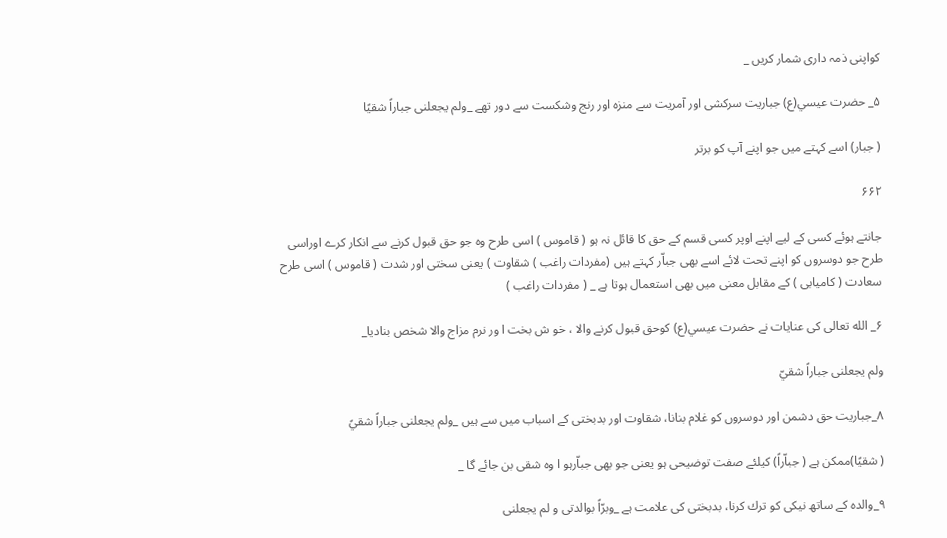كواپنى ذمہ دارى شمار كريں _

۵_ حضرت عيسي(ع) جباريت سركشى اور آمريت سے منزہ اور رنج وشكست سے دور تھے _ولم يجعلنى جباراً شقيًا

( جبار) اسے كہتے ميں جو اپنے آپ كو برتر

۶۶۲

جانتے ہوئے كسى كے ليے اپنے اوپر كسى قسم كے حق كا قائل نہ ہو ( قاموس ) اسى طرح وہ جو حق قبول كرنے سے انكار كرے اوراسى طرح جو دوسروں كو اپنے تحت لائے اسے بھى جباّر كہتے ہيں (مفردات راغب ) شقاوت ) يعنى سختى اور شدت ( قاموس ) اسى طرح سعادت ( كاميابى ) كے مقابل معنى ميں بھى استعمال ہوتا ہے _ ( مفردات راغب )

۶_ الله تعالى كى عنايات نے حضرت عيسي(ع) كوحق قبول كرنے والا ، خو ش بخت ا ور نرم مزاج والا شخص بناديا_

ولم يجعلنى جباراً شقيّ

۸_جباريت حق دشمن اور دوسروں كو غلام بنانا، شقاوت اور بدبختى كے اسباب ميں سے ہيں _ولم يجعلنى جباراً شقيً

( شقيًا)ممكن ہے ( جباّراً) كيلئے صفت توضيحى ہو يعنى جو بھى جباّرہو ا وہ شقى بن جائے گا _

۹_والدہ كے ساتھ نيكى كو ترك كرنا، بدبختى كى علامت ہے _وبرّاً بوالدتى و لم يجعلنى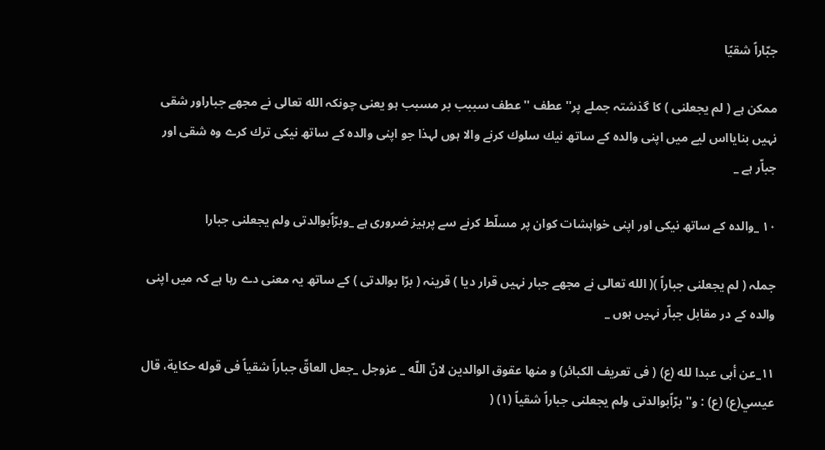جبّاراً شقيًا

ممكن ہے ( لم يجعلنى ) كا گذشتہ جملے پر'' عطف '' عطف سببب بر مسبب ہو يعنى چونكہ الله تعالى نے مجھے جباراور شقى نہيں بنايااس ليے ميں اپنى والدہ كے ساتھ نيك سلوك كرنے والا ہوں لہذا جو اپنى والدہ كے ساتھ نيكى ترك كرے وہ شقى اور جباّر ہے _

۱۰ _والدہ كے ساتھ نيكى اور اپنى خواہشات كوان پر مسلّط كرنے سے پرہيز ضرورى ہے _وبرّاًبوالدتى ولم يجعلنى جبارا

جملہ ( لم يجعلنى جباراً )( الله تعالى نے مجھے جبار نہيں قرار ديا ) قرينہ ( برّا بوالدتى ) كے ساتھ يہ معنى دے رہا ہے كہ ميں اپنى والدہ كے در مقابل جباّر نہيں ہوں _

۱۱_عن أبى عبدا لله (ع) ( فى تعريف الكبائر) و منها عقوق الوالدين لانّ اللّه _ عزوجل _جعل العاقّ جباراً شقياً فى قوله حكاية، قال عيسي(ع) (ع) : و''برّاًبوالدتى ولم يجعلنى جباراً شقياً (۱) (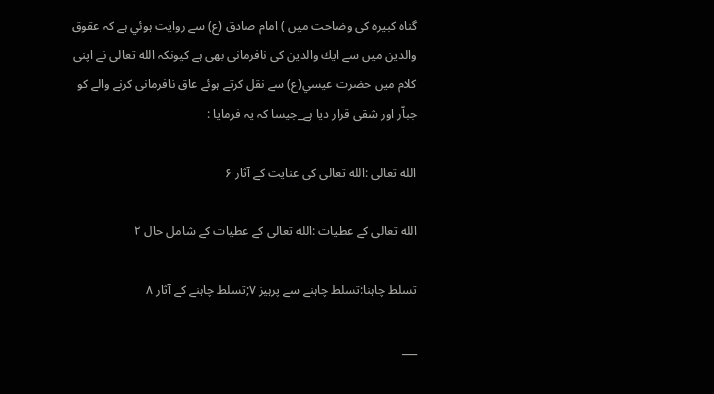گناہ كبيرہ كى وضاحت ميں ) امام صادق (ع) سے روايت ہوئي ہے كہ عقوق والدين ميں سے ايك والدين كى نافرمانى بھى ہے كيونكہ الله تعالى نے اپنى كلام ميں حضرت عيسي(ع) سے نقل كرتے ہوئے عاق نافرمانى كرنے والے كو جباّر اور شقى قرار ديا ہے_جيسا كہ يہ فرمايا :

الله تعالى :الله تعالى كى عنايت كے آثار ۶

الله تعالى كے عطيات :الله تعالى كے عطيات كے شامل حال ۲

تسلط چاہنا:تسلط چاہنے سے پرہيز ۷;تسلط چاہنے كے آثار ۸

___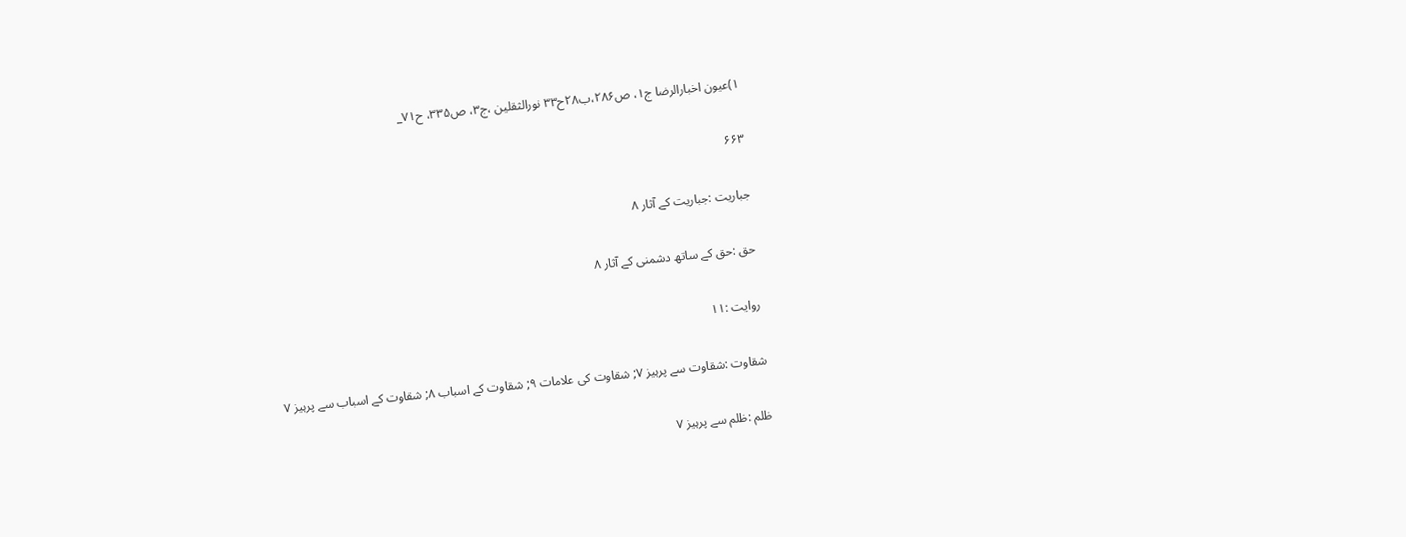۱)عيون اخبارالرضا ج۱، ص۲۸۶،ب۲۸ح۳۳ نورالثقلين ،ج۳، ص۳۳۵، ح۷۱_

۶۶۳

جباريت :جباريت كے آثار ۸

حق :حق كے ساتھ دشمنى كے آثار ۸

روايت :۱۱

شقاوت :شقاوت سے پرہيز ۷; شقاوت كى علامات ۹; شقاوت كے اسباب ۸; شقاوت كے اسباب سے پرہيز ۷

ظلم :ظلم سے پرہيز ۷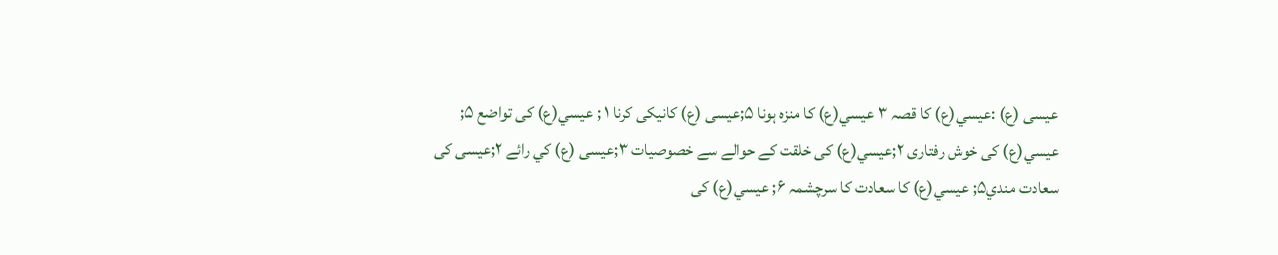عيسى (ع) :عيسي(ع) كا قصہ ۳ عيسي(ع) كا منزہ ہونا ۵;عيسى (ع) كانيكى كرنا ۱ ; عيسي(ع) كى تواضع ۵; عيسي(ع) كى خوش رفتارى ۲;عيسي(ع) كى خلقت كے حوالے سے خصوصيات ۳;عيسى (ع) كي رائے ۲;عيسى كى سعادت مندي۵; عيسي(ع) كا سعادت كا سرچشمہ ۶; عيسي(ع) كى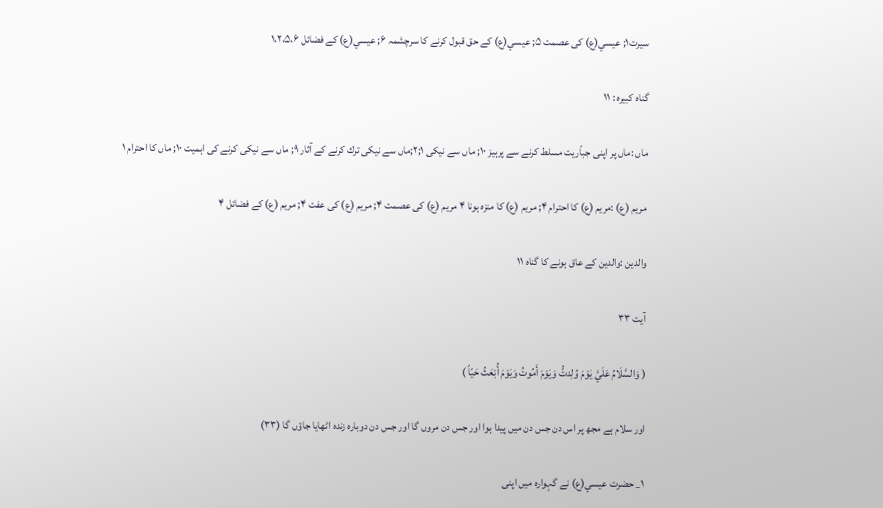سيرت۱; عيسي(ع) كى عصمت ۵; عيسي(ع) كے حق قبول كرنے كا سرچشمہ ۶; عيسي(ع) كے فضائل ۱،۲،۵،۶

گناہ كبيرہ : ۱۱

ماں :ماں پر اپنى جباّريت مسلط كرنے سے پرہيز ۱۰; ماں سے نيكى ۱;۲;ماں سے نيكى ترك كرنے كے آثار ۹; ماں سے نيكى كرنے كى اہميت ۱۰; ماں كا احترام ۱

مريم (ع) :مريم (ع) كا احترام ۴; مريم (ع) كا منزہ ہونا ۴ مريم (ع) كى عصمت ۴; مريم (ع) كى عفت ۴; مريم (ع) كے فضائل ۴

والدين :والدين كے عاق ہونے كا گناہ ۱۱

آیت ۳۳

( وَالسَّلَامُ عَلَيَّ يَوْمَ وُلِدتُّ وَيَوْمَ أَمُوتُ وَيَوْمَ أُبْعَثُ حَيّاً )

اور سلام ہے مجھ پر اس دن جس دن ميں پيدا ہوا اور جس دن مروں گا اور جس دن دوبارہ زندہ اٹھايا جاؤں گا (۳۳)

۱_ حضرت عيسي(ع) نے گہوارہ ميں اپنى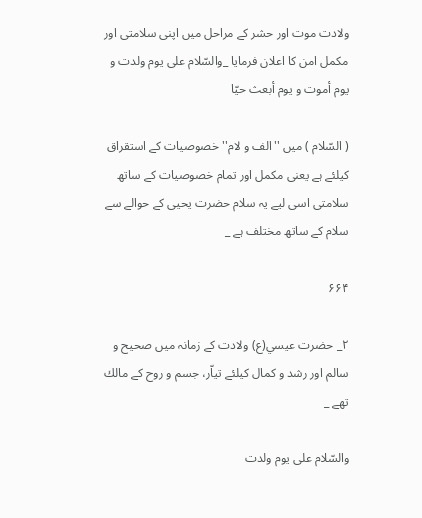ولادت موت اور حشر كے مراحل ميں اپنى سلامتى اور مكمل امن كا اعلان فرمايا _والسّلام على يوم ولدت و يوم أموت و يوم أبعث حيّا

( السّلام ) ميں ''الف و لام'' خصوصيات كے استقراق كيلئے ہے يعنى مكمل اور تمام خصوصيات كے ساتھ سلامتى اسى ليے يہ سلام حضرت يحيى كے حوالے سے سلام كے ساتھ مختلف ہے _

۶۶۴

۲_ حضرت عيسي(ع) ولادت كے زمانہ ميں صحيح و سالم اور رشد و كمال كيلئے تياّر، جسم و روح كے مالك تھے _

والسّلام على يوم ولدت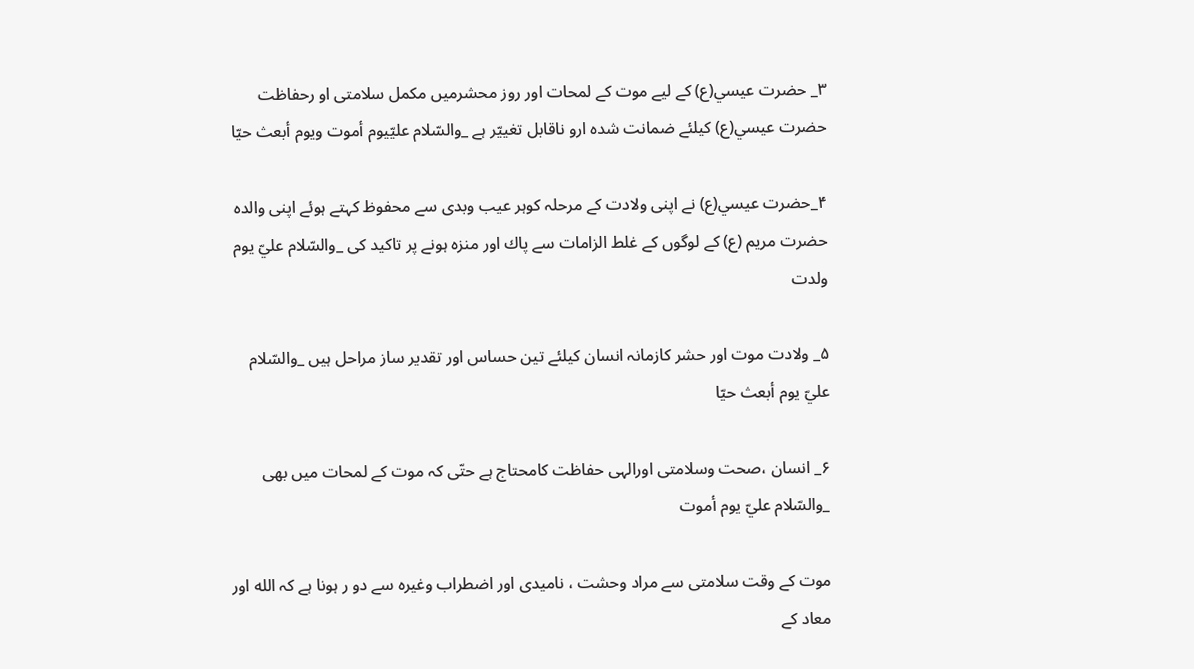۳_ حضرت عيسي(ع) كے ليے موت كے لمحات اور روز محشرميں مكمل سلامتى او رحفاظت حضرت عيسي(ع) كيلئے ضمانت شدہ ارو ناقابل تغييّر ہے _والسّلام عليّيوم أموت ويوم أبعث حيّا

۴_حضرت عيسي(ع) نے اپنى ولادت كے مرحلہ كوہر عيب وبدى سے محفوظ كہتے ہوئے اپنى والدہ حضرت مريم (ع) كے لوگوں كے غلط الزامات سے پاك اور منزہ ہونے پر تاكيد كى _والسّلام عليّ يوم ولدت

۵_ ولادت موت اور حشر كازمانہ انسان كيلئے تين حساس اور تقدير ساز مراحل ہيں _والسّلام عليّ يوم أبعث حيّا

۶_ انسان ،صحت وسلامتى اورالہى حفاظت كامحتاج ہے حتّى كہ موت كے لمحات ميں بھى _والسّلام عليّ يوم أموت

موت كے وقت سلامتى سے مراد وحشت ، ناميدى اور اضطراب وغيرہ سے دو ر ہونا ہے كہ الله اور معاد كے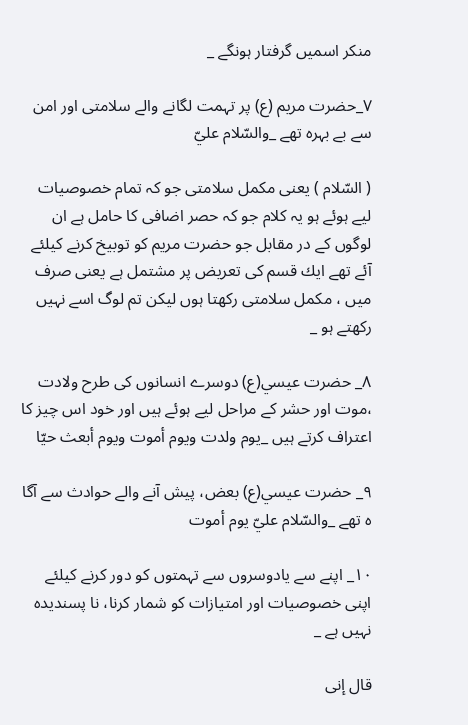منكر اسميں گرفتار ہونگے _

۷_حضرت مريم (ع) پر تہمت لگانے والے سلامتى اور امن سے بے بہرہ تھے _والسّلام عليّ

( السّلام ) يعنى مكمل سلامتى جو كہ تمام خصوصيات ليے ہوئے ہو يہ كلام جو كہ حصر اضافى كا حامل ہے ان لوگوں كے در مقابل جو حضرت مريم كو توبيخ كرنے كيلئے آئے تھے ايك قسم كى تعريض پر مشتمل ہے يعنى صرف ميں ، مكمل سلامتى ركھتا ہوں ليكن تم لوگ اسے نہيں ركھتے ہو _

۸_ حضرت عيسي(ع) دوسرے انسانوں كى طرح ولادت ،موت اور حشر كے مراحل ليے ہوئے ہيں اور خود اس چيز كا اعتراف كرتے ہيں _يوم ولدت ويوم أموت ويوم أبعث حيّا

۹_ حضرت عيسي(ع) بعض، پيش آنے والے حوادث سے آگا ہ تھے _والسّلام عليّ يوم أموت

۱۰_ اپنے سے يادوسروں سے تہمتوں كو دور كرنے كيلئے اپنى خصوصيات اور امتيازات كو شمار كرنا، نا پسنديدہ نہيں ہے _

قال إنى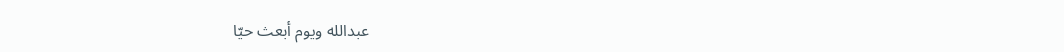عبدالله ويوم أبعث حيّا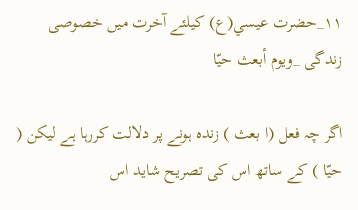۱۱_حضرت عيسي(ع) كيلئے آخرت ميں خصوصى زندگى _ويوم أبعث حيّا

اگر چہ فعل (ا بعث ) زندہ ہونے پر دلالت كررہا ہے ليكن ( حيّا ) كے ساتھ اس كى تصريح شايد اس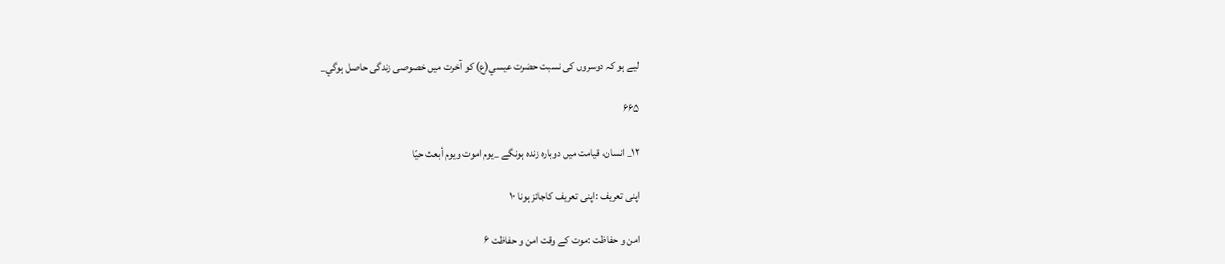ليے ہو كہ دوسروں كى نسبت حضرت عيسي(ع) كو آخرت ميں خصوصى زندگى حاصل ہوگي_

۶۶۵

۱۲_ انسان، قيامت ميں دوبارہ زندہ ہونگے _يوم اموت ويوم أبعث حيّا

اپنى تعريف :اپنى تعريف كاجائز ہونا ۱۰

امن و حفاظت :موت كے وقت امن و حفاظت ۶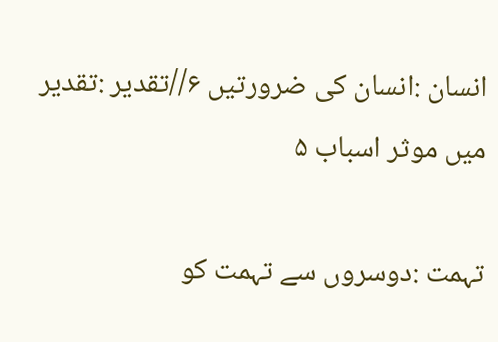انسان :انسان كى ضرورتيں ۶//تقدير :تقدير ميں موثر اسباب ۵

تہمت :دوسروں سے تہمت كو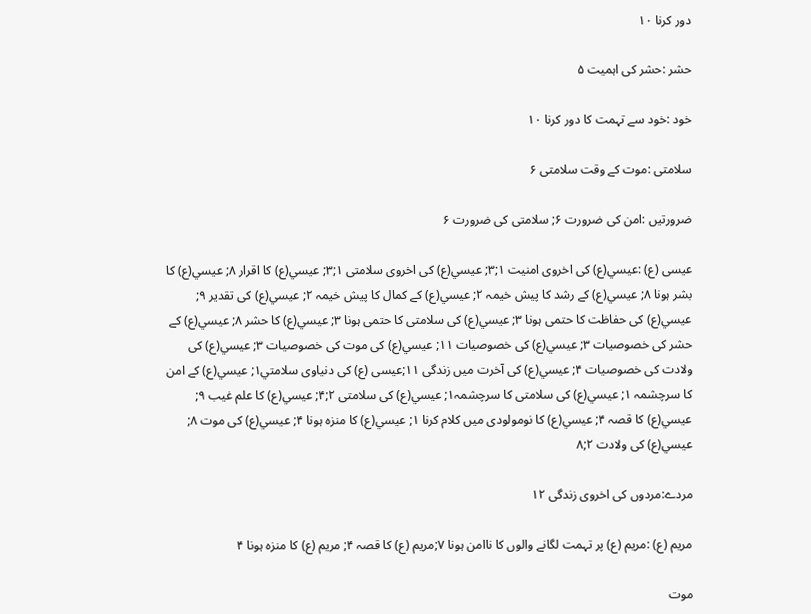دور كرنا ۱۰

حشر :حشر كى اہميت ۵

خود :خود سے تہمت كا دور كرنا ۱۰

سلامتى :موت كے وقت سلامتى ۶

ضرورتيں :امن كى ضرورت ۶; سلامتى كى ضرورت ۶

عيسى (ع) :عيسي(ع) كى اخروى امنيت ۱;۳; عيسي(ع) كى اخروى سلامتى ۱;۳; عيسي(ع) كا اقرار ۸; عيسي(ع) كا بشر ہونا ۸; عيسي(ع) كے رشد كا پيش خيمہ ۲; عيسي(ع) كے كمال كا پيش خيمہ ۲; عيسي(ع) كى تقدير ۹; عيسي(ع) كى حفاظت كا حتمى ہونا ۳; عيسي(ع) كى سلامتى كا حتمى ہونا ۳; عيسي(ع) كا حشر ۸; عيسي(ع) كے حشر كى خصوصيات ۳; عيسي(ع) كى خصوصيات ۱۱; عيسي(ع) كى موت كى خصوصيات ۳; عيسي(ع) كى ولادت كى خصوصيات ۴; عيسي(ع) كى آخرت ميں زندگى ۱۱;عيسى (ع) كى دنياوى سلامتي۱; عيسي(ع) كے امن كا سرچشمہ ۱; عيسي(ع) كى سلامتى كا سرچشمہ۱; عيسي(ع) كى سلامتى ۲;۴; عيسي(ع) كا علم غيب ۹; عيسي(ع) كا قصہ ۴; عيسي(ع) كا نومولودى ميں كلام كرنا ۱; عيسي(ع) كا منزہ ہونا ۴; عيسي(ع) كى موت ۸; عيسي(ع) كى ولادت ۲;۸

مردے:مردوں كى اخروى زندگى ۱۲

مريم (ع) :مريم (ع) پر تہمت لگانے والوں كا ناامن ہونا ۷;مريم (ع) كا قصہ ۴; مريم (ع) كا منزہ ہونا ۴

موت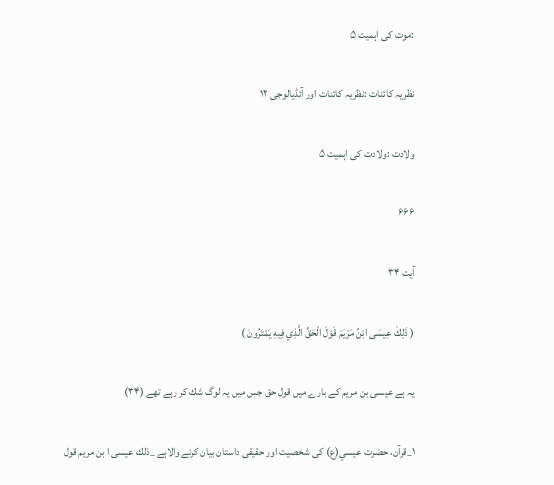:موت كى اہميت ۵

نظريہ كائنات :نظريہ كائنات اور آئڈيالوجى ۱۲

ولادت :ولادت كى اہميت ۵

۶۶۶

آیت ۳۴

( ذَلِكَ عِيسَى ابْنُ مَرْيَمَ قَوْلَ الْحَقِّ الَّذِي فِيهِ يَمْتَرُونَ )

يہ ہے عيسى بن مريم كے بارے ميں قول حق جس ميں يہ لوگ شك كر رہے تھے (۳۴)

۱_قرآن، حضرت عيسي(ع) كى شخصيت اور حقيقى داستان بيان كرنے والاہے _ذلك عيسى ا بن مريم قول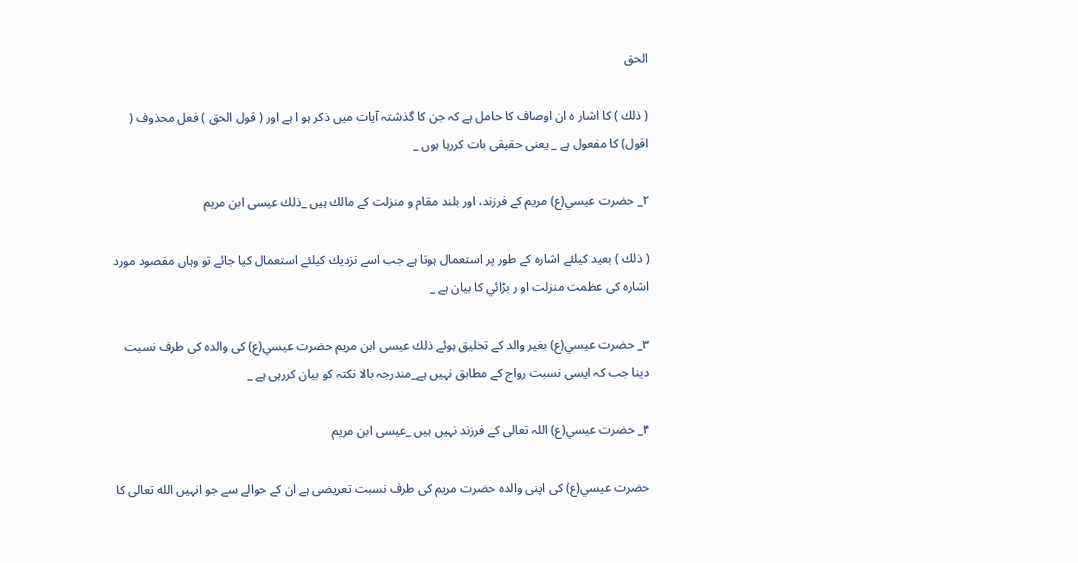الحق

( ذلك ) كا اشار ہ ان اوصاف كا حامل ہے كہ جن كا گذشتہ آيات ميں ذكر ہو ا ہے اور ( قول الحق ) فعل محذوف ( اقول) كا مفعول ہے _ يعنى حقيقى بات كررہا ہوں _

۲_ حضرت عيسي(ع) مريم كے فرزند، اور بلند مقام و منزلت كے مالك ہيں _ذلك عيسى ابن مريم

( ذلك ) بعيد كيلئے اشارہ كے طور پر استعمال ہوتا ہے جب اسے نزديك كيلئے استعمال كيا جائے تو وہاں مقصود مورد اشارہ كى عظمت منزلت او ر بڑائي كا بيان ہے _

۳_ حضرت عيسي(ع) بغير والد كے تخليق ہوئے ذلك عيسى ابن مريم حضرت عيسي(ع) كى والدہ كى طرف نسبت دينا جب كہ ايسى نسبت رواج كے مطابق نہيں ہے_مندرجہ بالا نكتہ كو بيان كررہى ہے _

۴_ حضرت عيسي(ع) اللہ تعالى كے فرزند نہيں ہيں _عيسى ابن مريم

حضرت عيسي(ع) كى اپنى والدہ حضرت مريم كى طرف نسبت تعريضى ہے ان كے حوالے سے جو انہيں الله تعالى كا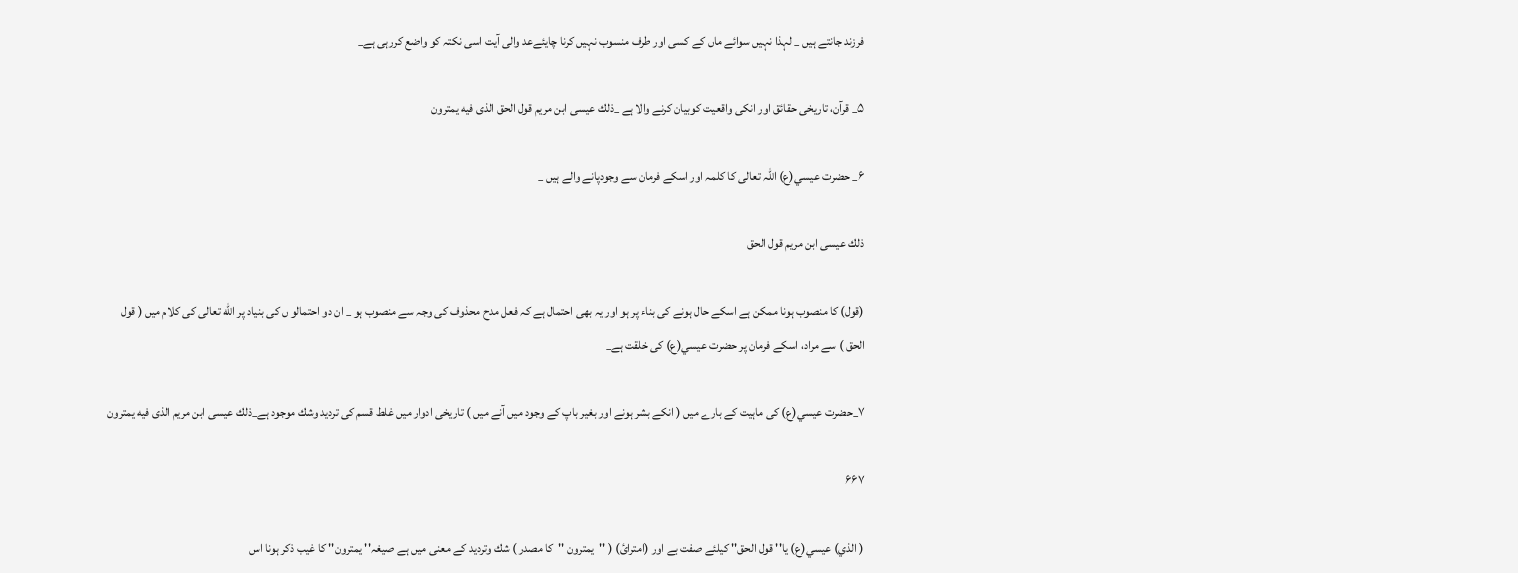فرزند جانتے ہيں _ لہذا نہيں سوائے ماں كے كسى اور طرف منسوب نہيں كرنا چايئےعد والى آيت اسى نكتہ كو واضع كررہى ہے_

۵_ قرآن، تاريخى حقائق اور انكى واقعيت كوبيان كرنے والا ہے _ذلك عيسى ابن مريم قول الحق الذى فيه يمترون

۶_ حضرت عيسي(ع) اللہ تعالى كا كلمہ اور اسكے فرمان سے وجودپانے والے ہيں _

ذلك عيسى ابن مريم قول الحق

(قول) كا منصوب ہونا ممكن ہے اسكے حال ہونے كى بناء پر ہو اور يہ بھى احتمال ہے كہ فعل مدح محذوف كى وجہ سے منصوب ہو _ ان دو احتمالو ں كى بنياد پر الله تعالى كى كلام ميں ( قول الحق ) سے مراد، اسكے فرمان پر حضرت عيسي(ع) كى خلقت ہے_

۷_حضرت عيسي(ع) كى ماہيت كے بارے ميں ( انكے بشر ہونے اور بغير باپ كے وجود ميں آنے ميں ) تاريخى ادوار ميں غلط قسم كى ترديد وشك موجود ہے_ذلك عيسى ابن مريم الذى فيه يمترون

۶۶۷

( الذي) عيسي(ع) يا'' قول الحق'' كيلئے صفت بے اور (امترائ) ( ''يمترون ''كا مصدر ) شك وترديد كے معنى ميں ہے صيغہ'' يمترون'' كا غيب ذكر ہونا اس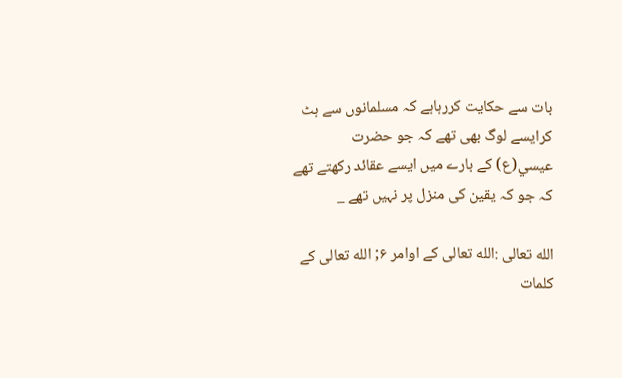بات سے حكايت كررہاہے كہ مسلمانوں سے ہٹ كرايسے لوگ بھى تھے كہ جو حضرت عيسي(ع) كے بارے ميں ايسے عقائد ركھتے تھے كہ جو كہ يقين كى منزل پر نہيں تھے _

الله تعالى :الله تعالى كے اوامر ۶; الله تعالى كے كلمات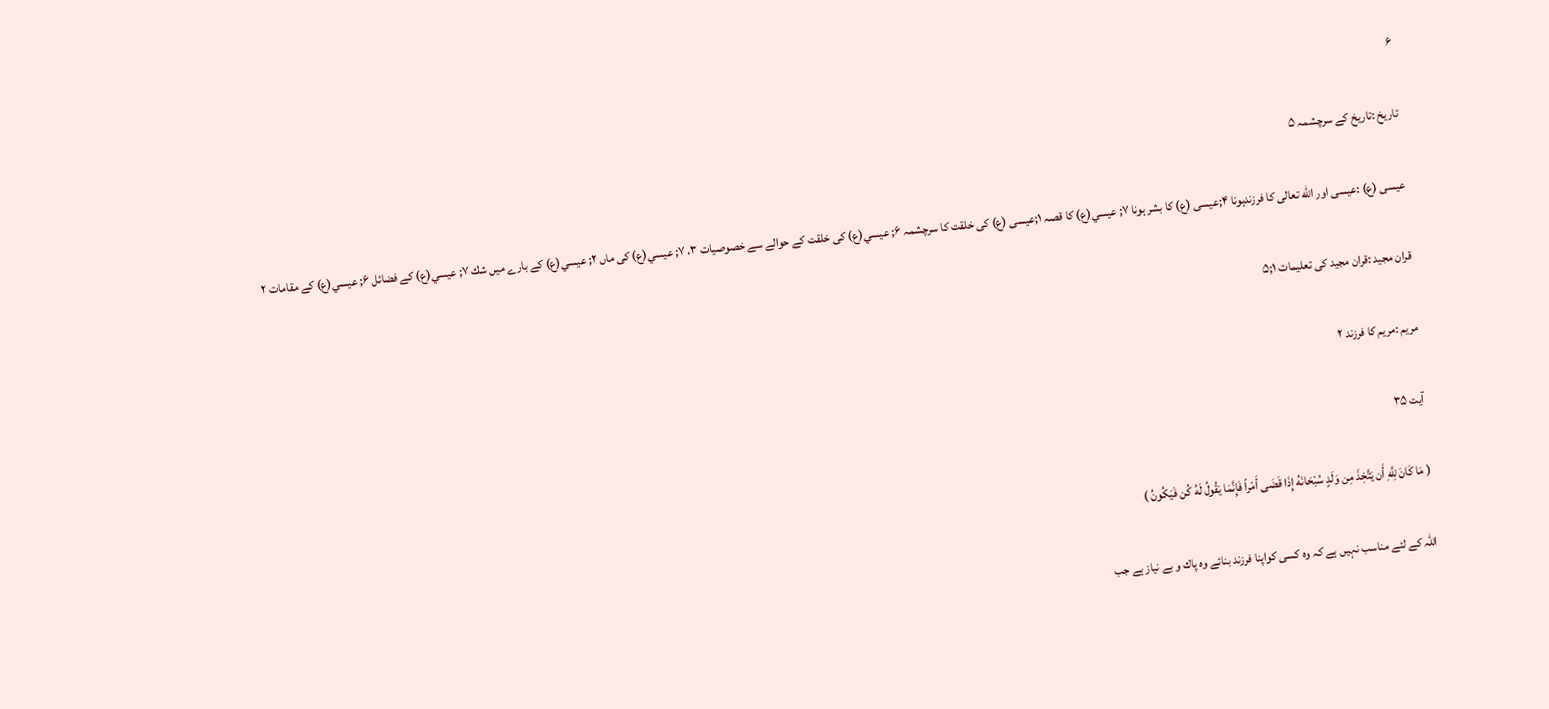۶

تاريخ :تاريخ كے سرچشمہ ۵

عيسى (ع) :عيسى اور الله تعالى كا فرزندہونا ۴;عيسى (ع) كا بشر ہونا ۷; عيسي(ع) كا قصہ ۱;عيسى (ع) كى خلقت كا سرچشمہ ۶; عيسي(ع) كى خلقت كے حوالے سے خصوصيات ۳، ۷; عيسي(ع) كى ماں ۲; عيسي(ع) كے بارے ميں شك ۷; عيسي(ع) كے فضائل ۶; عيسي(ع) كے مقامات ۲

قران مجيد :قران مجيد كى تعليمات ۱;۵

مريم :مريم كا فرزند ۲

آیت ۳۵

( مَا كَانَ لِلَّهِ أَن يَتَّخِذَ مِن وَلَدٍ سُبْحَانَهُ إِذَا قَضَى أَمْراً فَإِنَّمَا يَقُولُ لَهُ كُن فَيَكُونُ )

اللہ كے لئے مناسب نہيں ہے كہ وہ كسى كواپنا فرزند بنائے وہ پاك و بے نياز ہے جب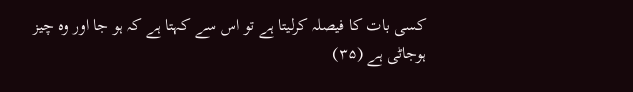كسى بات كا فيصلہ كرليتا ہے تو اس سے كہتا ہے كہ ہو جا اور وہ چيز ہوجاٹى ہے (۳۵)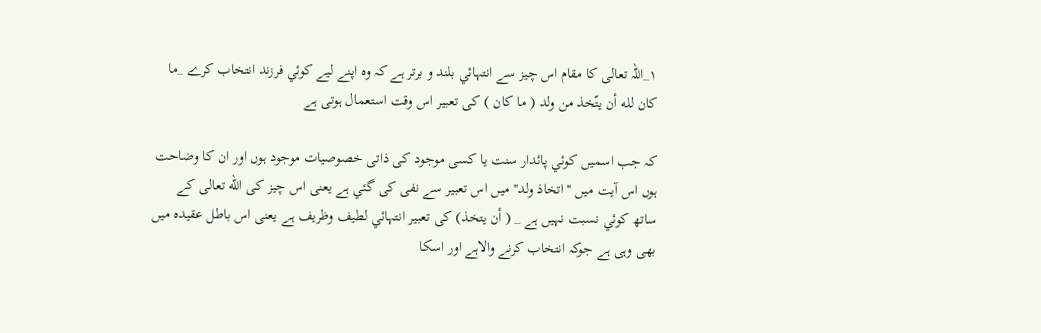۱_اللہ تعالى كا مقام اس چيز سے انتہائي بلند و برتر ہے كہ وہ اپنے ليے كوئي فرزند انتخاب كرے _ما كان لله أن يتّخذ من ولد ( ما كان ) كى تعبير اس وقت استعمال ہوتى ہے

كہ جب اسميں كوئي پائدار سنت يا كسى موجود كى ذاتى خصوصيات موجود ہوں اور ان كا وضاحت ہوں اس آيت ميں ''اتخاذ ولد'' ميں اس تعبير سے نفى كى گئي ہے يعنى اس چيز كى الله تعالى كے ساتھ كوئي نسبت نہيں ہے _ ( أن يتخذ) كى تعبير انتہائي لطيف وظريف ہے يعنى اس باطل عقيدہ ميں بھى وہى ہے جوكہ انتخاب كرنے والاہے اور اسكا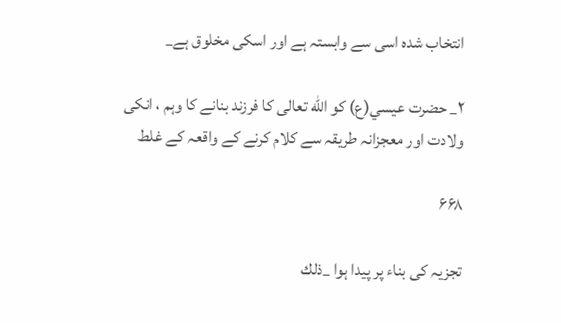انتخاب شدہ اسى سے وابستہ ہے اور اسكى مخلوق ہے_

۲_ حضرت عيسي(ع) كو الله تعالى كا فرزند بنانے كا وہم ، انكى ولادت اور معجزانہ طريقہ سے كلام كرنے كے واقعہ كے غلط

۶۶۸

تجزيہ كى بناء پر پيدا ہوا _ذلك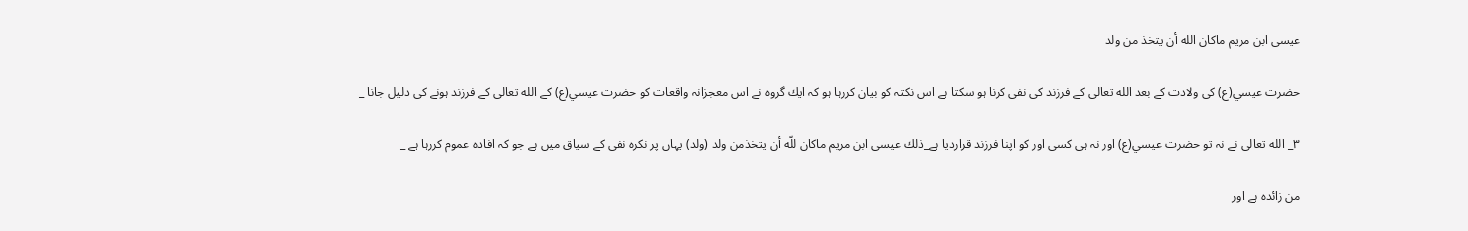عيسى ابن مريم ماكان الله أن يتخذ من ولد

حضرت عيسي(ع) كى ولادت كے بعد الله تعالى كے فرزند كى نفى كرنا ہو سكتا ہے اس نكتہ كو بيان كررہا ہو كہ ايك گروہ نے اس معجزانہ واقعات كو حضرت عيسي(ع) كے الله تعالى كے فرزند ہونے كى دليل جانا _

۳_ الله تعالى نے نہ تو حضرت عيسي(ع) اور نہ ہى كسى اور كو اپنا فرزند قرارديا ہے_ذلك عيسى ابن مريم ماكان للّه أن يتخذمن ولد (ولد) يہاں پر نكرہ نفى كے سياق ميں ہے جو كہ افادہ عموم كررہا ہے _

من زائدہ ہے اور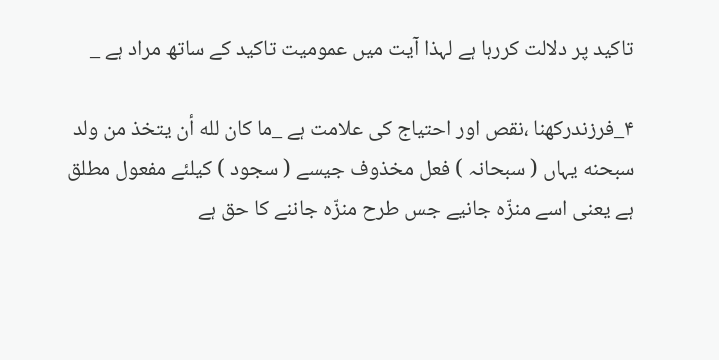تاكيد پر دلالت كررہا ہے لہذا آيت ميں عموميت تاكيد كے ساتھ مراد ہے _

۴_فرزندركھنا ،نقص اور احتياج كى علامت ہے _ما كان لله أن يتخذ من ولد سبحنه يہاں ( سبحانہ ) فعل مخذوف جيسے ( سجود ) كيلئے مفعول مطلق ہے يعنى اسے منزّہ جانيے جس طرح منزّہ جاننے كا حق ہے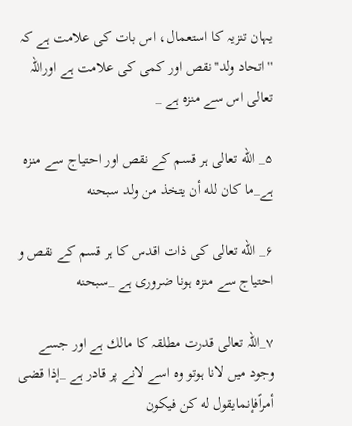يہان تنزيہ كا استعمال، اس بات كى علامت ہے كہ ''اتحاد ولد''نقص اور كمى كى علامت ہے اوراللہ تعالى اس سے منزہ ہے _

۵_ الله تعالى ہر قسم كے نقص اور احتياج سے منزہ ہے_ما كان لله أن يتخذ من ولد سبحنه

۶_ الله تعالى كى ذات اقدس كا ہر قسم كے نقص و احتياج سے منزہ ہونا ضرورى ہے _سبحنه

۷_اللہ تعالى قدرت مطلقہ كا مالك ہے اور جسے وجود ميں لانا ہوتو وہ اسے لانے پر قادر ہے _إذا قضى أمراًفإنمايقول له كن فيكون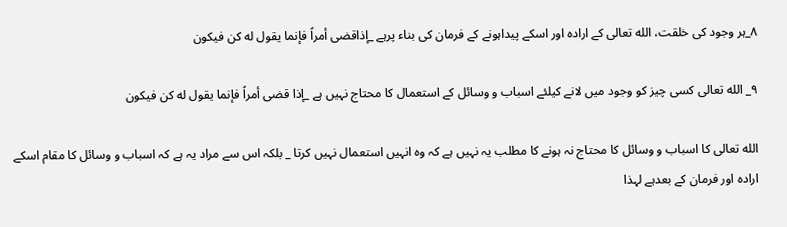۸_ہر وجود كى خلقت، الله تعالى كے ارادہ اور اسكے پيداہونے كے فرمان كى بناء پرہے _إذاقضى أمراً فإنما يقول له كن فيكون

۹_ الله تعالى كسى چيز كو وجود ميں لانے كيلئے اسباب و وسائل كے استعمال كا محتاج نہيں ہے _إذا قضى أمراً فإنما يقول له كن فيكون

الله تعالى كا اسباب و وسائل كا محتاج نہ ہونے كا مطلب يہ نہيں ہے كہ وہ انہيں استعمال نہيں كرتا _ بلكہ اس سے مراد يہ ہے كہ اسباب و وسائل كا مقام اسكے ارادہ اور فرمان كے بعدہے لہذا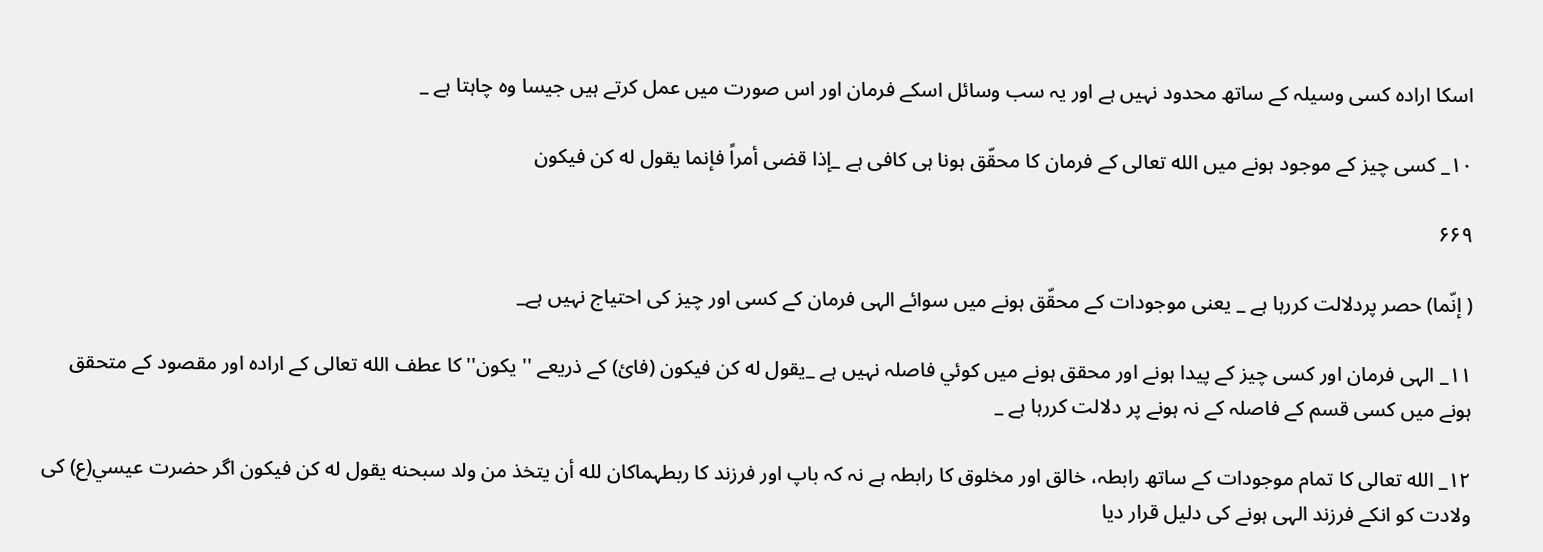اسكا ارادہ كسى وسيلہ كے ساتھ محدود نہيں ہے اور يہ سب وسائل اسكے فرمان اور اس صورت ميں عمل كرتے ہيں جيسا وہ چاہتا ہے _

۱۰_ كسى چيز كے موجود ہونے ميں الله تعالى كے فرمان كا محقّق ہونا ہى كافى ہے _إذا قضى أمراً فإنما يقول له كن فيكون

۶۶۹

( إنّما) حصر پردلالت كررہا ہے _ يعنى موجودات كے محقّق ہونے ميں سوائے الہى فرمان كے كسى اور چيز كى احتياج نہيں ہے_

۱۱_ الہى فرمان اور كسى چيز كے پيدا ہونے اور محقق ہونے ميں كوئي فاصلہ نہيں ہے _يقول له كن فيكون (فائ) كے ذريعے '' يكون'' كا عطف الله تعالى كے ارادہ اور مقصود كے متحقق ہونے ميں كسى قسم كے فاصلہ كے نہ ہونے پر دلالت كررہا ہے _

۱۲_ الله تعالى كا تمام موجودات كے ساتھ رابطہ، خالق اور مخلوق كا رابطہ ہے نہ كہ باپ اور فرزند كا ربطہماكان لله أن يتخذ من ولد سبحنه يقول له كن فيكون اگر حضرت عيسي(ع) كى ولادت كو انكے فرزند الہى ہونے كى دليل قرار ديا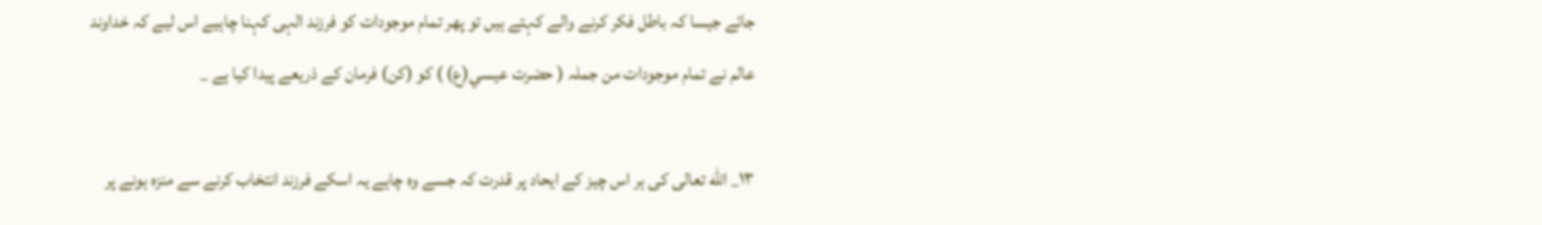جائے جيسا كہ باطل فكر كرنے والے كہتے ہيں تو پھر تمام موجودات كو فرزند الہى كہنا چاہيے اس ليے كہ خداوند عالم نے تمام موجودات من جملہ ( حضرت عيسي(ع) ) كو (كن) فرمان كے ذريعے پيدا كيا ہے _

۱۳_ الله تعالى كى ہر اس چيز كے ايحاد پر قدرت كہ جسے وہ چاہے يہ اسكے فرزند انتخاب كرنے سے منزہ ہونے پر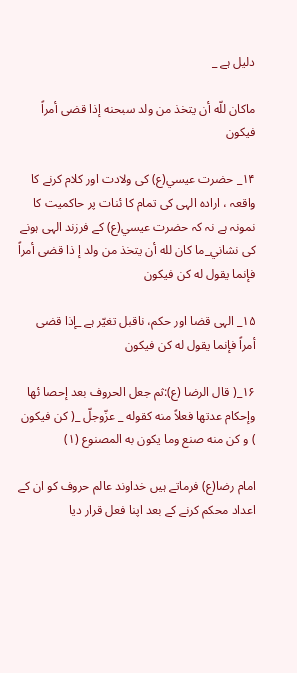دليل ہے _

ماكان للّه أن يتخذ من ولد سبحنه إذا قضى أمراً فيكون

۱۴_ حضرت عيسي(ع) كى ولادت اور كلام كرنے كا واقعہ ، ارادہ الہى كى تمام كا ئنات پر حاكميت كا نمونہ ہے نہ كہ حضرت عيسي(ع) كے فرزند الہى ہونے كى نشاني_ما كان لله أن يتخذ من ولد إ ذا قضى أمراً فإنما يقول له كن فيكون

۱۵_ الہى قضا اور حكم، ناقبل تغيّر ہے _إذا قضى أمراً فإنما يقول له كن فيكون

۱۶_( قال الرضا (ع):ثم جعل الحروف بعد إحصا ئها وإحكام عدتها فعلاً منه كقوله _ عزّوجلّ _( كن فيكون ) و كن منه صنع وما يكون به المصنوع (۱)

امام رضا(ع) فرماتے ہيں خداوند عالم حروف كو ان كے اعداد محكم كرنے كے بعد اپنا فعل قرار ديا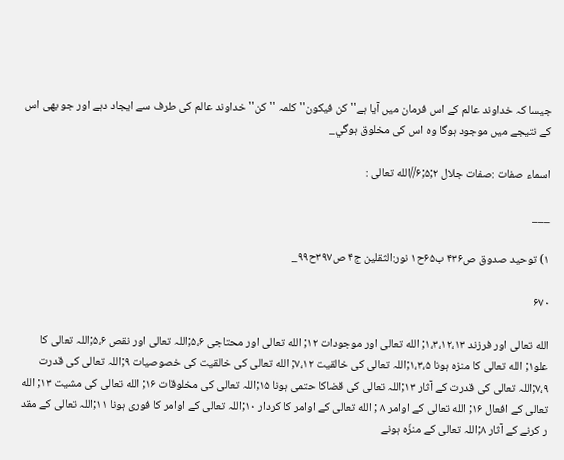جيسا كہ خداوند عالم كے اس فرمان ميں آيا ہے''كن فيكون'' كلمہ ''كن'' خداوند عالم كى طرف سے ايجاد دہے اور جو بھى اس كے نتيجے ميں موجود ہوگا وہ اس كى مخلوق ہوگي_

اسماء صفات :صفات جلال ۲;۵;۶//الله تعالى :

___

۱) توحيد صدوق ص۴۳۶ ب۶۵ح۱ نور:الثقلين ج۴ ص۳۹۷ح۹۹_

۶۷۰

الله تعالى اور فرزند ۱،۳،۱۲،۱۳; الله تعالى اور موجودات ۱۲; الله تعالى اور محتاجى ۵،۶;اللہ تعالى اور نقص ۵،۶;اللہ تعالى كا علو۱; الله تعالى كا منزہ ہونا ۱،۳،۵;اللہ تعالى كى خالقيت ۷،۱۲; الله تعالى كى خالقيت كى خصوصيات ۹;اللہ تعالى كى قدرت ۷،۹;اللہ تعالى كى قدرت كے آثار ۱۳;اللہ تعالى كى قضاكا حتمى ہونا ۱۵;اللہ تعالى كى مخلوقات ۱۶; الله تعالى كى مشيت ۱۳; الله تعالى كے افعال ۱۶; الله تعالى كے اوامر ۸ ; الله تعالى كے اوامر كا كردار ۱۰;اللہ تعالى كے اوامر كا فورى ہونا ۱۱;اللہ تعالى كے مقد ر كرنے كے آثار ۸;اللہ تعالى كے منزّہ ہونے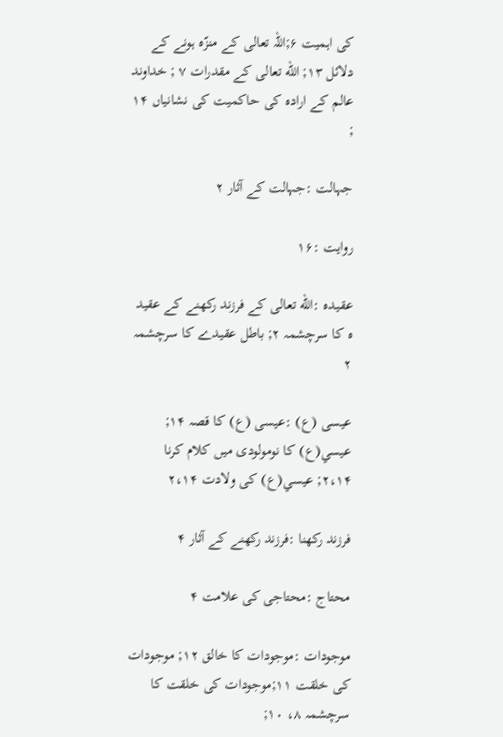كى اہميت ۶;اللہ تعالى كے منزّہ ہونے كے دلائل ۱۳; الله تعالى كے مقدرات ۷ ; خداوند عالم كے ارادہ كى حاكميت كى نشانياں ۱۴ ;

جہالت :جہالت كے آثار ۲

روايت :۱۶

عقيدہ :الله تعالى كے فرزند ركھنے كے عقيد ہ كا سرچشمہ ۲; باطل عقيدے كا سرچشمہ ۲

عيسى (ع) :عيسى (ع) كا قصہ ۱۴; عيسي(ع) كا نومولودى ميں كلام كرنا ۲،۱۴; عيسي(ع) كى ولادت ۲،۱۴

فرزند ركھنا :فرزند ركھنے كے آثار ۴

محتاج :محتاجى كى علامت ۴

موجودات :موجودات كا خالق ۱۲; موجودات كى خلقت ۱۱;موجودات كى خلقت كا سرچشمہ ۸، ۱۰;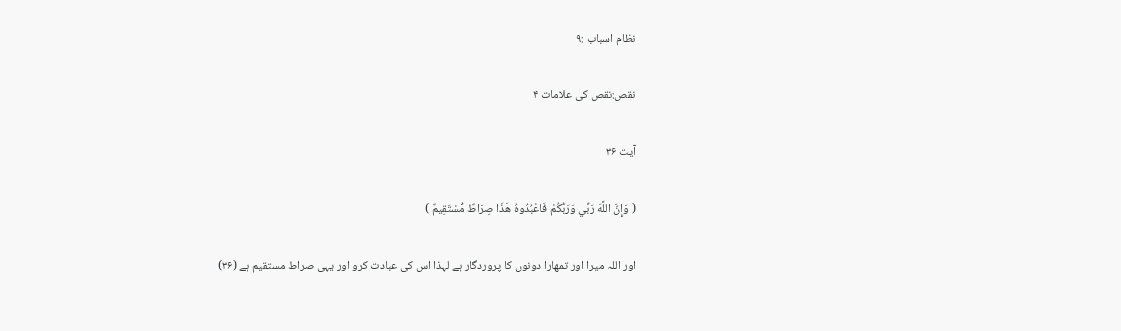نظام اسباب :۹

نقص:نقص كى علامات ۴

آیت ۳۶

( وَإِنَّ اللَّهَ رَبِّي وَرَبُّكُمْ فَاعْبُدُوهُ هَذَا صِرَاطٌ مُّسْتَقِيمٌ )

اور اللہ ميرا اور تمھارا دونوں كا پروردگار ہے لہذا اس كى عبادت كرو اور يہى صراط مستقيم ہے (۳۶)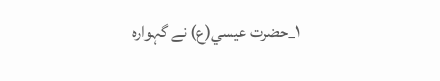۱_حضرت عيسي(ع) نے گہوارہ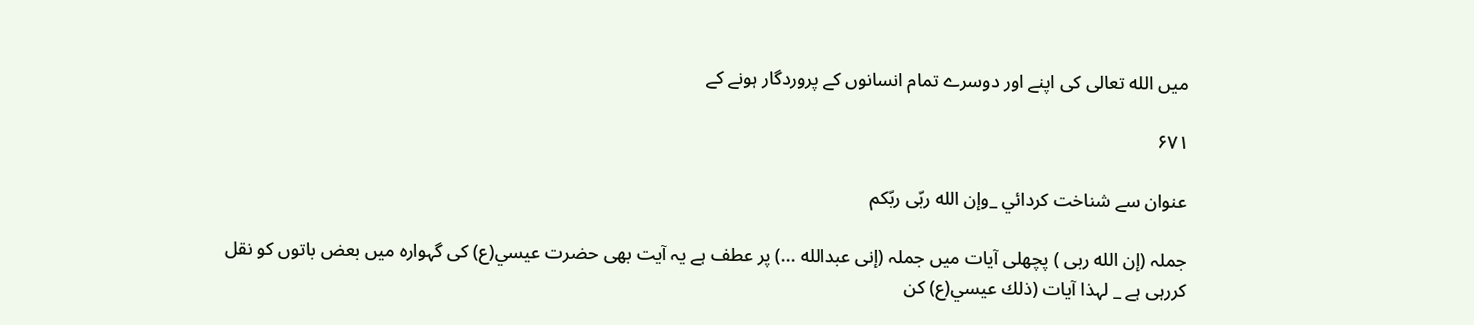ميں الله تعالى كى اپنے اور دوسرے تمام انسانوں كے پروردگار ہونے كے

۶۷۱

عنوان سے شناخت كردائي _وإن الله ربّى ربّكم

جملہ (إن الله ربى ) پچھلى آيات ميں جملہ (إنى عبدالله ...) پر عطف ہے يہ آيت بھى حضرت عيسي(ع) كى گہوارہ ميں بعض باتوں كو نقل كررہى ہے _ لہذا آيات (ذلك عيسي(ع) كن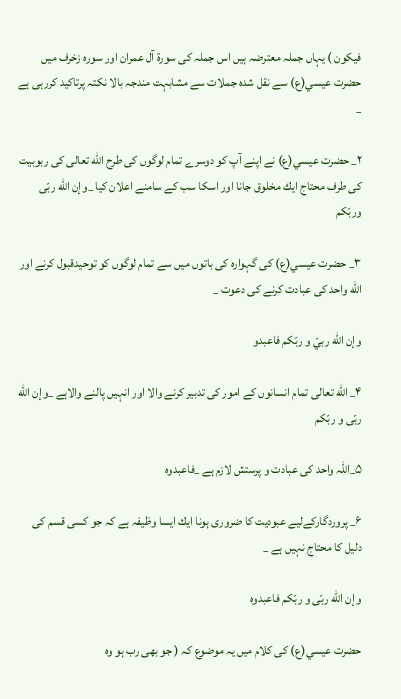فيكون ) يہاں جملہ معترضہ ہيں اس جملہ كى سورة آل عمران اور سورہ زخرف ميں حضرت عيسي(ع) سے نقل شدہ جملات سے مشابہت مندجہ بالا نكتہ پرتاكيد كررہى ہے _

۲_ حضرت عيسي(ع) نے اپنے آپ كو دوسرے تمام لوگوں كى طرح الله تعالى كى ربوبيت كى طرف محتاج ايك مخلوق جانا اور اسكا سب كے سامنے اعلان كيا _وإن الله ربّى وربّكم

۳_ حضرت عيسي(ع) كى گہوارہ كى باتوں ميں سے تمام لوگوں كو توحيدقبول كرنے اور الله واحد كى عبادت كرنے كى دعوت _

وإن الله ربيّ و ربّكم فاعبدو

۴_ الله تعالى تمام انسانوں كے امور كى تدبير كرنے والا اور انہيں پالنے والاہے _وإن الله ربّى و ربّكم

۵_اللہ واحد كى عبادت و پرستش لازم ہے _فاعبدوه

۶_ پروردگاركےليے عبوديت كا ضرورى ہونا ايك ايسا وظيفہ ہے كہ جو كسى قسم كى دليل كا محتاج نہيں ہے _

وإن الله ربّى و ربّكم فاعبدوه

حضرت عيسي(ع) كى كلام ميں يہ موضوع كہ ( جو بھى رب ہو وہ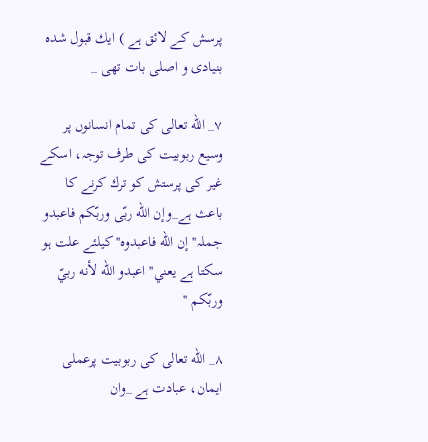پرسش كے لائق ہے ) ايك قبول شدہ بنيادى و اصلى بات تھى _

۷_ الله تعالى كى تمام انسانوں پر وسيع ربوبيت كى طرف توجہ، اسكے غير كى پرستش كو ترك كرنے كا باعث ہے_وإن الله ربّى وربّكم فاعبدو جملہ'' إن الله فاعبدوہ''كيلئے علت ہو سكتا ہے يعني'' اعبدو الله لأنه ربيّ وربّكم ''

۸_ الله تعالى كى ربوبيت پرعملى ايمان، عبادت ہے _وان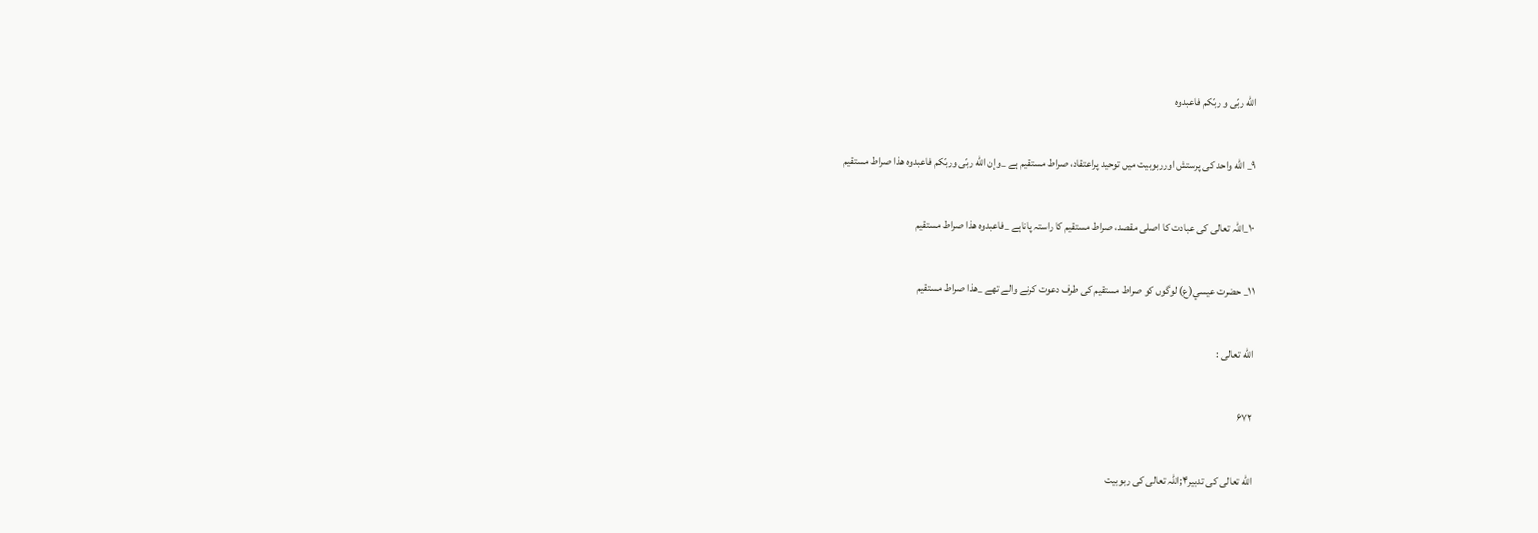الله ربّى و ربّكم فاعبدوه

۹_ الله واحد كى پرستش اورربوبيت ميں توحيد پراعتقاد، صراط مستقيم ہے _وإن الله ربّى وربّكم فاعبدوه هذا صراط مستقيم

۱۰_اللہ تعالى كى عبادت كا اصلى مقصد، صراط مستقيم كا راستہ پاناہے _فاعبدوه هذا صراط مستقيم

۱۱_ حضرت عيسي(ع) لوگوں كو صراط مستقيم كى طرف دعوت كرنے والے تھے _هذا صراط مستقيم

الله تعالى :

۶۷۲

الله تعالى كى تدبير۴;اللہ تعالى كى ربوبيت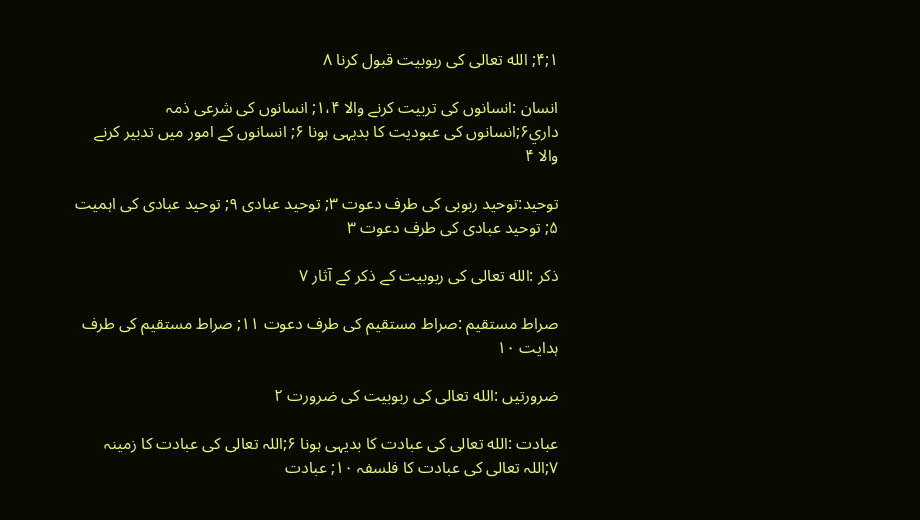۱;۴; الله تعالى كى ربوبيت قبول كرنا ۸

انسان :انسانوں كى تربيت كرنے والا ۱،۴; انسانوں كى شرعى ذمہ داري۶;انسانوں كى عبوديت كا بديہى ہونا ۶; انسانوں كے امور ميں تدبير كرنے والا ۴

توحيد:توحيد ربوبى كى طرف دعوت ۳; توحيد عبادى ۹; توحيد عبادى كى اہميت ۵; توحيد عبادى كى طرف دعوت ۳

ذكر :الله تعالى كى ربوبيت كے ذكر كے آثار ۷

صراط مستقيم :صراط مستقيم كى طرف دعوت ۱۱; صراط مستقيم كى طرف ہدايت ۱۰

ضرورتيں :الله تعالى كى ربوبيت كى ضرورت ۲

عبادت :الله تعالى كى عبادت كا بديہى ہونا ۶;اللہ تعالى كى عبادت كا زمينہ ۷;اللہ تعالى كى عبادت كا فلسفہ ۱۰; عبادت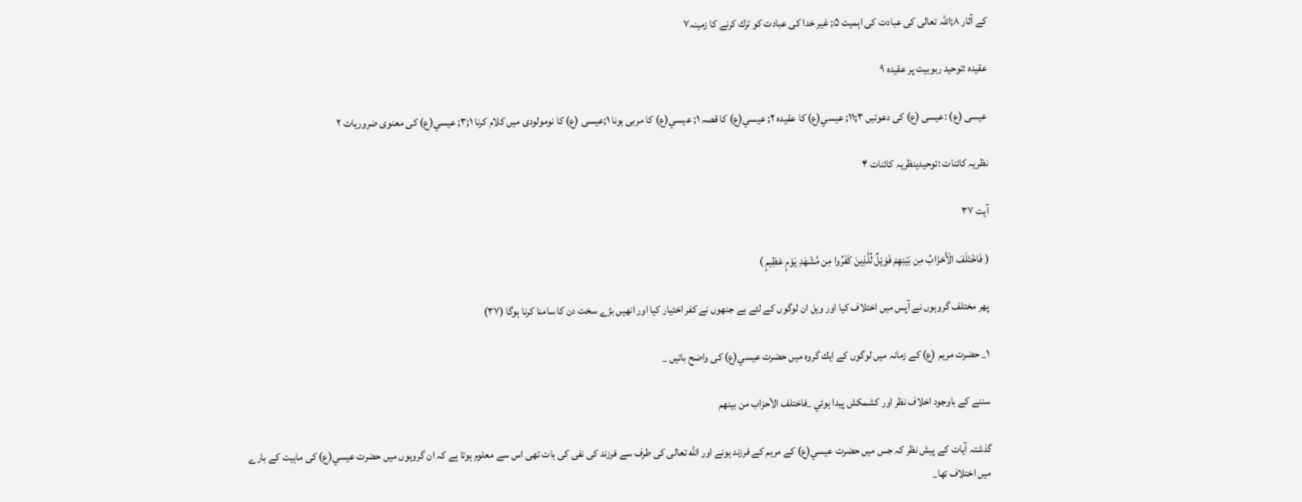كے آثار ۸;اللہ تعالى كى عبادت كى اہميت ۵; غير خدا كى عبادت كو ترك كرنے كا زمينہ۷

عقيدہ :توحيد ربوبيت پر عقيدہ ۹

عيسى (ع) :عيسى (ع) كى دعوتيں ۳;۱۱; عيسي(ع) كا عقيدہ ۲; عيسي(ع) كا قصہ ۱; عيسي(ع) كا مربى ہونا ۱;عيسى (ع) كا نومولودى ميں كلام كرنا ۱;۳; عيسي(ع) كى معنوى ضروريات ۲

نظريہ كائنات :توحيدينظريہ كائنات ۴

آیت ۳۷

( فَاخْتَلَفَ الْأَحْزَابُ مِن بَيْنِهِمْ فَوَيْلٌ لِّلَّذِينَ كَفَرُوا مِن مَّشْهَدِ يَوْمٍ عَظِيمٍ )

پھر مختلف گروہوں نے آپس ميں اختلاف كيا اور ويل ان لوگوں كے لئے ہے جنھوں نے كفر اختيار كيا اور انھيں بڑے سخت دن كا سامنا كرنا ہوگا (۳۷)

۱_ حضرت مريم (ع) كے زمانہ ميں لوگوں كے ايك گروہ ميں حضرت عيسي(ع) كى واضح باتيں _

سننے كے باوجود اخلاف نظر اور كشمكش پيدا ہوئي _فاختلف الأحزاب من بينهم

گذشتہ آيات كے پيش نظر كہ جس ميں حضرت عيسي(ع) كے مريم كے فرزند ہونے اور الله تعالى كى طرف سے فرزند كى نفى كى بات تھى اس سے معلوم ہوتا ہے كہ ان گروہوں ميں حضرت عيسي(ع) كى ماہيت كے بارے ميں اختلاف تھا_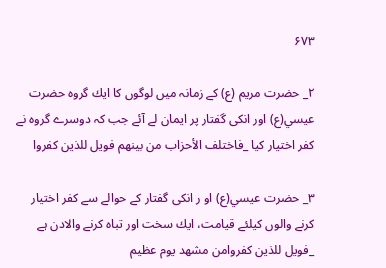۶۷۳

۲_ حضرت مريم (ع) كے زمانہ ميں لوگوں كا ايك گروہ حضرت عيسي(ع) اور انكى گفتار پر ايمان لے آئے جب كہ دوسرے گروہ نے كفر اختيار كيا _فاختلف الأحزاب من بينهم فويل للذين كفروا

۳_ حضرت عيسي(ع) او ر انكى گفتار كے حوالے سے كفر اختيار كرنے والوں كيلئے قيامت، ايك سخت اور تباہ كرنے والادن ہے _فويل للذين كفروامن مشهد يوم عظيم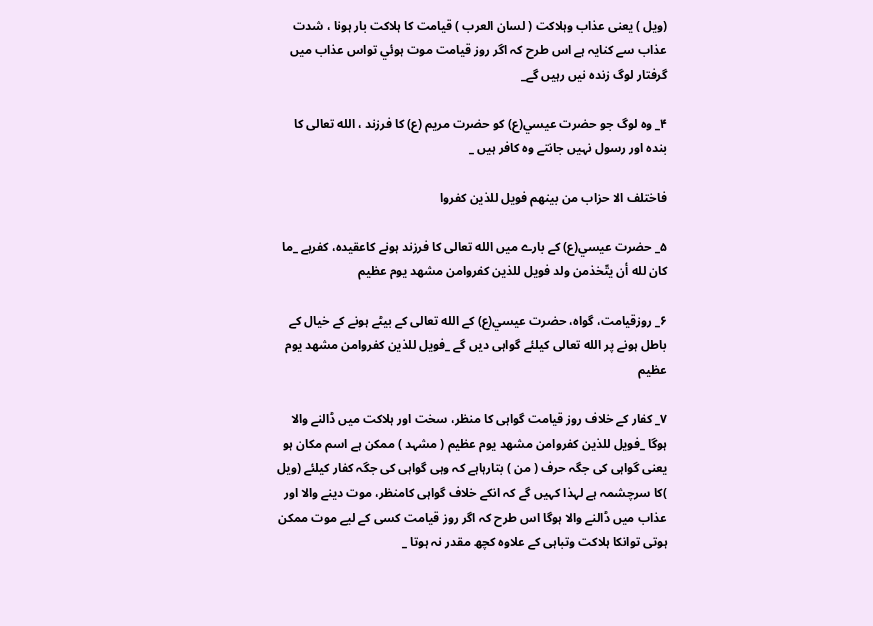(ويل ) يعنى عذاب وہلاكت ( لسان العرب ) قيامت كا ہلاكت بار ہونا ، شدت عذاب سے كنايہ ہے اس طرح كہ اگر روز قيامت موت ہوئي تواس عذاب ميں گرفتار لوگ زندہ نيں رہيں گے_

۴_ وہ لوگ جو حضرت عيسي(ع) كو حضرت مريم (ع) كا فرزند ، الله تعالى كا بندہ اور رسول نہيں جانتے وہ كافر ہيں _

فاختلف الا حزاب من بينهم فويل للذين كفروا

۵_ حضرت عيسي(ع) كے بارے ميں الله تعالى كا فرزند ہونے كاعقيدہ، كفرہے _ما كان لله أن يتّخذمن ولد فويل للذين كفروامن مشهد يوم عظيم

۶_ روزقيامت، گواہ، حضرت عيسي(ع) كے الله تعالى كے بيٹے ہونے كے خيال كے باطل ہونے پر الله تعالى كيلئے گواہى ديں گے _فويل للذين كفروامن مشهد يوم عظيم

۷_ كفار كے خلاف روز قيامت گواہى كا منظر، سخت اور ہلاكت ميں ڈالنے والا ہوگا _فويل للذين كفروامن مشهد يوم عظيم ( مشہد ) ممكن ہے اسم مكان ہو يعنى گواہى كى جگہ حرف ( من ) بتارہاہے كہ وہى گواہى كى جگہ كفار كيلئے (ويل )كا سرچشمہ ہے لہذا كہيں گے كہ انكے خلاف گواہى كامنظر، موت دينے والا اور عذاب ميں ڈالنے والا ہوگا اس طرح كہ اگر روز قيامت كسى كے ليے موت ممكن ہوتى توانكا ہلاكت وتباہى كے علاوہ كچھ مقدر نہ ہوتا _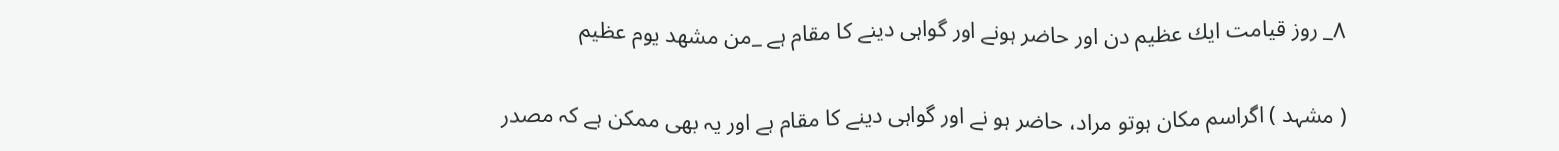۸_ روز قيامت ايك عظيم دن اور حاضر ہونے اور گواہى دينے كا مقام ہے _من مشهد يوم عظيم

( مشہد ) اگراسم مكان ہوتو مراد، حاضر ہو نے اور گواہى دينے كا مقام ہے اور يہ بھى ممكن ہے كہ مصدر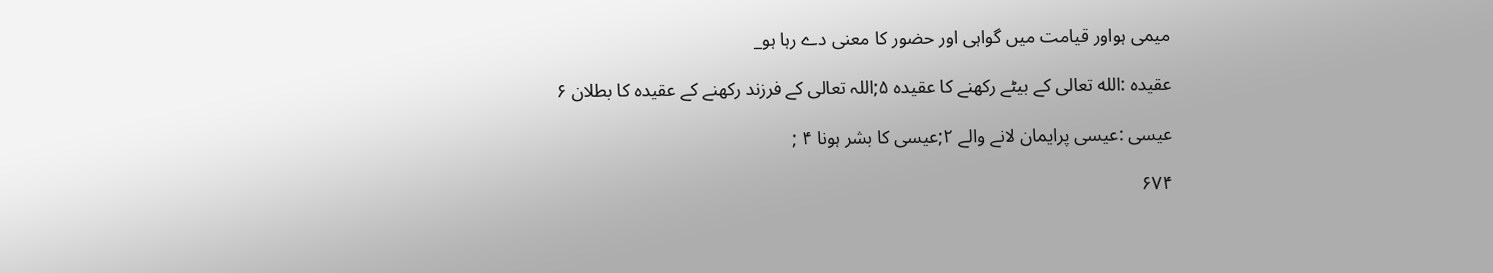ميمى ہواور قيامت ميں گواہى اور حضور كا معنى دے رہا ہو_

عقيدہ :الله تعالى كے بيٹے ركھنے كا عقيدہ ۵;اللہ تعالى كے فرزند ركھنے كے عقيدہ كا بطلان ۶

عيسى :عيسى پرايمان لانے والے ۲;عيسى كا بشر ہونا ۴ ;

۶۷۴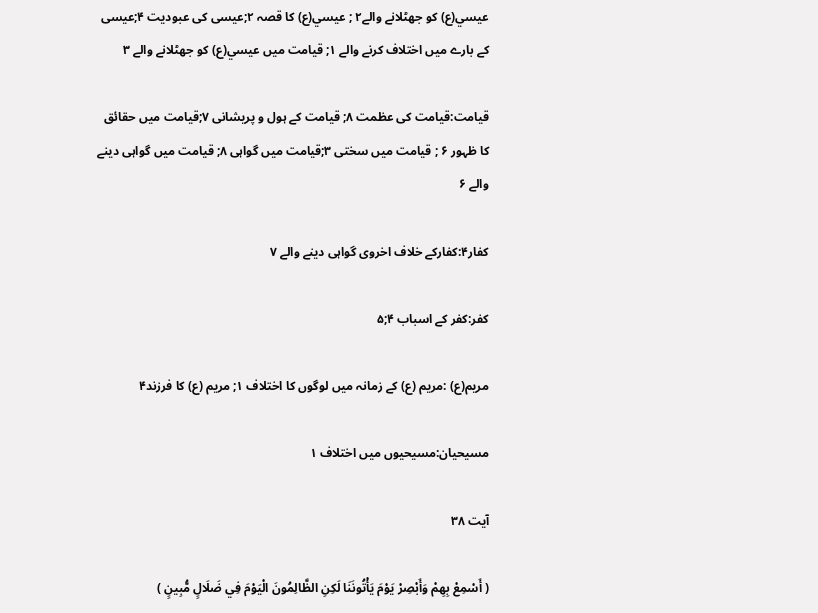عيسي(ع) كو جھٹلانے والے۲ ; عيسي(ع) كا قصہ ۲;عيسى كى عبوديت ۴;عيسى كے بارے ميں اختلاف كرنے والے ۱; قيامت ميں عيسي(ع) كو جھٹلانے والے ۳

قيامت:قيامت كى عظمت ۸; قيامت كے ہول و پريشانى ۷;قيامت ميں حقائق كا ظہور ۶ ; قيامت ميں سختى ۳;قيامت ميں گواہى ۸; قيامت ميں گواہى دينے والے ۶

كفار۴:كفاركے خلاف اخروى گواہى دينے والے ۷

كفر:كفر كے اسباب ۴;۵

مريم(ع) :مريم (ع) كے زمانہ ميں لوگوں كا اختلاف ۱; مريم (ع) كا فرزند۴

مسيحيان:مسيحيوں ميں اختلاف ۱

آیت ۳۸

( أَسْمِعْ بِهِمْ وَأَبْصِرْ يَوْمَ يَأْتُونَنَا لَكِنِ الظَّالِمُونَ الْيَوْمَ فِي ضَلَالٍ مُّبِينٍ )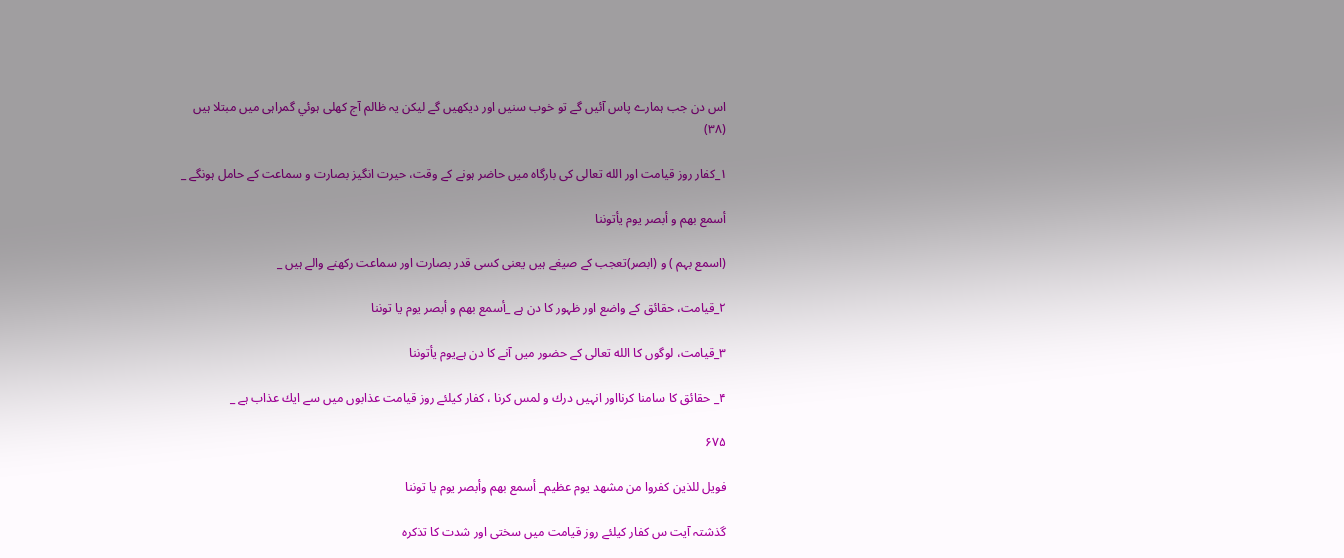اس دن جب ہمارے پاس آئيں گے تو خوب سنيں اور ديكھيں گے ليكن يہ ظالم آج كھلى ہوئي گمراہى ميں مبتلا ہيں (۳۸)

۱_كفار روز قيامت اور الله تعالى كى بارگاہ ميں حاضر ہونے كے وقت، حيرت انگيز بصارت و سماعت كے حامل ہونگے _

أسمع بهم و أبصر يوم يأتوننا

(اسمع بہم ) و (ابصر)تعجب كے صيغے ہيں يعنى كسى قدر بصارت اور سماعت ركھنے والے ہيں _

۲_قيامت، حقائق كے واضع اور ظہور كا دن ہے _أسمع بهم و أبصر يوم يا توننا

۳_قيامت، لوگوں كا الله تعالى كے حضور ميں آنے كا دن ہےيوم يأتوننا

۴_ حقائق كا سامنا كرنااور انہيں درك و لمس كرنا ، كفار كيلئے روز قيامت عذابوں ميں سے ايك عذاب ہے _

۶۷۵

فويل للذين كفروا من مشهد يوم عظيم_ أسمع بهم وأبصر يوم يا توننا

گذشتہ آيت س كفار كيلئے روز قيامت ميں سختى اور شدت كا تذكرہ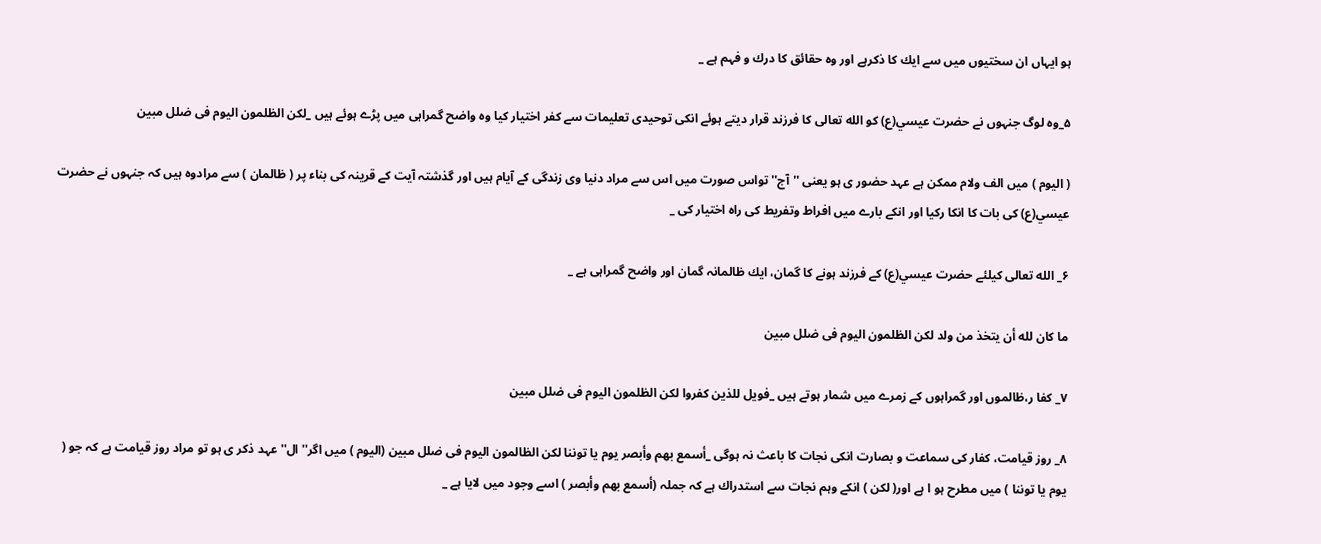ہو ايہاں ان سختيوں ميں سے ايك كا ذكرہے اور وہ حقائق كا درك و فہم ہے _

۵_وہ لوگ جنہوں نے حضرت عيسي(ع) كو الله تعالى كا فرزند قرار ديتے ہوئے انكى توحيدى تعليمات سے كفر اختيار كيا وہ واضح گمراہى ميں پڑے ہوئے ہيں _لكن الظلمون اليوم فى ضلل مبين

( اليوم ) ميں الف ولام ممكن ہے عہد حضور ى ہو يعنى ''آج'' تواس صورت ميں اس سے مراد دنيا وى زندگى كے آيام ہيں اور گذشتہ آيت كے قرينہ كى بناء پر ( ظالمان ) سے مرادوہ ہيں كہ جنہوں نے حضرت عيسي(ع) كى بات كا انكا ركيا اور انكے بارے ميں افراط وتفريط كى راہ اختيار كى _

۶_ الله تعالى كيلئے حضرت عيسي(ع) كے فرزند ہونے كا گمان، ايك ظالمانہ گمان اور واضح گمراہى ہے _

ما كان لله أن يتخذ من ولد لكن الظلمون اليوم فى ضلل مبين

۷_ كفا ر،ظالموں اور گمراہوں كے زمرے ميں شمار ہوتے ہيں _فويل للذين كفروا لكن الظلمون اليوم فى ضلل مبين

۸_ روز قيامت، كفار كى سماعت و بصارت انكى نجات كا باعث نہ ہوگى _أسمع بهم وأبصر يوم يا توننا لكن الظالمون اليوم فى ضلل مبين (اليوم ) ميں اگر'' ال'' عہد ذكر ى ہو تو مراد روز قيامت ہے كہ جو ( يوم يا توننا ) ميں مطرح ہو ا ہے اور( لكن ) انكے وہم نجات سے استدراك ہے كہ جملہ (أسمع بهم وأبصر ) اسے وجود ميں لايا ہے _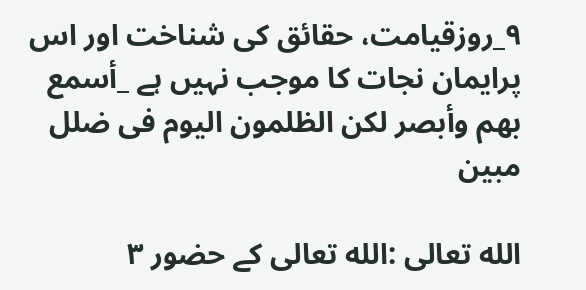۹_روزقيامت، حقائق كى شناخت اور اس پرايمان نجات كا موجب نہيں ہے _أسمع بهم وأبصر لكن الظلمون اليوم فى ضلل مبين

الله تعالى :الله تعالى كے حضور ۳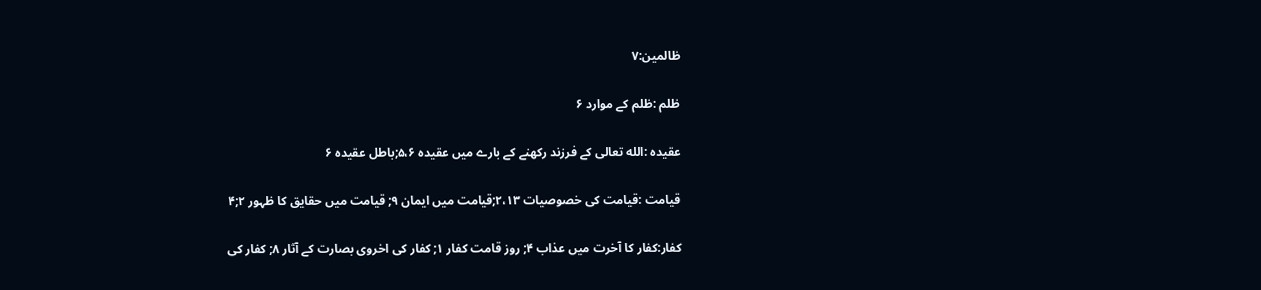ظالمين:۷

ظلم :ظلم كے موارد ۶

عقيدہ :الله تعالى كے فرزند ركھنے كے بارے ميں عقيدہ ۵،۶;باطل عقيدہ ۶

قيامت :قيامت كى خصوصيات ۲،۱۳;قيامت ميں ايمان ۹; قيامت ميں حقايق كا ظہور ۲;۴

كفار:كفار كا آخرت ميں عذاب ۴; روز قامت كفار ۱; كفار كى اخروى بصارت كے آثار ۸; كفار كى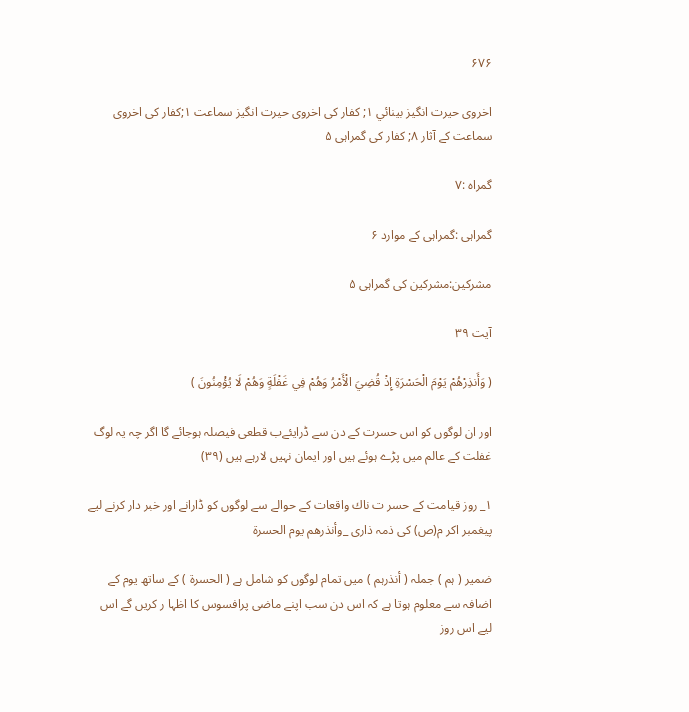۶۷۶

اخروى حيرت انگيز بينائي ۱; كفار كى اخروى حيرت انگيز سماعت ۱;كفار كى اخروى سماعت كے آثار ۸; كفار كى گمراہى ۵

گمراہ :۷

گمراہى :گمراہى كے موارد ۶

مشركين:مشركين كى گمراہى ۵

آیت ۳۹

( وَأَنذِرْهُمْ يَوْمَ الْحَسْرَةِ إِذْ قُضِيَ الْأَمْرُ وَهُمْ فِي غَفْلَةٍ وَهُمْ لَا يُؤْمِنُونَ )

اور ان لوگوں كو اس حسرت كے دن سے ڈرايئےب قطعى فيصلہ ہوجائے گا اگر چہ يہ لوگ غفلت كے عالم ميں پڑے ہوئے ہيں اور ايمان نہيں لارہے ہيں (۳۹)

۱_ روز قيامت كے حسر ت ناك واقعات كے حوالے سے لوگوں كو ڈارانے اور خبر دار كرنے ليے پيغمبر اكر م(ص) كى ذمہ ذارى _وأنذرهم يوم الحسرة

ضمير ( ہم ) جملہ ( أنذرہم ) ميں تمام لوگوں كو شامل ہے ( الحسرة ) كے ساتھ يوم كے اضافہ سے معلوم ہوتا ہے كہ اس دن سب اپنے ماضى پرافسوس كا اظہا ر كريں گے اس ليے اس روز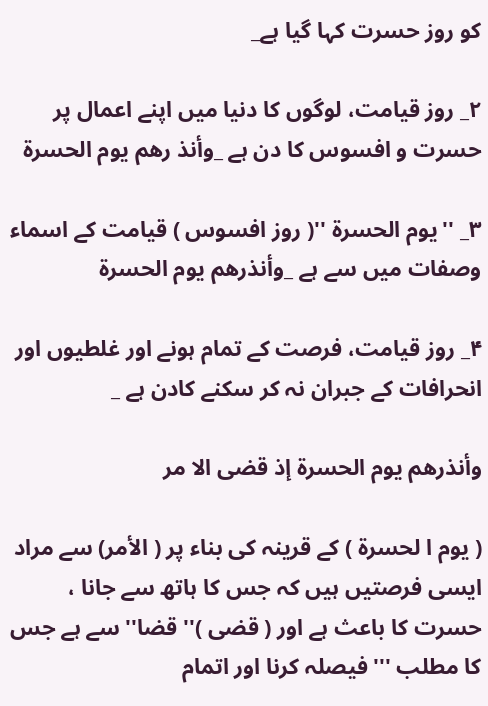كو روز حسرت كہا گيا ہے_

۲_ روز قيامت، لوگوں كا دنيا ميں اپنے اعمال پر حسرت و افسوس كا دن ہے _وأنذ رهم يوم الحسرة

۳_ ''يوم الحسرة ''( روز افسوس ) قيامت كے اسماء وصفات ميں سے ہے _وأنذرهم يوم الحسرة

۴_ روز قيامت، فرصت كے تمام ہونے اور غلطيوں اور انحرافات كے جبران نہ كر سكنے كادن ہے _

وأنذرهم يوم الحسرة إذ قضى الا مر

( يوم ا لحسرة ) كے قرينہ كى بناء پر ( الأمر) سے مراد ايسى فرصتيں ہيں كہ جس كا ہاتھ سے جانا ، حسرت كا باعث ہے اور ( قضى )'' قضا'' سے ہے جس كا مطلب '''فيصلہ كرنا اور اتمام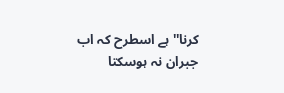كرنا'' ہے اسطرح كہ اب جبران نہ ہوسكتا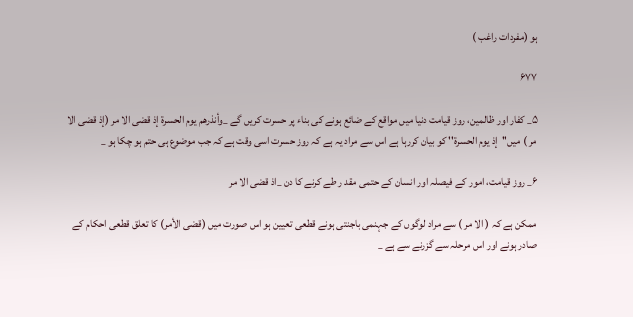ہو (مفردات راغب )

۶۷۷

۵_ كفار اور ظالمين، روز قيامت دنيا ميں مواقع كے ضائع ہونے كى بناء پر حسرت كريں گے _وأنذرهم يوم الحسرة إذ قضى الا مر (إذ قضى الا مر ) ميں''إذ يوم الحسرة'' كو بيان كررہا ہے اس سے مراد يہ ہے كہ روز حسرت اسى وقت ہے كہ جب موضوع ہى حتم ہو چكا ہو _

۶_ روز قيامت، امور كے فيصلہ اور انسان كے حتمى مقد ر طے كرنے كا دن _اذ قضى الا مر

ممكن ہے كہ ( الا مر ) سے مراد لوگوں كے جہنمى باجنتى ہونے قطعى تعيين ہو اس صورت ميں (قضى الأمر) كا تعلق قطعى احكام كے صادر ہونے اور اس مرحلہ سے گزرنے سے ہے _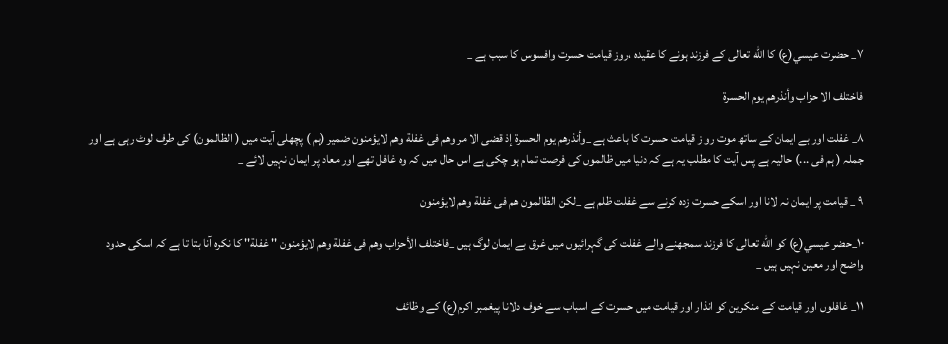۷_ حضرت عيسي(ع) كا الله تعالى كے فرزند ہونے كا عقيدہ ،روز قيامت حسرت وافسوس كا سبب ہے _

فاختلف الا حزاب وأنذرهم يوم الحسرة

۸_ غفلت اور بے ايمان كے ساتھ موت رو ز قيامت حسرت كا باعث ہے _وأنذرهم يوم الحسرة إذ قضى الا مر وهم فى غفلة وهم لايؤمنون ضمير (ہم ) پچھلى آيت ميں ( الظالمون) كى طرف لوٹ رہى ہے اور جملہ ( ہم فى ...) حاليہ ہے پس آيت كا مطلب يہ ہے كہ دنيا ميں ظالموں كى فرصت تمام ہو چكى ہے اس حال ميں كہ وہ غافل تھے اور معاد پر ايمان نہيں لائے _

۹ _ قيامت پر ايمان نہ لانا اور اسكے حسرت زدہ كرنے سے غفلت ظلم ہے _لكن الظالمون هم فى غفلة وهم لايؤمنون

۱۰_حضر عيسي(ع) كو الله تعالى كا فرزند سمجھنے والے غفلت كى گہرائيوں ميں غرق بے ايمان لوگ ہيں _فاختلف الأحزاب وهم فى غفلة وهم لايؤمنون '' غفلة'' كا نكرہ آنا بتا تا ہے كہ اسكى حدود واضح اور معين نہيں ہيں _

۱۱_ غافلوں اور قيامت كے منكرين كو انذار اور قيامت ميں حسرت كے اسباب سے خوف دلانا پيغمبر اكرم(ع) كے وظائف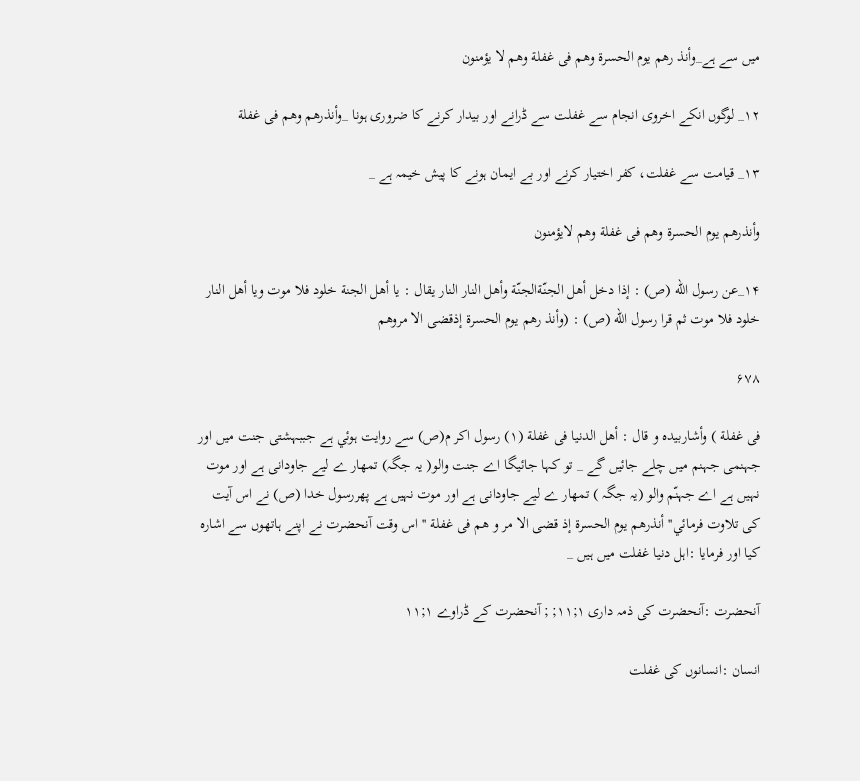ميں سے ہے_وأنذ رهم يوم الحسرة وهم فى غفلة وهم لا يؤمنون

۱۲_ لوگوں انكے اخروى انجام سے غفلت سے ڈرانے اور بيدار كرنے كا ضرورى ہونا _وأنذرهم وهم فى غفلة

۱۳_ قيامت سے غفلت، كفر اختيار كرنے اور بے ايمان ہونے كا پيش خيمہ ہے _

وأنذرهم يوم الحسرة وهم فى غفلة وهم لايؤمنون

۱۴_عن رسول الله (ص) : إذا دخل أهل الجنّةالجنّة وأهل النار النار يقال : يا أهل الجنة خلود فلا موت ويا أهل النار خلود فلا موت ثم قرا رسول الله (ص) : (وأنذ رهم يوم الحسرة إذقضى الا مروهم

۶۷۸

فى غفلة ) وأشاربيده و قال : أهل الدنيا فى غفلة (۱) رسول اكر م(ص) سے روايت ہوئي ہے جببہشتى جنت ميں اور جہنمى جہنم ميں چلے جائيں گے _ تو كہا جائيگا اے جنت والو( يہ جگہ) تمھار ے ليے جاودانى ہے اور موت نہيں ہے اے جہنّم والو (يہ جگہ ) تمھار ے ليے جاودانى ہے اور موت نہيں ہے پھررسول خدا (ص) نے اس آيت كى تلاوت فرمائي''أنذرهم يوم الحسرة إذ قضى الا مر و هم فى غفلة '' اس وقت آنحضرت نے اپنے ہاتھوں سے اشارہ كيا اور فرمايا :اہل دنيا غفلت ميں ہيں _

آنحضرت :آنحضرت كى ذمہ دارى ۱;۱۱; ; آنحضرت كے ڈراوے ۱;۱۱

انسان :انسانوں كى غفلت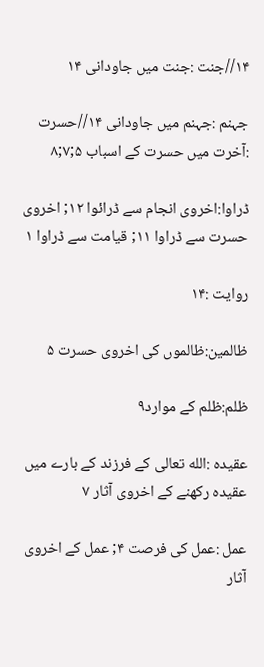۱۴//جنت :جنت ميں جاودانى ۱۴

جہنم :جہنم ميں جاودانى ۱۴//حسرت :آخرت ميں حسرت كے اسباب ۵;۷;۸

ڈراوا:اخروى انجام سے ڈرائوا ۱۲; اخروى حسرت سے ڈراوا ۱۱; قيامت سے ڈراوا ۱

روايت :۱۴

ظالمين:ظالموں كى اخروى حسرت ۵

ظلم:ظلم كے موارد۹

عقيدہ :الله تعالى كے فرزند كے بارے ميں عقيدہ ركھنے كے اخروى آثار ۷

عمل :عمل كى فرصت ۴; عمل كے اخروى آثار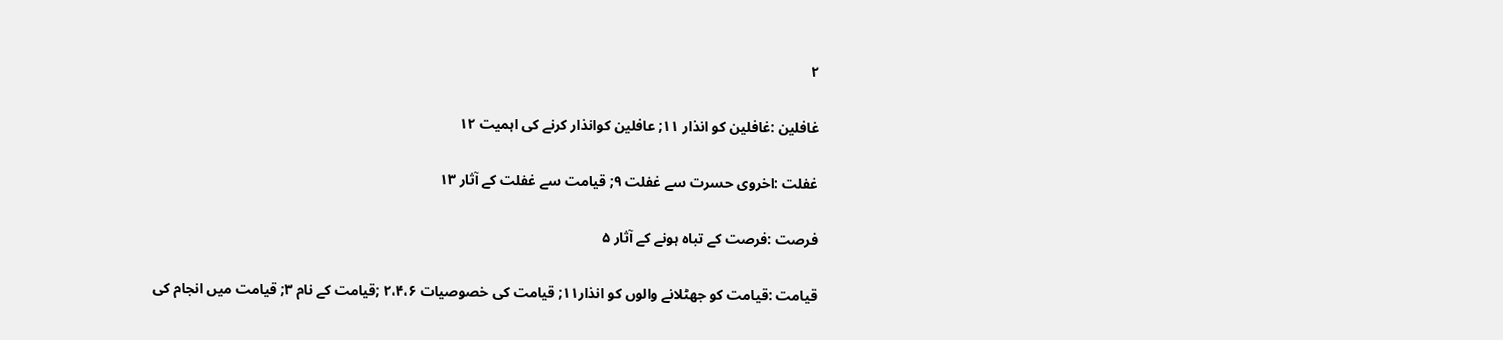۲

غافلين :غافلين كو انذار ۱۱; عافلين كوانذار كرنے كى اہميت ۱۲

غفلت :اخروى حسرت سے غفلت ۹; قيامت سے غفلت كے آثار ۱۳

فرصت :فرصت كے تباہ ہونے كے آثار ۵

قيامت :قيامت كو جھٹلانے والوں كو انذار۱۱; قيامت كى خصوصيات ۲،۴،۶ ;قيامت كے نام ۳; قيامت ميں انجام كى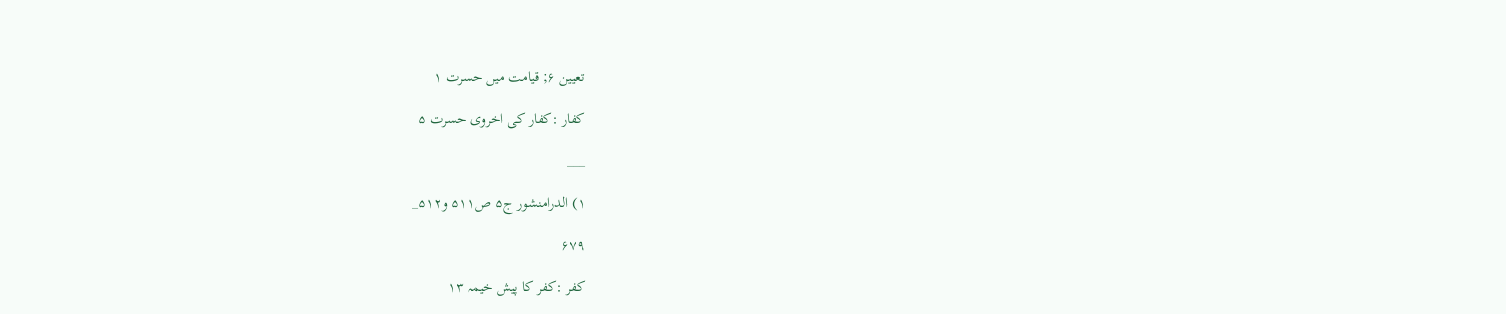تعيين ۶; قيامت ميں حسرت ۱

كفار :كفار كى اخروى حسرت ۵

___

۱) الدرامنشور ج۵ ص۵۱۱ و۵۱۲_

۶۷۹

كفر :كفر كا پيش خيمہ ۱۳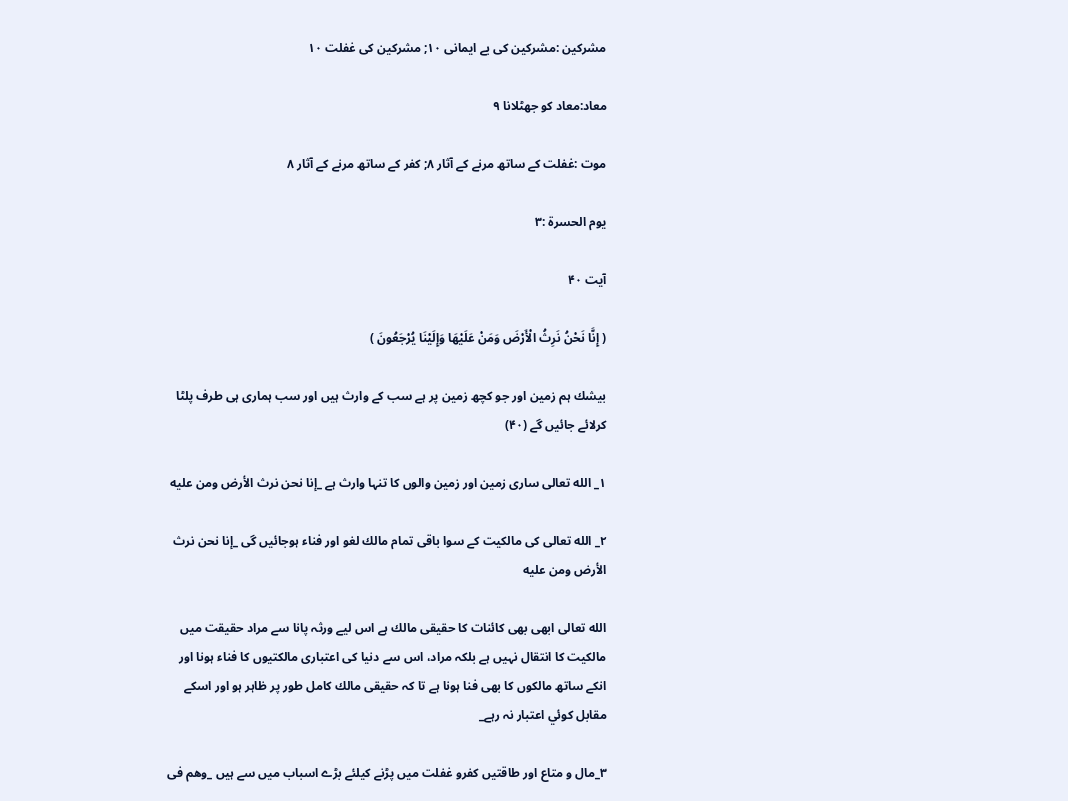مشركين :مشركين كى بے ايمانى ۱۰; مشركين كى غفلت ۱۰

معاد:معاد كو جھٹلانا ۹

موت :غفلت كے ساتھ مرنے كے آثار ۸; كفر كے ساتھ مرنے كے آثار ۸

يوم الحسرة :۳

آیت ۴۰

( إِنَّا نَحْنُ نَرِثُ الْأَرْضَ وَمَنْ عَلَيْهَا وَإِلَيْنَا يُرْجَعُونَ )

بيشك ہم زمين اور جو كچھ زمين پر ہے سب كے وارث ہيں اور سب ہمارى ہى طرف پلٹا كرلائے جائيں گے (۴۰)

۱_ الله تعالى سارى زمين اور زمين والوں كا تنہا وارث ہے _إنا نحن نرث الأرض ومن عليه

۲_ الله تعالى كى مالكيت كے سوا باقى تمام مالك لغو اور فناء ہوجائيں گى _إنا نحن نرث الأرض ومن عليه

الله تعالى ابھى بھى كائنات كا حقيقى مالك ہے اس ليے ورثہ پانا سے مراد حقيقت ميں مالكيت كا انتقال نہيں ہے بلكہ مراد، اس سے دنيا كى اعتبارى مالكتيوں كا فناء ہونا اور انكے ساتھ مالكوں كا بھى فنا ہونا ہے تا كہ حقيقى مالك كامل طور پر ظاہر ہو اور اسكے مقابل كوئي اعتبار نہ رہے_

۳_مال و متاع اور طاقتيں كفرو غفلت ميں پڑنے كيلئے بڑے اسباب ميں سے ہيں _وهم فى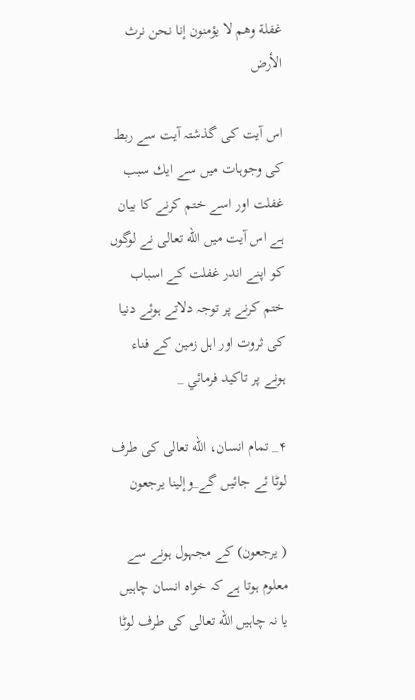غفلة وهم لا يؤمنون إنا نحن نرث الأرض

اس آيت كى گذشتہ آيت سے ربط كى وجوہات ميں سے ايك سبب غفلت اور اسے ختم كرنے كا بيان ہے اس آيت ميں الله تعالى نے لوگوں كو اپنے اندر غفلت كے اسباب ختم كرنے پر توجہ دلاتے ہوئے دنيا كى ثروت اور اہل زمين كے فناء ہونے پر تاكيد فرمائي _

۴_ تمام انسان، الله تعالى كى طرف لوٹا ئے جائيں گے_وإلينا يرجعون

( يرجعون) كے مجہول ہونے سے معلوم ہوتا ہے كہ خواہ انسان چاہيں يا نہ چاہيں الله تعالى كى طرف لوٹا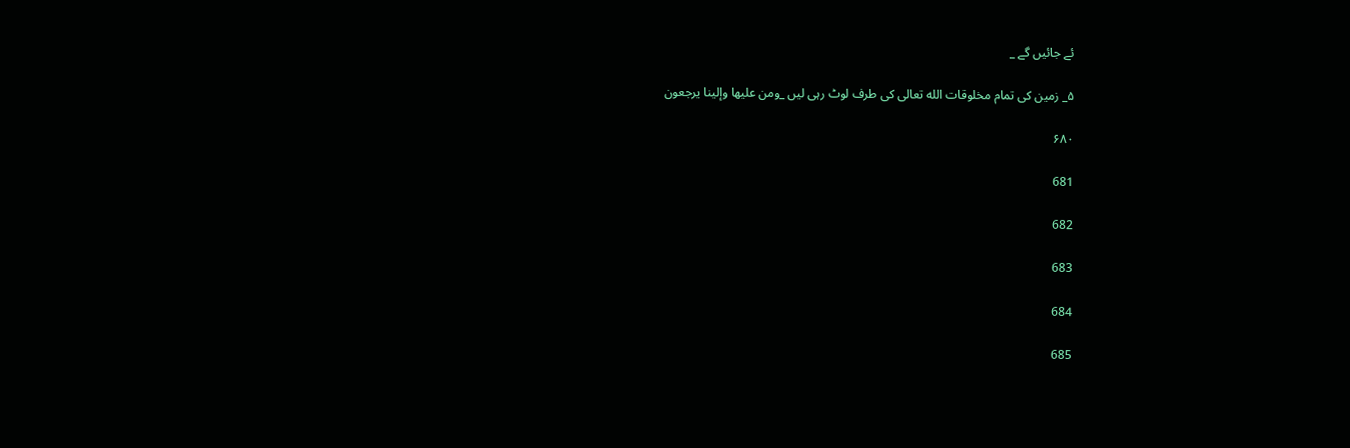ئے جائيں گے _

۵_ زمين كى تمام مخلوقات الله تعالى كى طرف لوٹ رہى ليں _ومن عليها وإلينا يرجعون

۶۸۰

681

682

683

684

685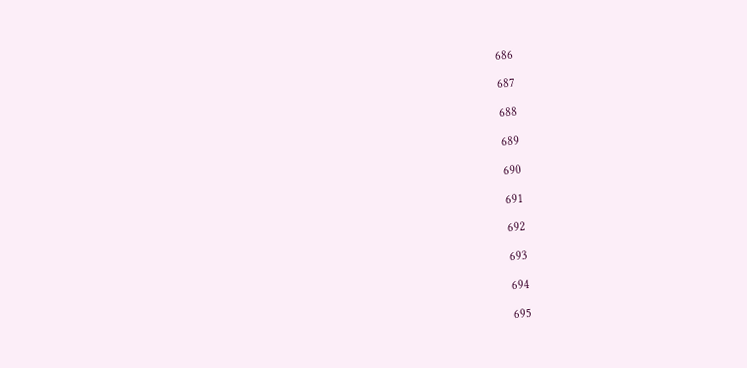686

687

688

689

690

691

692

693

694

695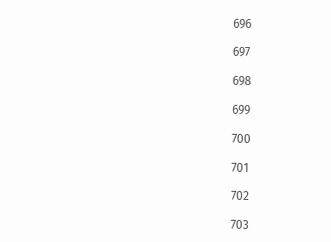696

697

698

699

700

701

702

703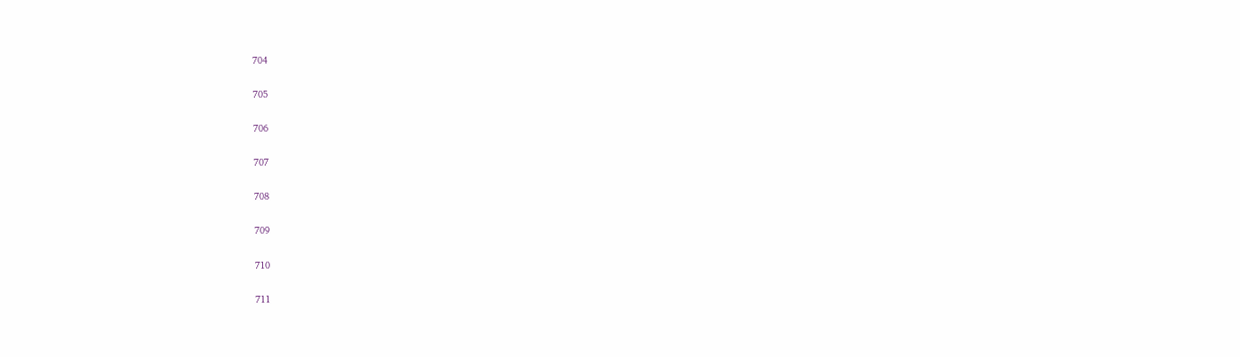704

705

706

707

708

709

710

711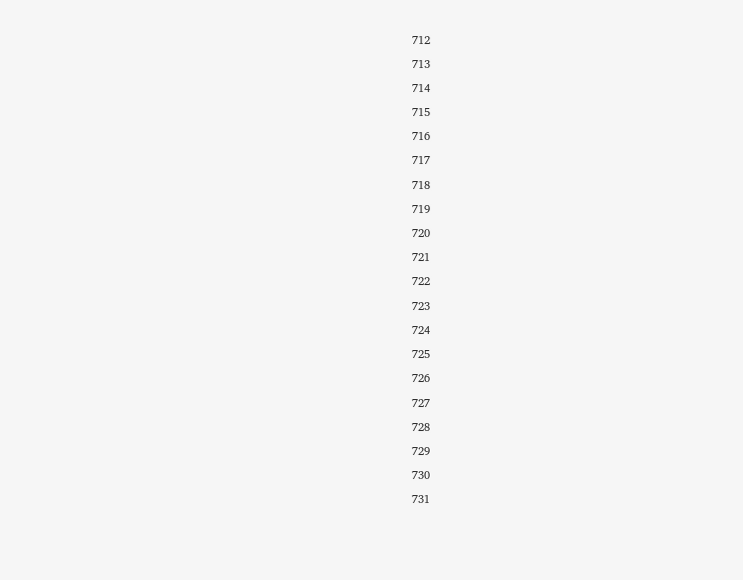712

713

714

715

716

717

718

719

720

721

722

723

724

725

726

727

728

729

730

731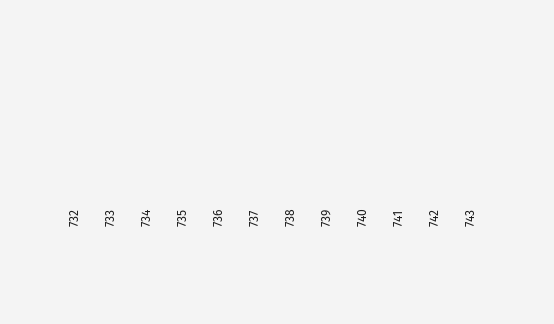732

733

734

735

736

737

738

739

740

741

742

743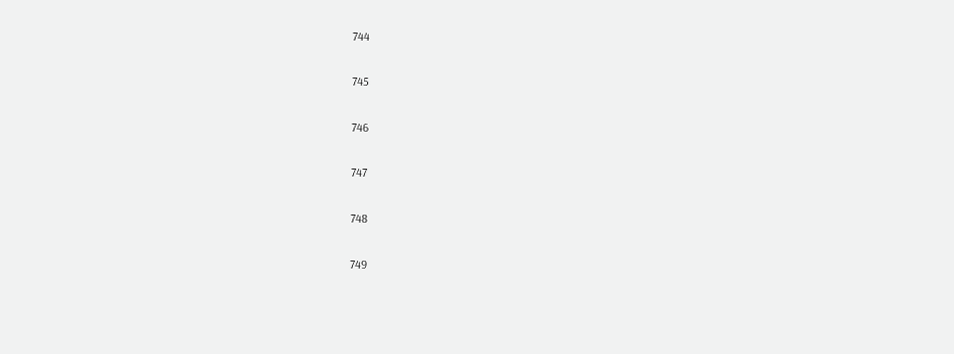744

745

746

747

748

749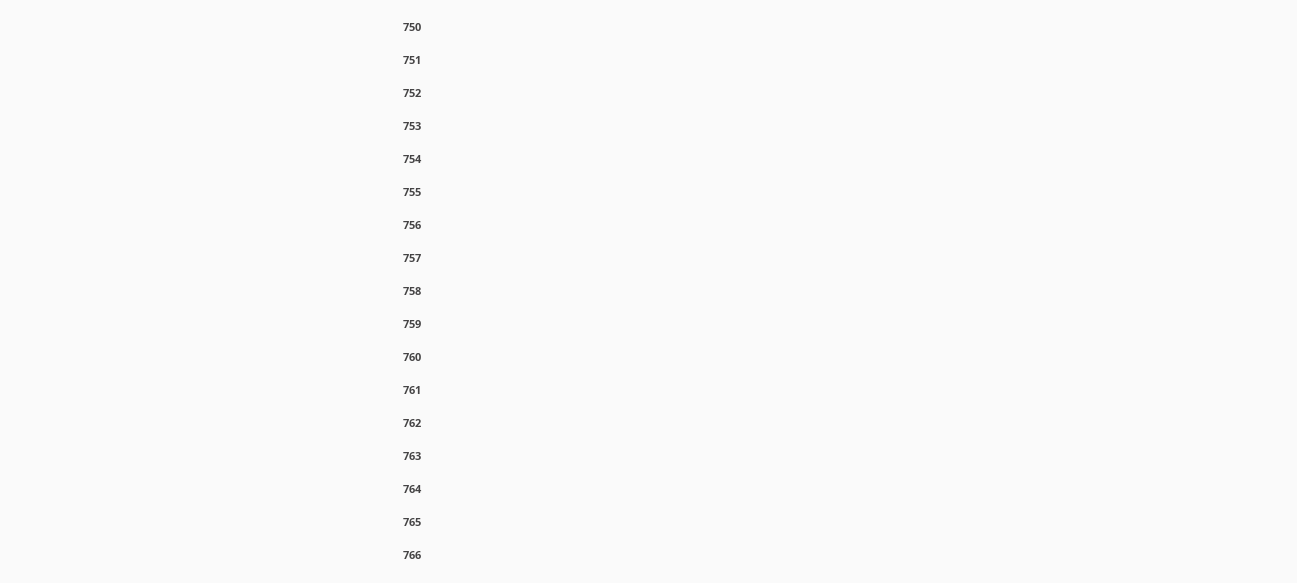750

751

752

753

754

755

756

757

758

759

760

761

762

763

764

765

766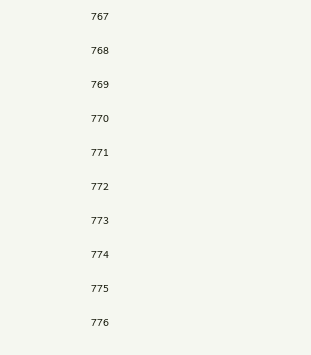767

768

769

770

771

772

773

774

775

776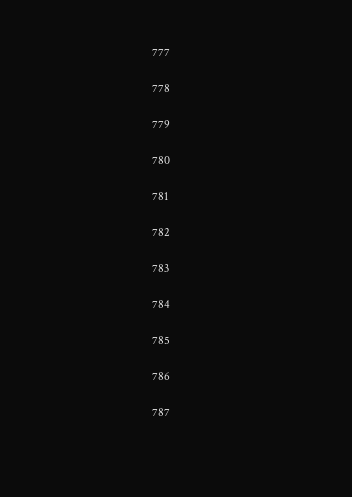777

778

779

780

781

782

783

784

785

786

787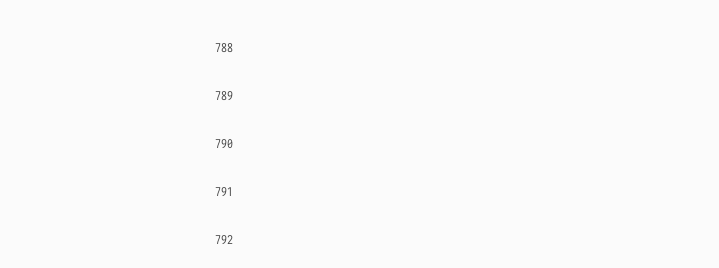788

789

790

791

792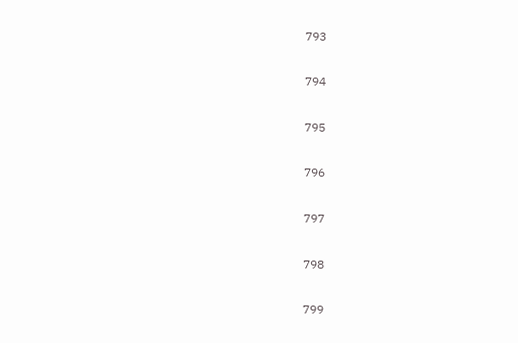793

794

795

796

797

798

799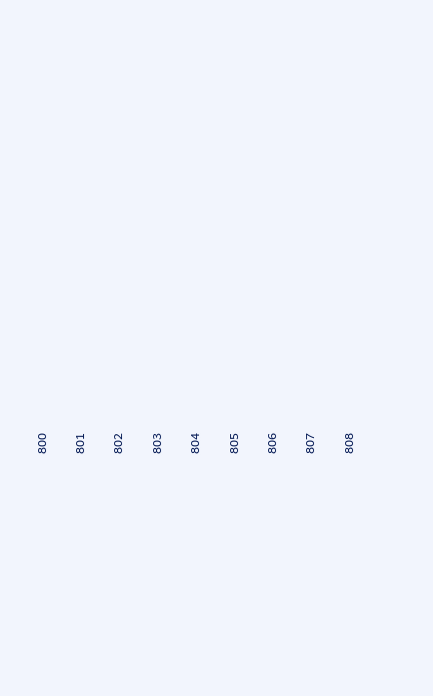800

801

802

803

804

805

806

807

808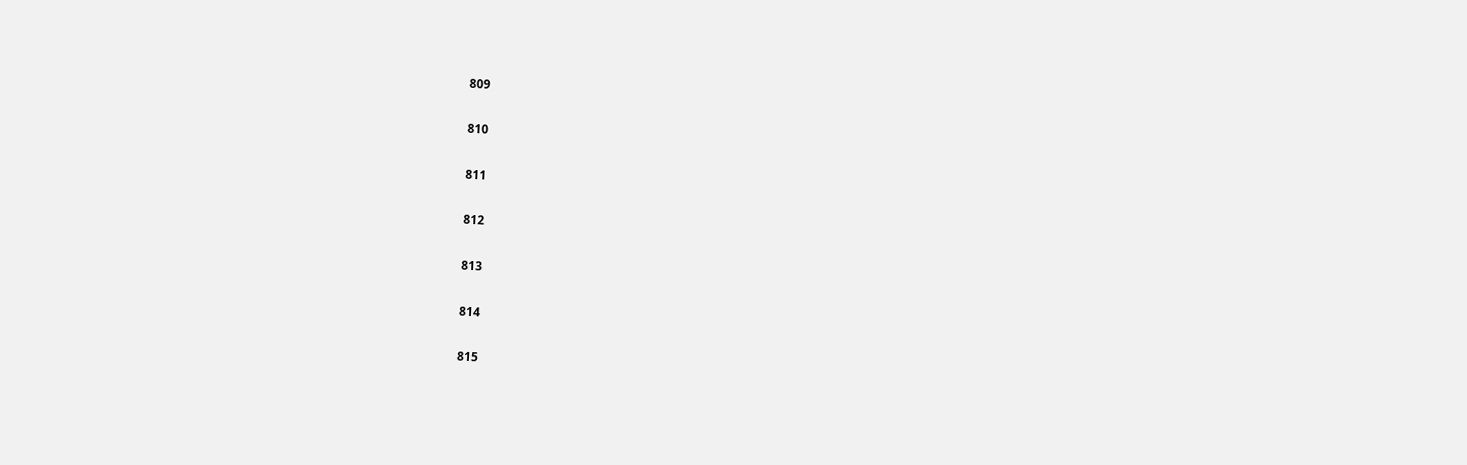809

810

811

812

813

814

815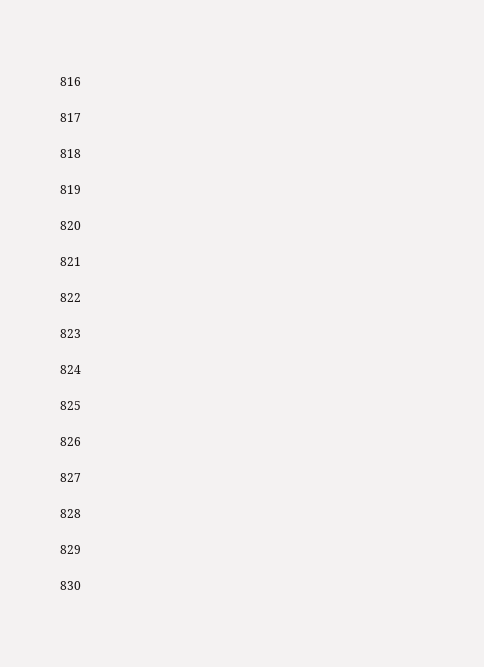816

817

818

819

820

821

822

823

824

825

826

827

828

829

830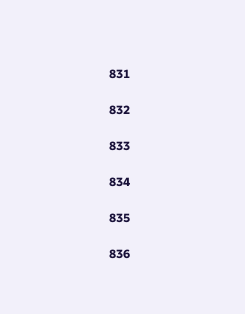831

832

833

834

835

836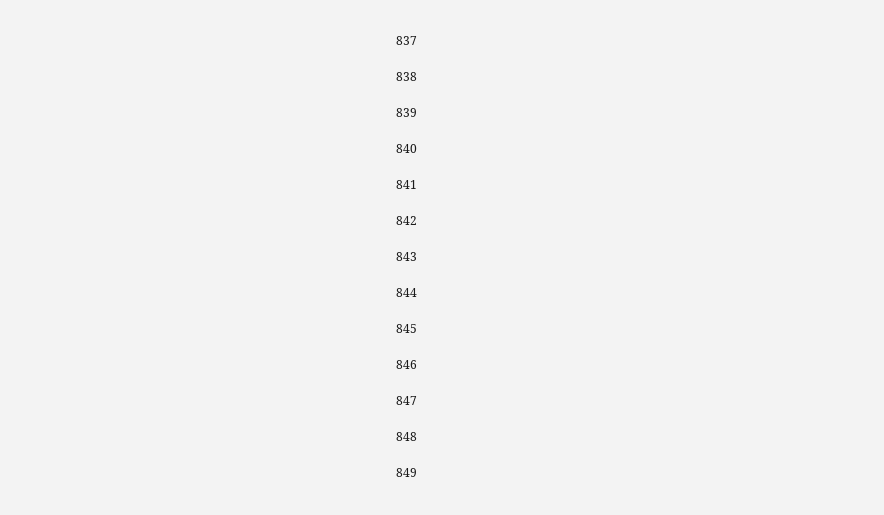837

838

839

840

841

842

843

844

845

846

847

848

849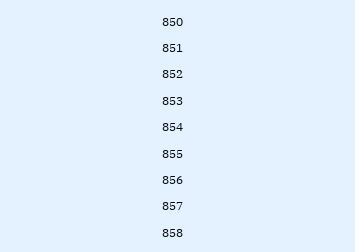850

851

852

853

854

855

856

857

858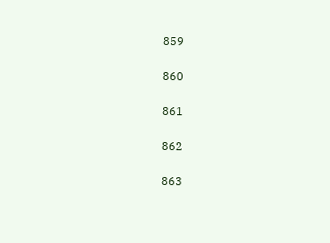859

860

861

862

863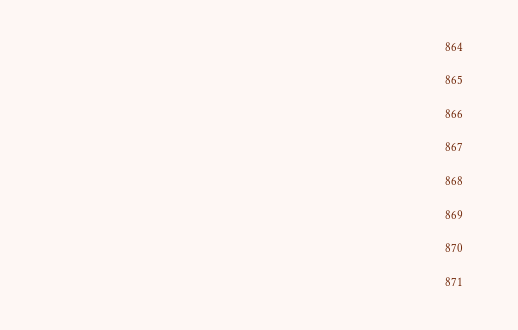864

865

866

867

868

869

870

871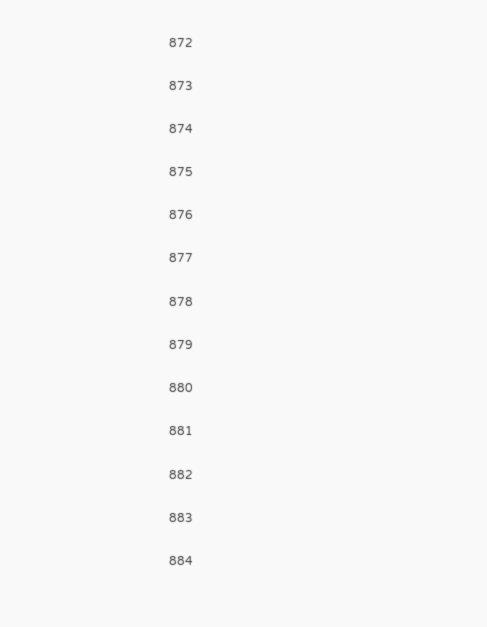872

873

874

875

876

877

878

879

880

881

882

883

884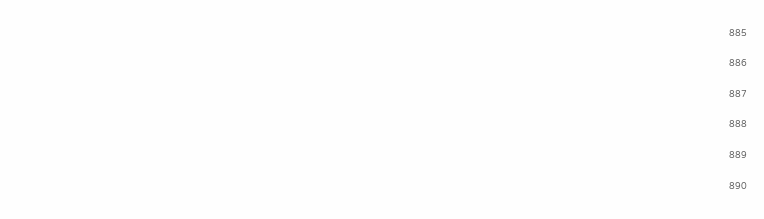885

886

887

888

889

890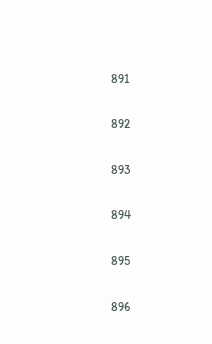891

892

893

894

895

896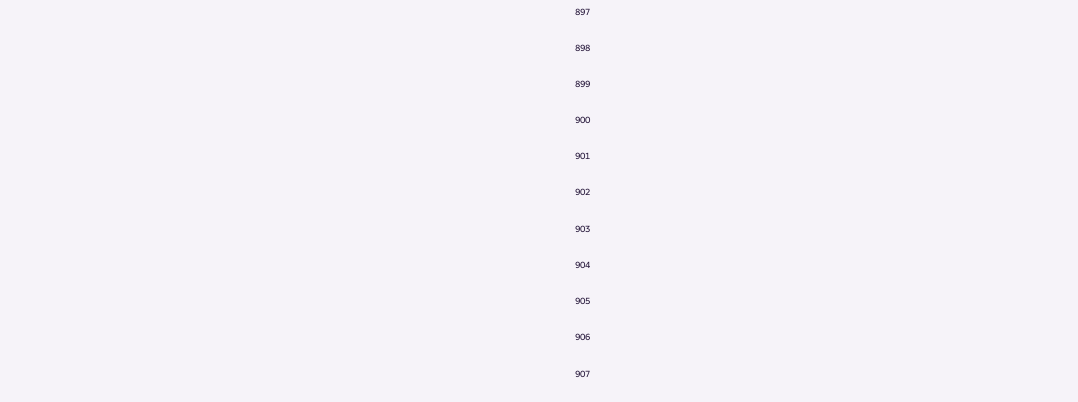897

898

899

900

901

902

903

904

905

906

907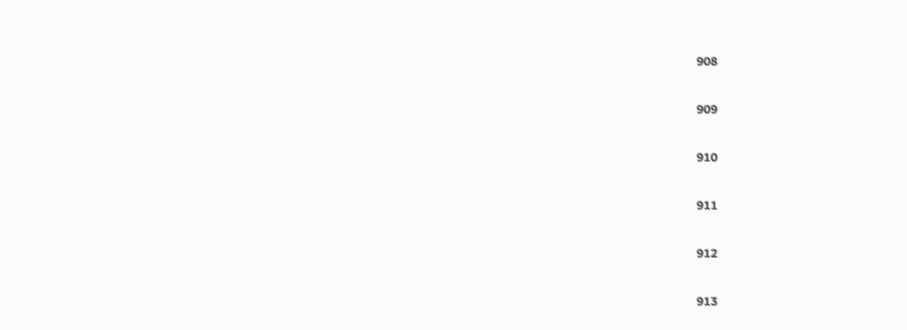908

909

910

911

912

913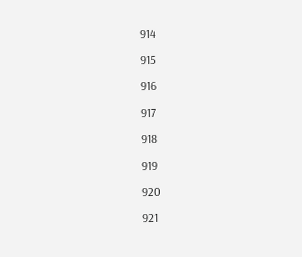914

915

916

917

918

919

920

921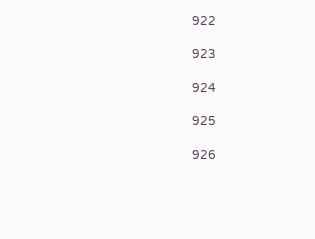922

923

924

925

926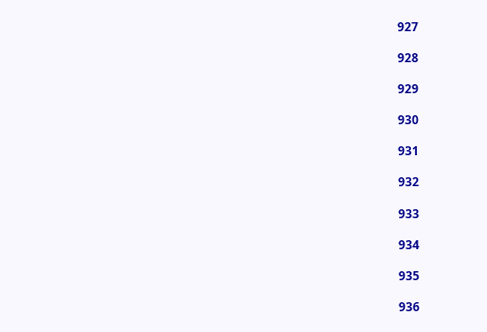927

928

929

930

931

932

933

934

935

936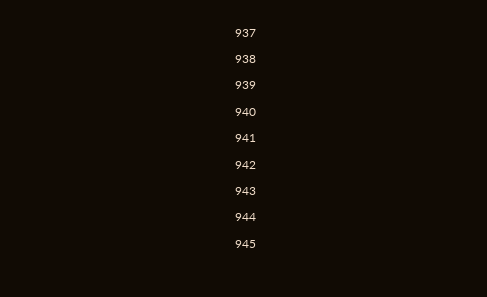937

938

939

940

941

942

943

944

945